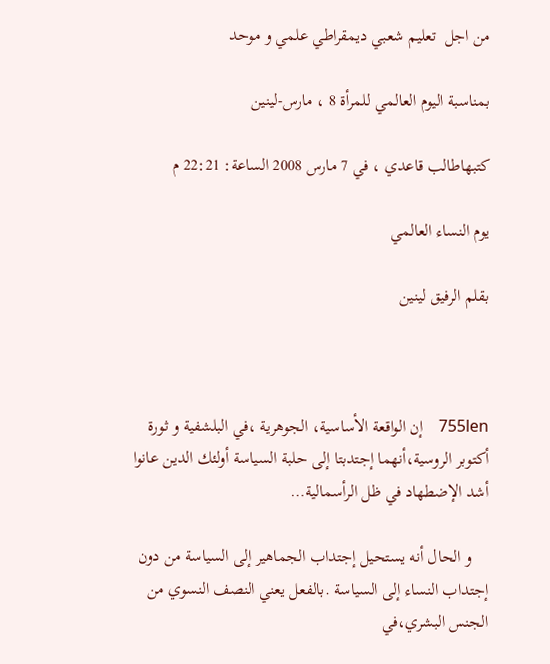من اجل  تعليم شعبي ديمقراطي علمي و موحد

بمناسبة اليوم العالمي للمرأة 8 ، مارس-لينين

كتبهاطالب قاعدي ، في 7 مارس 2008 الساعة: 22:21 م

يوم النساء العالمي

بقلم الرفيق لينين



755len    إن الواقعة الأساسية، الجوهرية ،في البلشفية و ثورة أكتوبر الروسية،أنهما إجتدبتا إلى حلبة السياسة أولئك الدين عانوا أشد الإضطهاد في ظل الرأسمالية…

    و الحال أنه يستحيل إجتداب الجماهير إلى السياسة من دون إجتداب النساء إلى السياسة .بالفعل يعني النصف النسوي من الجنس البشري،في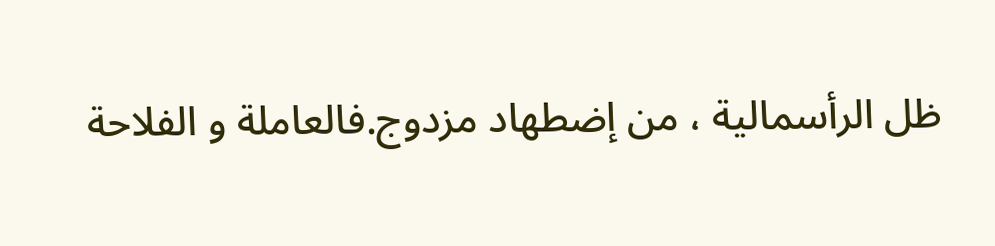ظل الرأسمالية ، من إضطهاد مزدوج.فالعاملة و الفلاحة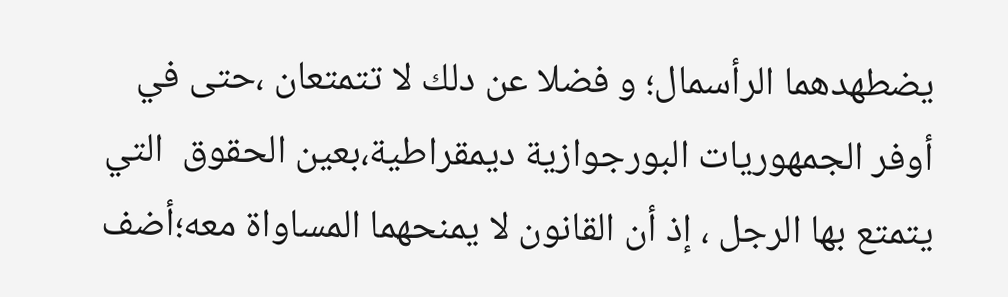يضطهدهما الرأسمال؛ و فضلا عن دلك لا تتمتعان ،حتى في أوفر الجمهوريات البورجوازية ديمقراطية،بعين الحقوق  التي يتمتع بها الرجل ، إذ أن القانون لا يمنحهما المساواة معه؛أضف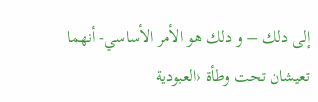إلى دلك – و دلك هو الأمر الأساسي- أنهما تعيشان تحت وطأة ‹العبودية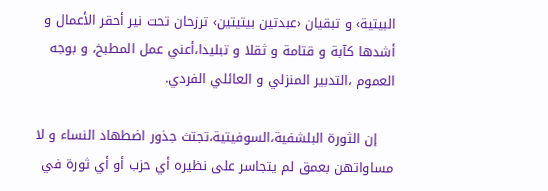البيتية› و تبقيان ‹عبدتين بيتيتين› ترزحان تحت نير أحقر الأعمال و أشدها كآبة و قتامة و ثقلا و تبليدا،أعني عمل المطبخ، و بوجه العموم ،التدبير المنزلي و العائلي الفردي.

    إن الثورة البلشفية،السوفيتية،تجتث جذور اضطهاد النساء و لا مساواتهن بعمق لم يتجاسر على نظيره أي حزب أو أي ثورة في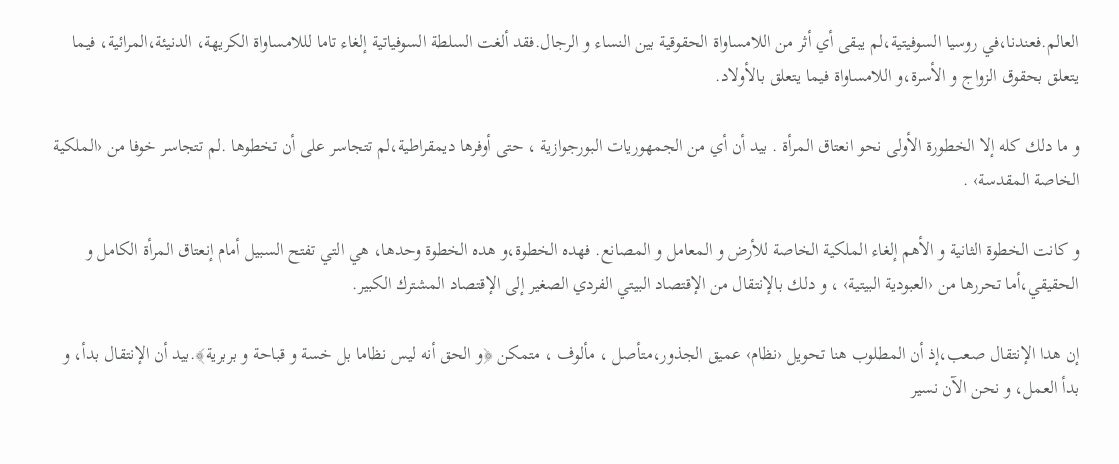العالم.فعندنا،في روسيا السوفيتية،لم يبقى أي أثر من اللامساواة الحقوقية بين النساء و الرجال.فقد ألغت السلطة السوفياتية إلغاء تاما لللامساواة الكريهة، الدنيئة،المرائية، فيما يتعلق بحقوق الزواج و الأسرة،و اللامساواة فيما يتعلق بالأولاد.

و ما دلك كله إلا الخطورة الأولى نحو انعتاق المرأة . بيد أن أي من الجمهوريات البورجوازية ، حتى أوفرها ديمقراطية،لم تتجاسر على أن تخطوها .لم تتجاسر خوفا من ‹الملكية الخاصة المقدسة› .

و كانت الخطوة الثانية و الأهم إلغاء الملكية الخاصة للأرض و المعامل و المصانع. فهده الخطوة،و هده الخطوة وحدها، هي التي تفتح السبيل أمام إنعتاق المرأة الكامل و الحقيقي،أما تحررها من ‹العبودية البيتية› ، و دلك بالإنتقال من الإقتصاد البيتي الفردي الصغير إلى الإقتصاد المشترك الكبير.

إن هدا الإنتقال صعب،إذ أن المطلوب هنا تحويل ‹نظام› عميق الجذور،متأصل ، مألوف ، متمكن ﴿و الحق أنه ليس نظاما بل خسة و قباحة و بربرية﴾.بيد أن الإنتقال بدأ، و بدأ العمل، و نحن الآن نسير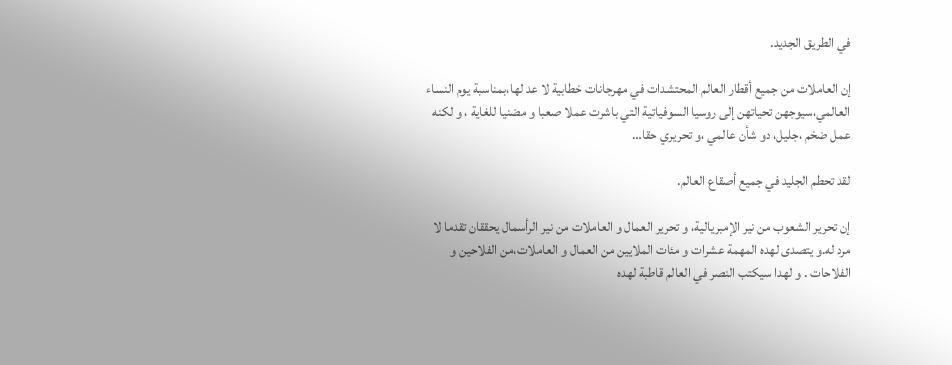في الطريق الجديد.

إن العاملات من جميع أقطار العالم المحتشدات في مهرجانات خطابية لا عد لها،بمناسبة يوم النساء العالمي،سيوجهن تحياتهن إلى روسيا السوفياتية التي باشرت عملا صعبا و مضنيا للغاية ، و لكنه عمل ضخم ،جليل، دو شأن عالمي ،و تحريري حقا…

لقد تحطم الجليد في جميع أصقاع العالم.

إن تحرير الشعوب من نير الإمبريالية، و تحرير العمال و العاملات من نير الرأسمال يحققان تقدما لا مرد له.و يتصدى لهده المهمة عشرات و مئات الملايين من العمال و العاملات،من الفلاحين و الفلاحات . و لهدا سيكتب النصر في العالم قاطبة لهده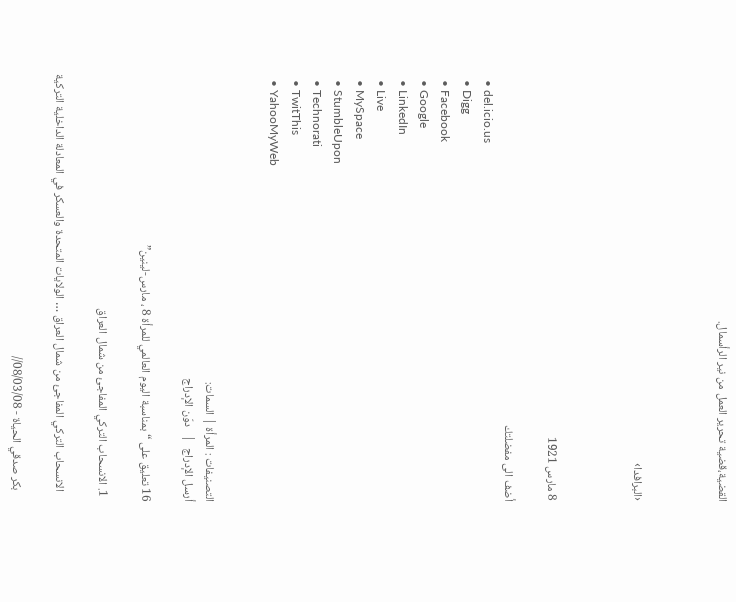القضية،قضية تحرير العمل من نير الرأسمال.



‹البرافدا›



8 مارس 1921

أضف الى مفضلتك
  • del.icio.us
  • Digg
  • Facebook
  • Google
  • LinkedIn
  • Live
  • MySpace
  • StumbleUpon
  • Technorati
  • TwitThis
  • YahooMyWeb


التصنيفات : المرأة | السمات:
أرسل الإدراج  |   دوّن الإدراج

16 تعليق على “بمناسبة اليوم العالمي للمرأة 8 ، مارس-لينين”

  1. الانسحاب التركي المفاجئ من شمال العراق

    الانسحاب التركي المفاجئ من شمال العراق … الولايات المتحدة والعسكر في المعادلة الداخلية التركية

    بكر صدقي الحياة - 08/03/08//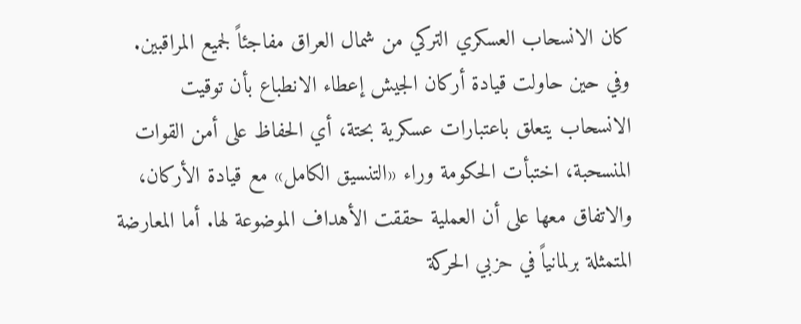كان الانسحاب العسكري التركي من شمال العراق مفاجئاً لجميع المراقبين. وفي حين حاولت قيادة أركان الجيش إعطاء الانطباع بأن توقيت الانسحاب يتعلق باعتبارات عسكرية بحتة، أي الحفاظ على أمن القوات المنسحبة، اختبأت الحكومة وراء «التنسيق الكامل» مع قيادة الأركان، والاتفاق معها على أن العملية حققت الأهداف الموضوعة لها. أما المعارضة المتمثلة برلمانياً في حزبي الحركة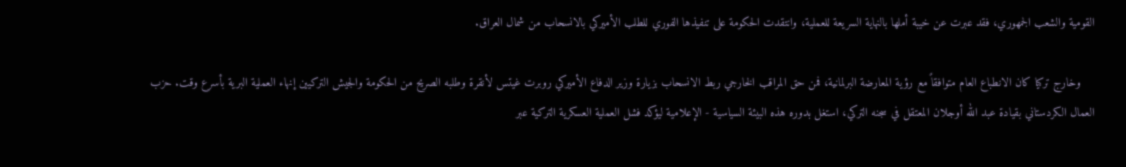القومية والشعب الجمهوري، فقد عبرت عن خيبة أملها بالنهاية السريعة للعملية، وانتقدت الحكومة على تنفيذها الفوري للطلب الأميركي بالانسحاب من شمال العراق.

    وخارج تركيا كان الانطباع العام متوافقاً مع رؤية المعارضة البرلمانية، فمن حق المراقب الخارجي ربط الانسحاب بزيارة وزير الدفاع الأميركي روبرت غيتس لأنقرة وطلبه الصريح من الحكومة والجيش التركيين إنهاء العملية البرية بأسرع وقت. حزب العمال الكردستاني بقيادة عبد الله أوجلان المعتقل في سجنه التركي، استغل بدوره هذه البيئة السياسية - الإعلامية ليؤكد فشل العملية العسكرية التركية عبر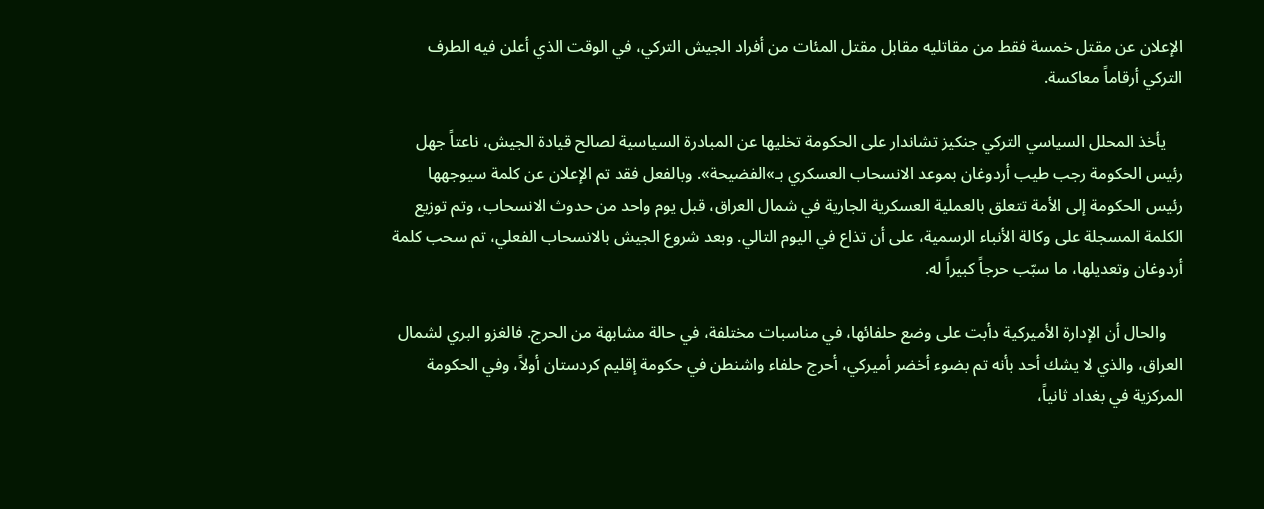الإعلان عن مقتل خمسة فقط من مقاتليه مقابل مقتل المئات من أفراد الجيش التركي، في الوقت الذي أعلن فيه الطرف التركي أرقاماً معاكسة.

    يأخذ المحلل السياسي التركي جنكيز تشاندار على الحكومة تخليها عن المبادرة السياسية لصالح قيادة الجيش، ناعتاً جهل رئيس الحكومة رجب طيب أردوغان بموعد الانسحاب العسكري بـ»الفضيحة». وبالفعل فقد تم الإعلان عن كلمة سيوجهها رئيس الحكومة إلى الأمة تتعلق بالعملية العسكرية الجارية في شمال العراق، قبل يوم واحد من حدوث الانسحاب، وتم توزيع الكلمة المسجلة على وكالة الأنباء الرسمية، على أن تذاع في اليوم التالي. وبعد شروع الجيش بالانسحاب الفعلي، تم سحب كلمة أردوغان وتعديلها، ما سبّب حرجاً كبيراً له.

    والحال أن الإدارة الأميركية دأبت على وضع حلفائها، في مناسبات مختلفة، في حالة مشابهة من الحرج. فالغزو البري لشمال العراق، والذي لا يشك أحد بأنه تم بضوء أخضر أميركي، أحرج حلفاء واشنطن في حكومة إقليم كردستان أولاً، وفي الحكومة المركزية في بغداد ثانياً،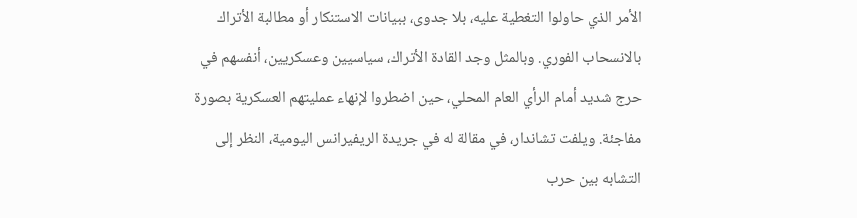الأمر الذي حاولوا التغطية عليه، بلا جدوى، ببيانات الاستنكار أو مطالبة الأتراك بالانسحاب الفوري. وبالمثل وجد القادة الأتراك، سياسيين وعسكريين، أنفسهم في حرج شديد أمام الرأي العام المحلي، حين اضطروا لإنهاء عمليتهم العسكرية بصورة مفاجئة. ويلفت تشاندار، في مقالة له في جريدة الريفيرانس اليومية، النظر إلى التشابه بين حرب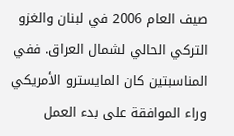صيف العام 2006 في لبنان والغزو التركي الحالي لشمال العراق. ففي المناسبتين كان المايسترو الأمريكي وراء الموافقة على بدء العمل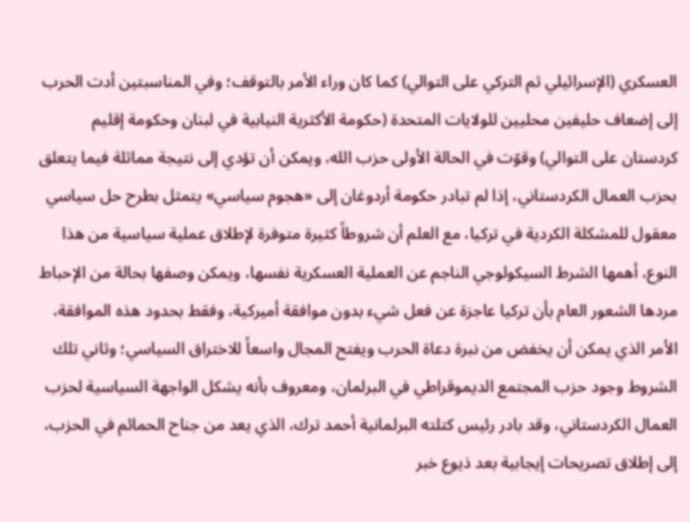العسكري (الإسرائيلي ثم التركي على التوالي) كما كان وراء الأمر بالتوقف؛ وفي المناسبتين أدت الحرب إلى إضعاف حليفين محليين للولايات المتحدة (حكومة الأكثرية النيابية في لبنان وحكومة إقليم كردستان على التوالي) وقوّت في الحالة الأولى حزب الله، ويمكن أن تؤدي إلى نتيجة مماثلة فيما يتعلق بحزب العمال الكردستاني، إذا لم تبادر حكومة أردوغان إلى «هجوم سياسي» يتمثل بطرح حل سياسي معقول للمشكلة الكردية في تركيا، مع العلم أن شروطاً كثيرة متوفرة لإطلاق عملية سياسية من هذا النوع، أهمها الشرط السيكولوجي الناجم عن العملية العسكرية نفسها، ويمكن وصفها بحالة من الإحباط مردها الشعور العام بأن تركيا عاجزة عن فعل شيء بدون موافقة أميركية، وفقط بحدود هذه الموافقة، الأمر الذي يمكن أن يخفض من نبرة دعاة الحرب ويفتح المجال واسعاً للاختراق السياسي؛ وثاني تلك الشروط وجود حزب المجتمع الديموقراطي في البرلمان، ومعروف بأنه يشكل الواجهة السياسية لحزب العمال الكردستاني، وقد بادر رئيس كتلته البرلمانية أحمد ترك، الذي يعد من جناح الحمائم في الحزب، إلى إطلاق تصريحات إيجابية بعد ذيوع خبر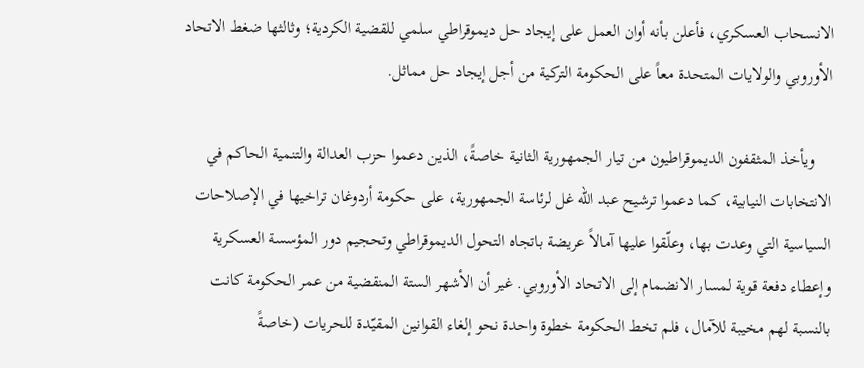الانسحاب العسكري، فأعلن بأنه أوان العمل على إيجاد حل ديموقراطي سلمي للقضية الكردية؛ وثالثها ضغط الاتحاد الأوروبي والولايات المتحدة معاً على الحكومة التركية من أجل إيجاد حل مماثل.

    ويأخذ المثقفون الديموقراطيون من تيار الجمهورية الثانية خاصةً، الذين دعموا حزب العدالة والتنمية الحاكم في الانتخابات النيابية، كما دعموا ترشيح عبد الله غل لرئاسة الجمهورية، على حكومة أردوغان تراخيها في الإصلاحات السياسية التي وعدت بها، وعلّقوا عليها آمالاً عريضة باتجاه التحول الديموقراطي وتحجيم دور المؤسسة العسكرية وإعطاء دفعة قوية لمسار الانضمام إلى الاتحاد الأوروبي. غير أن الأشهر الستة المنقضية من عمر الحكومة كانت بالنسبة لهم مخيبة للآمال، فلم تخط الحكومة خطوة واحدة نحو إلغاء القوانين المقيّدة للحريات (خاصةً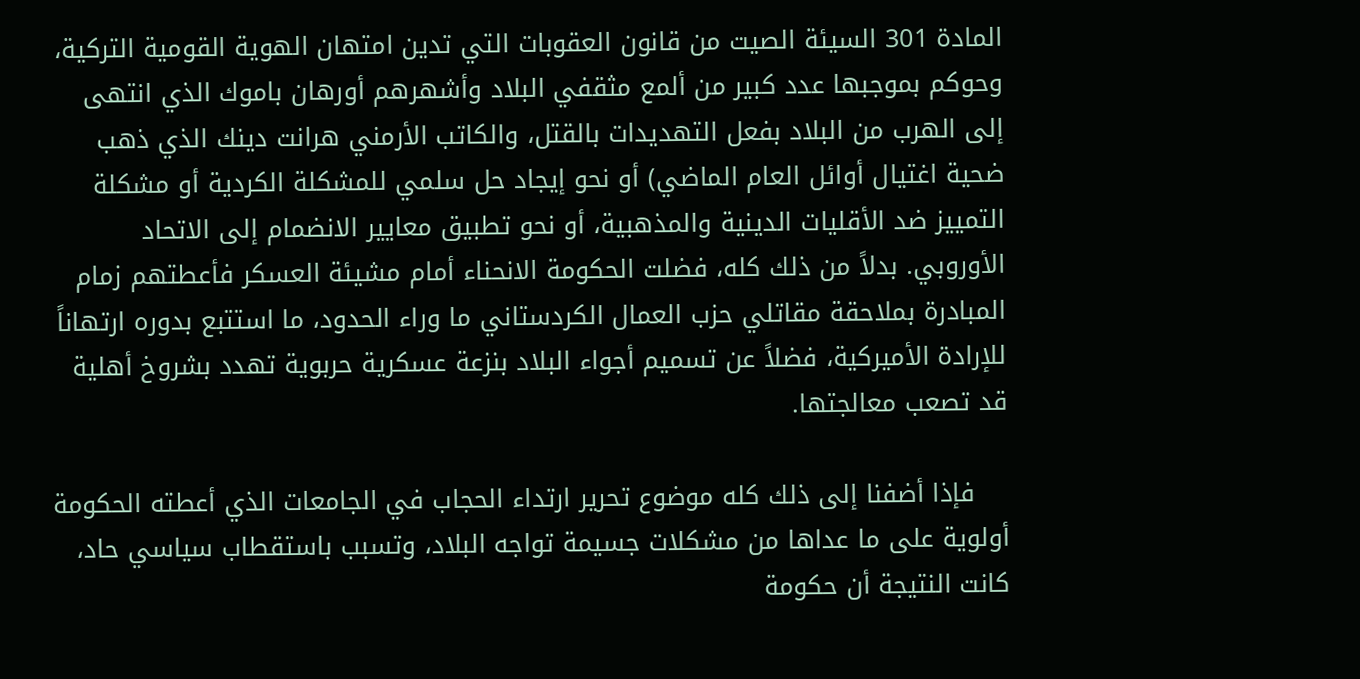المادة 301 السيئة الصيت من قانون العقوبات التي تدين امتهان الهوية القومية التركية، وحوكم بموجبها عدد كبير من ألمع مثقفي البلاد وأشهرهم أورهان باموك الذي انتهى إلى الهرب من البلاد بفعل التهديدات بالقتل، والكاتب الأرمني هرانت دينك الذي ذهب ضحية اغتيال أوائل العام الماضي) أو نحو إيجاد حل سلمي للمشكلة الكردية أو مشكلة التمييز ضد الأقليات الدينية والمذهبية، أو نحو تطبيق معايير الانضمام إلى الاتحاد الأوروبي. بدلاً من ذلك كله، فضلت الحكومة الانحناء أمام مشيئة العسكر فأعطتهم زمام المبادرة بملاحقة مقاتلي حزب العمال الكردستاني ما وراء الحدود، ما استتبع بدوره ارتهاناً للإرادة الأميركية، فضلاً عن تسميم أجواء البلاد بنزعة عسكرية حربوية تهدد بشروخ أهلية قد تصعب معالجتها.

    فإذا أضفنا إلى ذلك كله موضوع تحرير ارتداء الحجاب في الجامعات الذي أعطته الحكومة أولوية على ما عداها من مشكلات جسيمة تواجه البلاد، وتسبب باستقطاب سياسي حاد، كانت النتيجة أن حكومة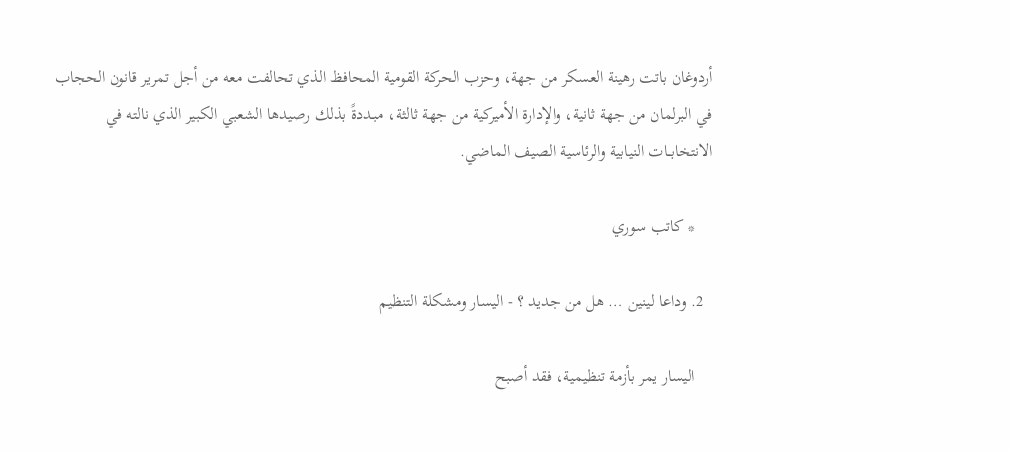أردوغان باتت رهينة العسكر من جهة، وحزب الحركة القومية المحافظ الذي تحالفت معه من أجل تمرير قانون الحجاب في البرلمان من جهة ثانية، والإدارة الأميركية من جهة ثالثة، مبـددةً بذلك رصيدها الشعبي الكبير الذي نالته في الانتخابــات النيابية والرئاسية الصيف الماضي.

    * كاتب سوري

  2. وداعا لينين … هل من جديد ؟ - اليسار ومشكلة التنظيم

    اليسار يمر بأزمة تنظيمية، فقد أصبح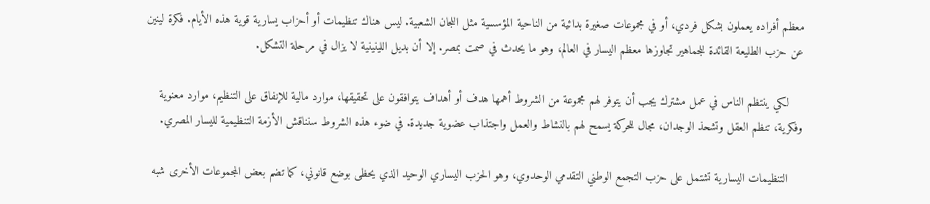معظم أفراده يعملون بشكل فردي، أو في مجموعات صغيرة بدائية من الناحية المؤسسية مثل اللجان الشعبية. ليس هناك تنظيمات أو أحزاب يسارية قوية هذه الأيام. فكرة لينين عن حزب الطليعة القائدة للجماهير تجاوزها معظم اليسار في العالم، وهو ما يحدث في صمت بمصر. إلا أن بديل اللينينية لا يزال في مرحلة التشكل.

    لكي ينتظم الناس في عمل مشترك يجب أن يتوفر لهم مجموعة من الشروط أهمها هدف أو أهداف يتوافقون على تحقيقها، موارد مالية للإنفاق على التنظيم، موارد معنوية وفكرية، تنظم العقل وتشحذ الوجدان، مجال للحركة يسمح لهم بالنشاط والعمل واجتذاب عضوية جديدة. في ضوء هذه الشروط سنناقش الأزمة التنظيمية لليسار المصري.

    التنظيمات اليسارية تشتمل على حزب التجمع الوطني التقدمي الوحدوي، وهو الحزب اليساري الوحيد الذي يحظى بوضع قانوني، كما تضم بعض المجموعات الأخرى شبه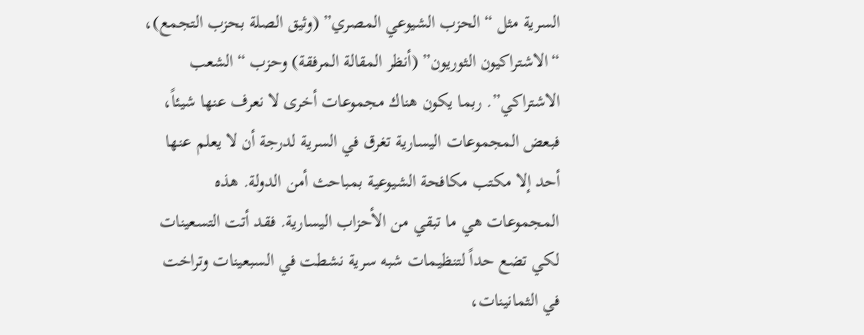السرية مثل “الحزب الشيوعي المصري” (وثيق الصلة بحزب التجمع)، “الاشتراكيون الثوريون” (أنظر المقالة المرفقة) وحزب “الشعب الاشتراكي”. ربما يكون هناك مجموعات أخرى لا نعرف عنها شيئاً، فبعض المجموعات اليسارية تغرق في السرية لدرجة أن لا يعلم عنها أحد إلا مكتب مكافحة الشيوعية بمباحث أمن الدولة. هذه المجموعات هي ما تبقي من الأحزاب اليسارية. فقد أتت التسعينات لكي تضع حداً لتنظيمات شبه سرية نشطت في السبعينات وتراخت في الثمانينات،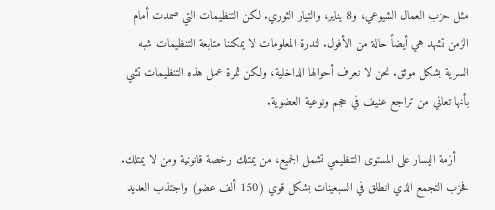مثل حزب العمال الشيوعي، و8 يناير، والتيار الثوري. لكن التنظيمات التي صمدت أمام الزمن تشهد هي أيضاً حالة من الأفول. لندرة المعلومات لا يمكننا متابعة التنظيمات شبه السرية بشكل موثق. نحن لا نعرف أحوالها الداخلية، ولكن ثمرة عمل هذه التنظيمات تشي بأنها تعاني من تراجع عنيف في حجم ونوعية العضوية.

    أزمة اليسار على المستوى التنظيمي تشمل الجميع، من يمتلك رخصة قانونية ومن لا يمتلك. فحزب التجمع الذي انطلق في السبعينات بشكل قوي (150 ألف عضو) واجتذب العديد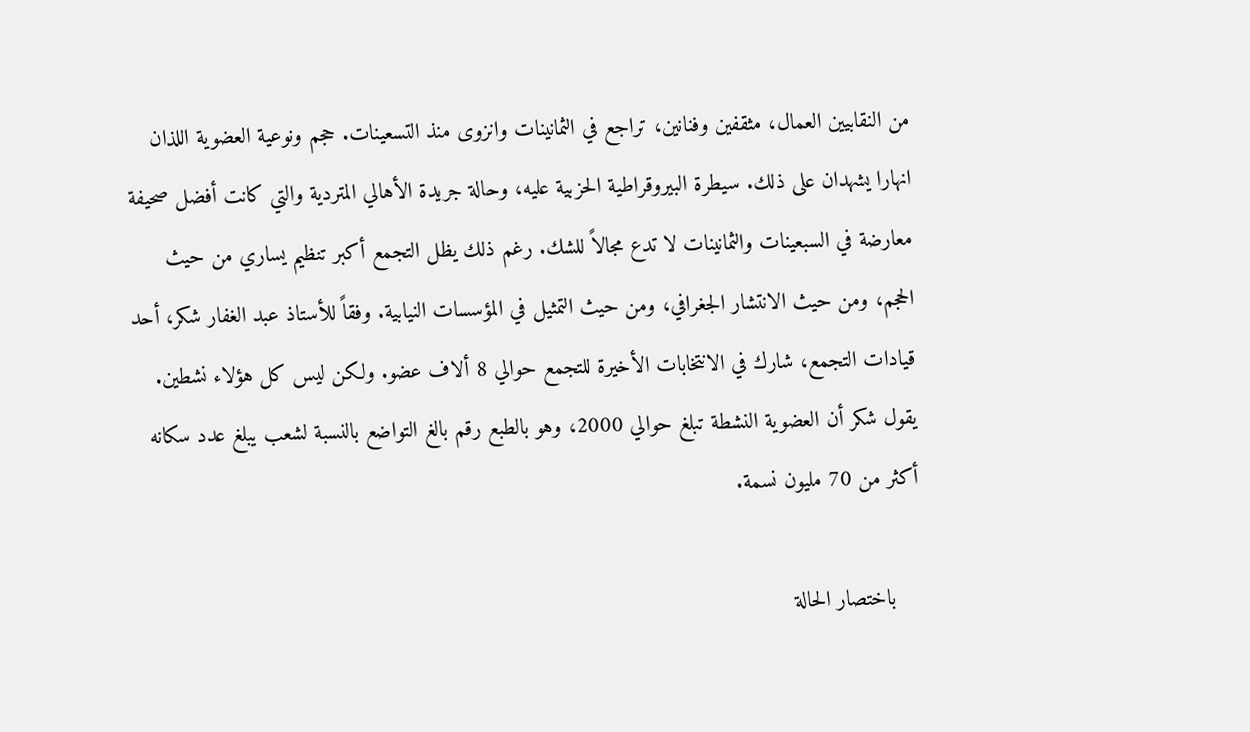من النقابيين العمال، مثقفين وفنانين، تراجع في الثمانينات وانزوى منذ التسعينات. حجم ونوعية العضوية اللذان انهارا يشهدان على ذلك. سيطرة البيروقراطية الحزبية عليه، وحالة جريدة الأهالي المتردية والتي كانت أفضل صحيفة معارضة في السبعينات والثمانينات لا تدع مجالاً للشك. رغم ذلك يظل التجمع أكبر تنظيم يساري من حيث الحجم، ومن حيث الانتشار الجغرافي، ومن حيث التمثيل في المؤسسات النيابية. وفقاً للأستاذ عبد الغفار شكر، أحد قيادات التجمع، شارك في الانتخابات الأخيرة للتجمع حوالي 8 ألاف عضو. ولكن ليس كل هؤلاء نشطين. يقول شكر أن العضوية النشطة تبلغ حوالي 2000، وهو بالطبع رقم بالغ التواضع بالنسبة لشعب يبلغ عدد سكانه أكثر من 70 مليون نسمة.

    باختصار الحالة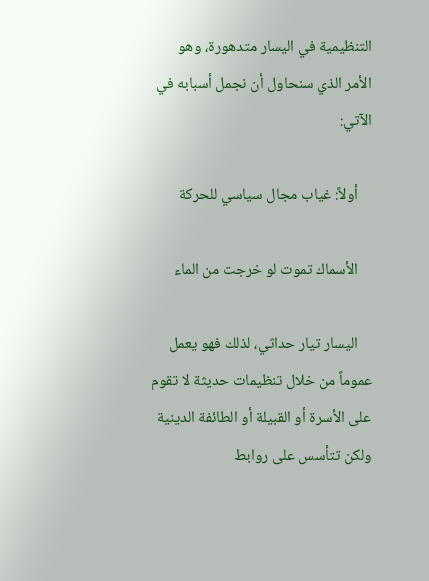التنظيمية في اليسار متدهورة، وهو الأمر الذي سنحاول أن نجمل أسبابه في الآتي:

    أولاً: غياب مجال سياسي للحركة

    الأسماك تموت لو خرجت من الماء

    اليسار تيار حداثي، لذلك فهو يعمل عموماً من خلال تنظيمات حديثة لا تقوم على الأسرة أو القبيلة أو الطائفة الدينية ولكن تتأسس على روابط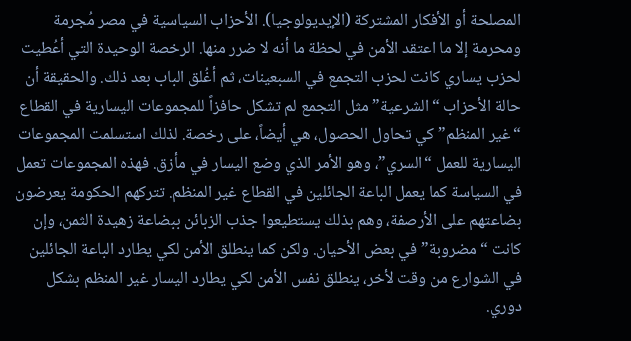المصلحة أو الأفكار المشتركة (الإيديولوجيا). الأحزاب السياسية في مصر مُجرمة ومحرمة إلا ما اعتقد الأمن في لحظة ما أنه لا ضرر منها. الرخصة الوحيدة التي أعُطيت لحزب يساري كانت لحزب التجمع في السبعينات، ثم أغُلق الباب بعد ذلك. والحقيقة أن حالة الأحزاب “الشرعية” مثل التجمع لم تشكل حافزاً للمجموعات اليسارية في القطاع “غير المنظم” كي تحاول الحصول، هي أيضاً، على رخصة. لذلك استسلمت المجموعات اليسارية للعمل “السري”، وهو الأمر الذي وضع اليسار في مأزق. فهذه المجموعات تعمل في السياسة كما يعمل الباعة الجائلين في القطاع غير المنظم. تتركهم الحكومة يعرضون بضاعتهم على الأرصفة، وهم بذلك يستطيعوا جذب الزبائن ببضاعة زهيدة الثمن، وإن كانت “مضروبة” في بعض الأحيان. ولكن كما ينطلق الأمن لكي يطارد الباعة الجائلين في الشوارع من وقت لأخر، ينطلق نفس الأمن لكي يطارد اليسار غير المنظم بشكل دوري.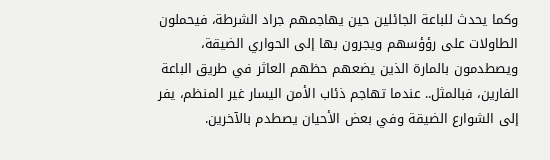وكما يحدث للباعة الجائلين حين يهاجمهم جراد الشرطة، فيحملون الطاولات على رؤؤسهم ويجرون بها إلى الحواري الضيقة، ويصطدمون بالمارة الذين يضعهم حظهم العاثر في طريق الباعة الفارين، فبالمثل.. عندما تهاجم ذئاب الأمن اليسار غير المنظم، يفر إلى الشوارع الضيقة وفي بعض الأحيان يصطدم بالآخرين.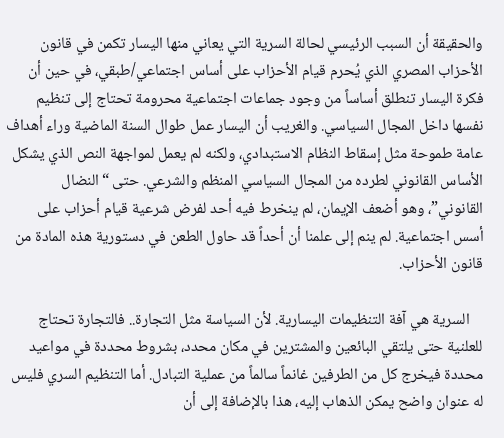والحقيقة أن السبب الرئيسي لحالة السرية التي يعاني منها اليسار تكمن في قانون الأحزاب المصري الذي يُحرم قيام الأحزاب على أساس اجتماعي/طبقي، في حين أن فكرة اليسار تنطلق أساساً من وجود جماعات اجتماعية محرومة تحتاج إلى تنظيم نفسها داخل المجال السياسي. والغريب أن اليسار عمل طوال السنة الماضية وراء أهداف عامة طموحة مثل إسقاط النظام الاستبدادي، ولكنه لم يعمل لمواجهة النص الذي يشكل الأساس القانوني لطرده من المجال السياسي المنظم والشرعي. حتى “النضال القانوني”، وهو أضعف الإيمان، لم ينخرط فيه أحد لفرض شرعية قيام أحزاب على أسس اجتماعية. لم ينم إلى علمنا أن أحداً قد حاول الطعن في دستورية هذه المادة من قانون الأحزاب.

    السرية هي آفة التنظيمات اليسارية. لأن السياسة مثل التجارة.. فالتجارة تحتاج للعلنية حتى يلتقي البائعين والمشترين في مكان محدد، بشروط محددة في مواعيد محددة فيخرج كل من الطرفين غانماً سالماً من عملية التبادل. أما التنظيم السري فليس له عنوان واضح يمكن الذهاب إليه، هذا بالإضافة إلى أن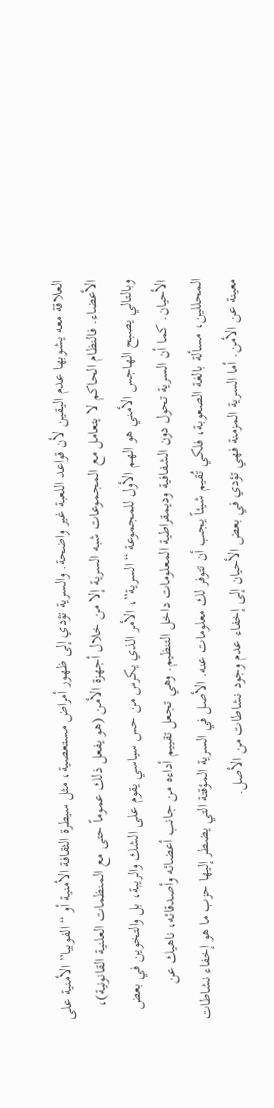العلاقة معه يشوبها عدم اليقين لأن قواعد اللعبة غير واضحة. والسرية تؤدي إلى ظهور أمراض مستعصية، مثل سيطرة الثقافة الأمنية أو “الفوبيا” الأمنية على الأعضاء. فالنظام الحاكم لا يتعامل مع المجموعات شبه السرية إلا من خلال أجهزة الأمن (هو يفعل ذلك عموماً حتى مع المنظمات العلنية القانونية)، وبالتالي يصبح الهاجس الأمني هو الهم الأول للمجموعة “السرية”، الأمر الذي يكرس من حس سياسي يقوم على الشك والريبة، بل والتخوين في بعض الأحيان. كما أن السرية تحول دون الشفافية وديمقراطية المعلومات داخل التنظيم. وهي تجعل تقييم أداءه من جانب أعضائه وأصدقائه، ناهيك عن المحللين، مسألة بالغة الصعوبة، فلكي تُقيم شيئاً يجب أن تتوفر لك معلومات عنه. الأصل في السرية المؤقتة التي يضطر إليها حزب ما هو إخفاء نشاطات معينة عن الأمن. أما السرية المزمنة فهي تؤدي في بعض الأحيان إلى إخفاء عدم وجود نشاطات من الأصل.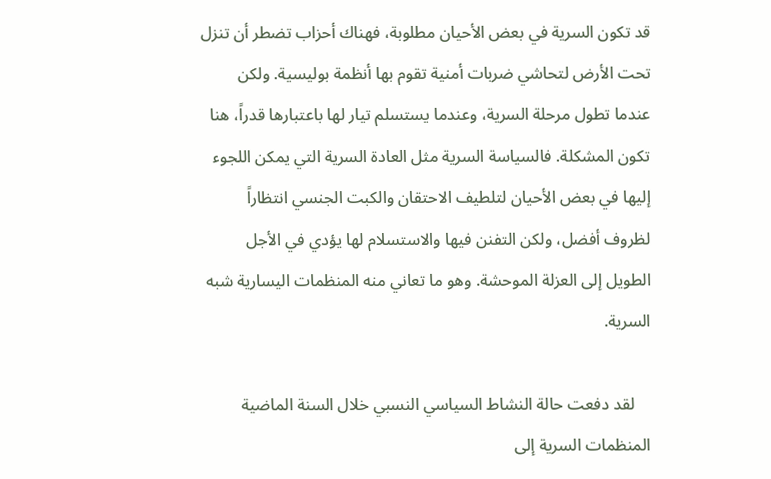قد تكون السرية في بعض الأحيان مطلوبة، فهناك أحزاب تضطر أن تنزل تحت الأرض لتحاشي ضربات أمنية تقوم بها أنظمة بوليسية. ولكن عندما تطول مرحلة السرية، وعندما يستسلم تيار لها باعتبارها قدراً، هنا تكون المشكلة. فالسياسة السرية مثل العادة السرية التي يمكن اللجوء إليها في بعض الأحيان لتلطيف الاحتقان والكبت الجنسي انتظاراً لظروف أفضل، ولكن التفنن فيها والاستسلام لها يؤدي في الأجل الطويل إلى العزلة الموحشة. وهو ما تعاني منه المنظمات اليسارية شبه السرية.

    لقد دفعت حالة النشاط السياسي النسبي خلال السنة الماضية المنظمات السرية إلى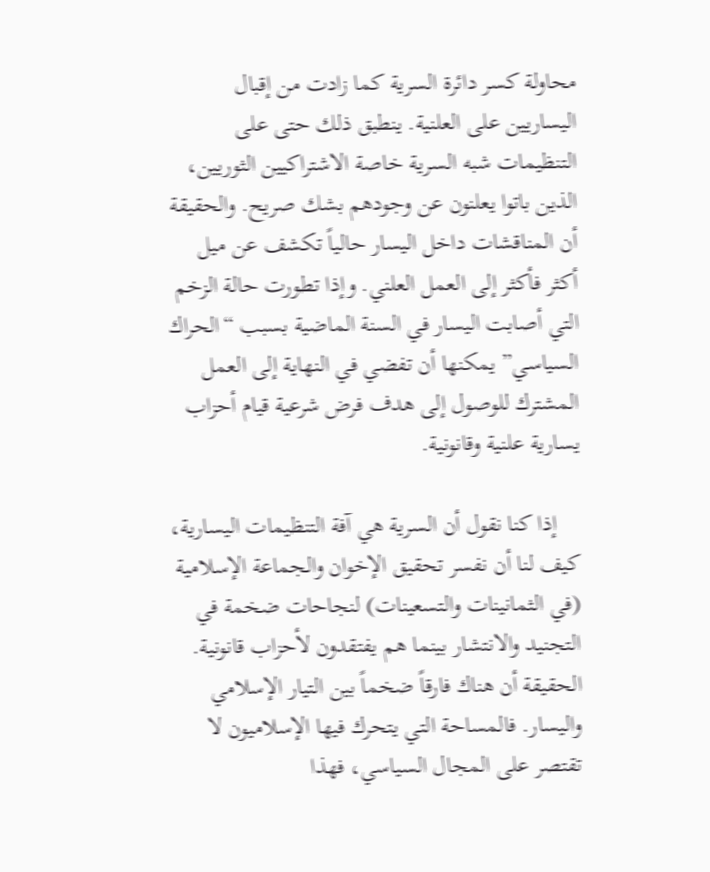محاولة كسر دائرة السرية كما زادت من إقبال اليساريين على العلنية. ينطبق ذلك حتى على التنظيمات شبه السرية خاصة الاشتراكيين الثوريين، الذين باتوا يعلنون عن وجودهم بشك صريح. والحقيقة أن المناقشات داخل اليسار حالياً تكشف عن ميل أكثر فأكثر إلى العمل العلني. وإذا تطورت حالة الزخم التي أصابت اليسار في السنة الماضية بسبب “الحراك السياسي” يمكنها أن تفضي في النهاية إلى العمل المشترك للوصول إلى هدف فرض شرعية قيام أحزاب يسارية علنية وقانونية.

    إذا كنا نقول أن السرية هي آفة التنظيمات اليسارية، كيف لنا أن نفسر تحقيق الإخوان والجماعة الإسلامية (في الثمانينات والتسعينات) لنجاحات ضخمة في التجنيد والانتشار بينما هم يفتقدون لأحزاب قانونية. الحقيقة أن هناك فارقاً ضخماً بين التيار الإسلامي واليسار. فالمساحة التي يتحرك فيها الإسلاميون لا تقتصر على المجال السياسي، فهذا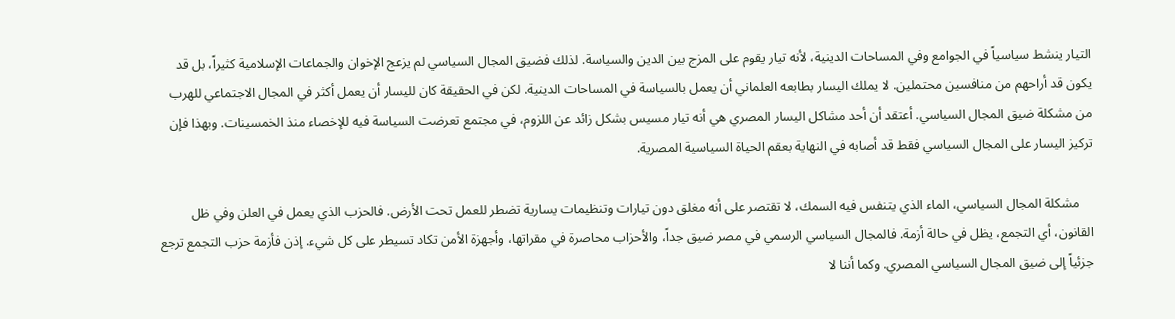التيار ينشط سياسياً في الجوامع وفي المساحات الدينية، لأنه تيار يقوم على المزج بين الدين والسياسة. لذلك فضيق المجال السياسي لم يزعج الإخوان والجماعات الإسلامية كثيراً، بل قد يكون قد أراحهم من منافسين محتملين. لا يملك اليسار بطابعه العلماني أن يعمل بالسياسة في المساحات الدينية. لكن في الحقيقة كان لليسار أن يعمل أكثر في المجال الاجتماعي للهرب من مشكلة ضيق المجال السياسي. أعتقد أن أحد مشاكل اليسار المصري هي أنه تيار مسيس بشكل زائد عن اللزوم، في مجتمع تعرضت السياسة فيه للإخصاء منذ الخمسينات. وبهذا فإن تركيز اليسار على المجال السياسي فقط قد أصابه في النهاية بعقم الحياة السياسية المصرية.

    مشكلة المجال السياسي، الماء الذي يتنفس فيه السمك، لا تقتصر على أنه مغلق دون تيارات وتنظيمات يسارية تضطر للعمل تحت الأرض. فالحزب الذي يعمل في العلن وفي ظل القانون، أي التجمع، يظل في حالة أزمة. فالمجال السياسي الرسمي في مصر ضيق جداً، والأحزاب محاصرة في مقراتها، وأجهزة الأمن تكاد تسيطر على كل شيء. إذن فأزمة حزب التجمع ترجع جزئياً إلى ضيق المجال السياسي المصري. وكما أننا لا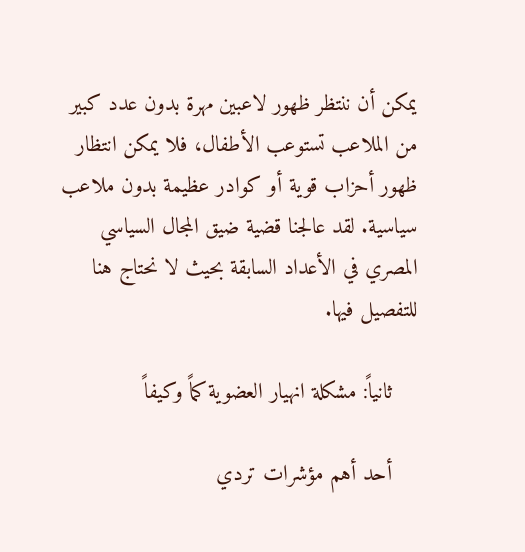يمكن أن ننتظر ظهور لاعبين مهرة بدون عدد كبير من الملاعب تستوعب الأطفال، فلا يمكن انتظار ظهور أحزاب قوية أو كوادر عظيمة بدون ملاعب سياسية. لقد عالجنا قضية ضيق المجال السياسي المصري في الأعداد السابقة بحيث لا نحتاج هنا للتفصيل فيها.

    ثانياً: مشكلة انهيار العضوية كماً وكيفاً

    أحد أهم مؤشرات تردي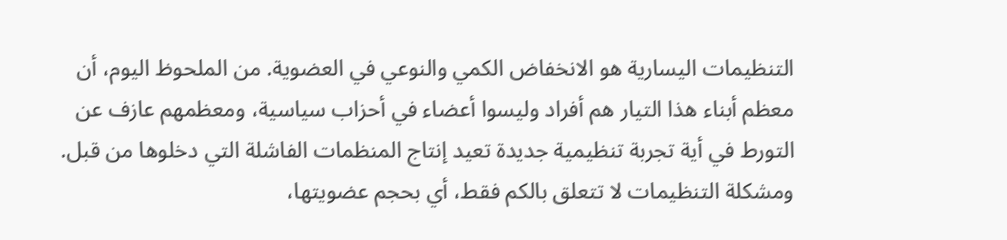التنظيمات اليسارية هو الانخفاض الكمي والنوعي في العضوية. من الملحوظ اليوم، أن معظم أبناء هذا التيار هم أفراد وليسوا أعضاء في أحزاب سياسية، ومعظمهم عازف عن التورط في أية تجربة تنظيمية جديدة تعيد إنتاج المنظمات الفاشلة التي دخلوها من قبل. ومشكلة التنظيمات لا تتعلق بالكم فقط، أي بحجم عضويتها،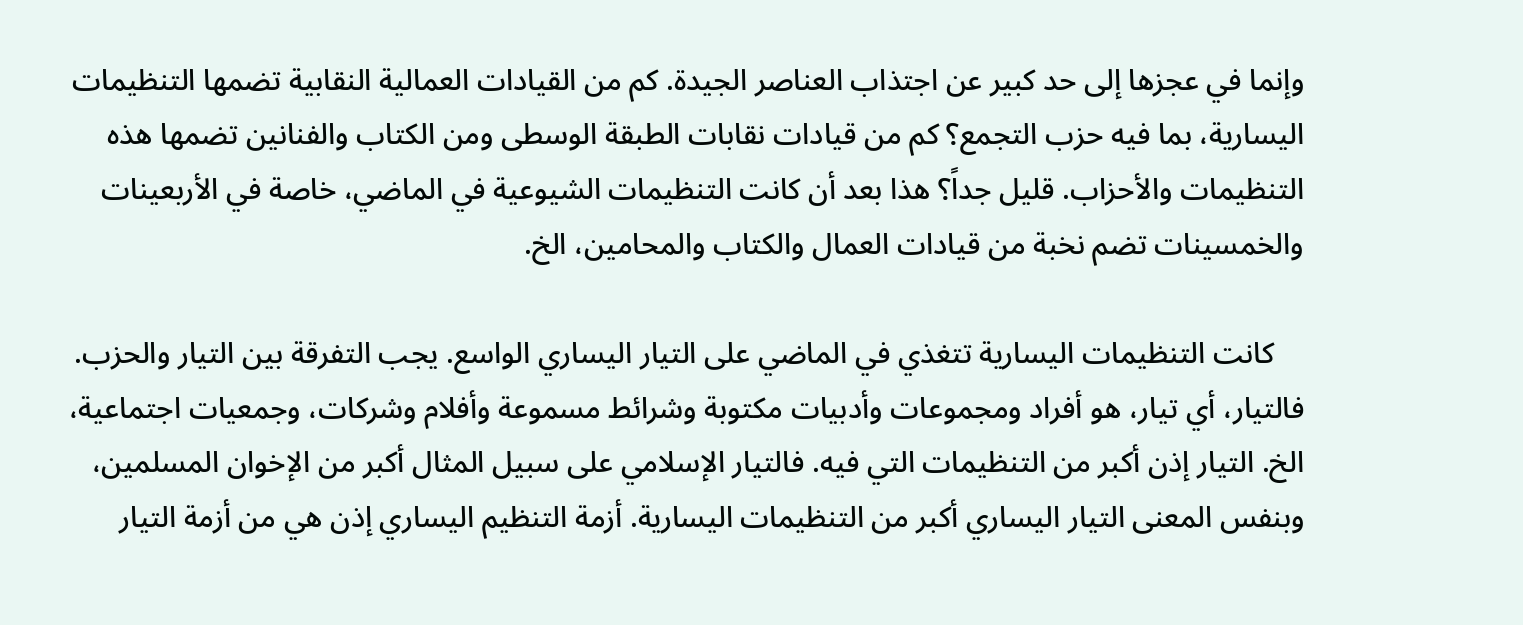وإنما في عجزها إلى حد كبير عن اجتذاب العناصر الجيدة. كم من القيادات العمالية النقابية تضمها التنظيمات اليسارية، بما فيه حزب التجمع؟ كم من قيادات نقابات الطبقة الوسطى ومن الكتاب والفنانين تضمها هذه التنظيمات والأحزاب. قليل جداً؟ هذا بعد أن كانت التنظيمات الشيوعية في الماضي، خاصة في الأربعينات والخمسينات تضم نخبة من قيادات العمال والكتاب والمحامين، الخ.

    كانت التنظيمات اليسارية تتغذي في الماضي على التيار اليساري الواسع. يجب التفرقة بين التيار والحزب. فالتيار، أي تيار، هو أفراد ومجموعات وأدبيات مكتوبة وشرائط مسموعة وأفلام وشركات، وجمعيات اجتماعية، الخ. التيار إذن أكبر من التنظيمات التي فيه. فالتيار الإسلامي على سبيل المثال أكبر من الإخوان المسلمين، وبنفس المعنى التيار اليساري أكبر من التنظيمات اليسارية. أزمة التنظيم اليساري إذن هي من أزمة التيار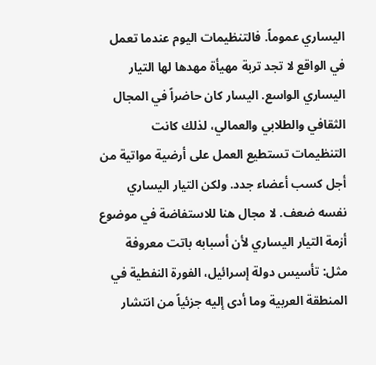اليساري عموماً. فالتنظيمات اليوم عندما تعمل في الواقع لا تجد تربة مهيأة مهدها لها التيار اليساري الواسع. اليسار كان حاضراً في المجال الثقافي والطلابي والعمالي، لذلك كانت التنظيمات تستطيع العمل على أرضية مواتية من أجل كسب أعضاء جدد. ولكن التيار اليساري نفسه ضعف. لا مجال هنا للاستفاضة في موضوع أزمة التيار اليساري لأن أسبابه باتت معروفة مثل: تأسيس دولة إسرائيل، الفورة النفطية في المنطقة العربية وما أدى إليه جزئياً من انتشار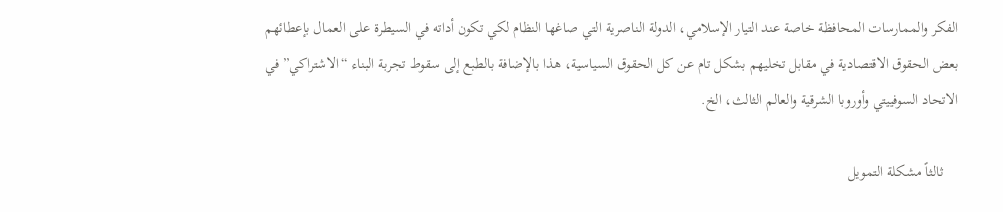الفكر والممارسات المحافظة خاصة عند التيار الإسلامي، الدولة الناصرية التي صاغها النظام لكي تكون أداته في السيطرة على العمال بإعطائهم بعض الحقوق الاقتصادية في مقابل تخليهم بشكل تام عن كل الحقوق السياسية، هذا بالإضافة بالطبع إلى سقوط تجربة البناء “الاشتراكي” في الاتحاد السوفييتي وأوروبا الشرقية والعالم الثالث، الخ.

    ثالثاً مشكلة التمويل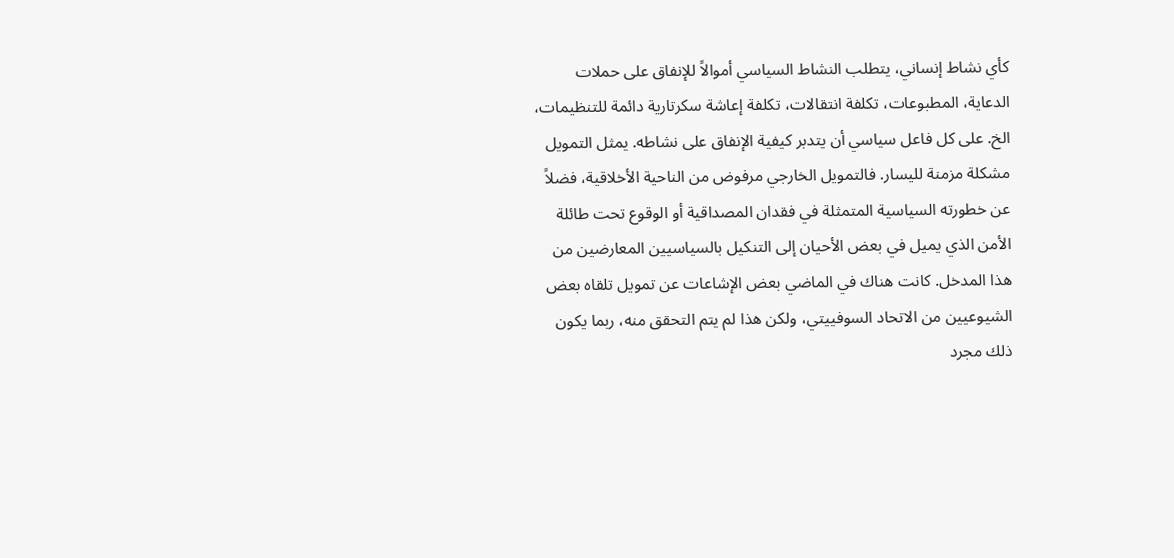كأي نشاط إنساني، يتطلب النشاط السياسي أموالاً للإنفاق على حملات الدعاية، المطبوعات، تكلفة انتقالات، تكلفة إعاشة سكرتارية دائمة للتنظيمات، الخ. على كل فاعل سياسي أن يتدبر كيفية الإنفاق على نشاطه. يمثل التمويل مشكلة مزمنة لليسار. فالتمويل الخارجي مرفوض من الناحية الأخلاقية، فضلاً عن خطورته السياسية المتمثلة في فقدان المصداقية أو الوقوع تحت طائلة الأمن الذي يميل في بعض الأحيان إلى التنكيل بالسياسيين المعارضين من هذا المدخل. كانت هناك في الماضي بعض الإشاعات عن تمويل تلقاه بعض الشيوعيين من الاتحاد السوفييتي، ولكن هذا لم يتم التحقق منه، ربما يكون ذلك مجرد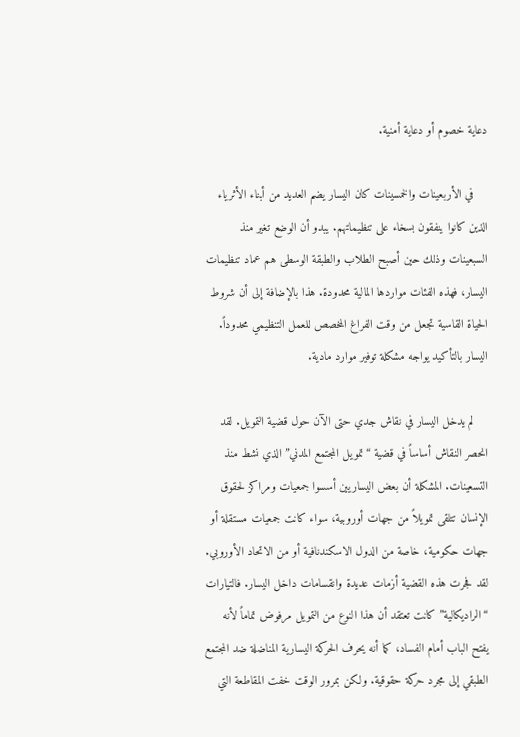دعاية خصوم أو دعاية أمنية.

    في الأربعينات والخمسينات كان اليسار يضم العديد من أبناء الأثرياء الذين كانوا ينفقون بسخاء على تنظيماتهم. يبدو أن الوضع تغير منذ السبعينات وذلك حين أصبح الطلاب والطبقة الوسطى هم عماد تنظيمات اليسار، فهذه الفئات مواردها المالية محدودة. هذا بالإضافة إلى أن شروط الحياة القاسية تجعل من وقت الفراغ المخصص للعمل التنظيمي محدوداً. اليسار بالتأكيد يواجه مشكلة توفير موارد مادية.

    لم يدخل اليسار في نقاش جدي حتى الآن حول قضية التمويل. لقد انحصر النقاش أساساً في قضية “تمويل المجتمع المدني” الذي نشط منذ التسعينات. المشكلة أن بعض اليساريين أسسوا جمعيات ومراكز لحقوق الإنسان تتلقى تمويلاً من جهات أوروبية، سواء كانت جمعيات مستقلة أو جهات حكومية، خاصة من الدول الاسكندنافية أو من الاتحاد الأوروبي. لقد فجرت هذه القضية أزمات عديدة وانقسامات داخل اليسار. فالتيارات “الراديكالية” كانت تعتقد أن هذا النوع من التمويل مرفوض تماماً لأنه يفتح الباب أمام الفساد، كما أنه يحرف الحركة اليسارية المناضلة ضد المجتمع الطبقي إلى مجرد حركة حقوقية. ولكن بمرور الوقت خفت المقاطعة التي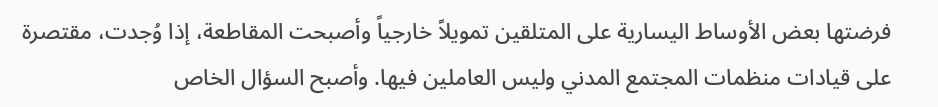فرضتها بعض الأوساط اليسارية على المتلقين تمويلاً خارجياً وأصبحت المقاطعة، إذا وُجدت، مقتصرة على قيادات منظمات المجتمع المدني وليس العاملين فيها. وأصبح السؤال الخاص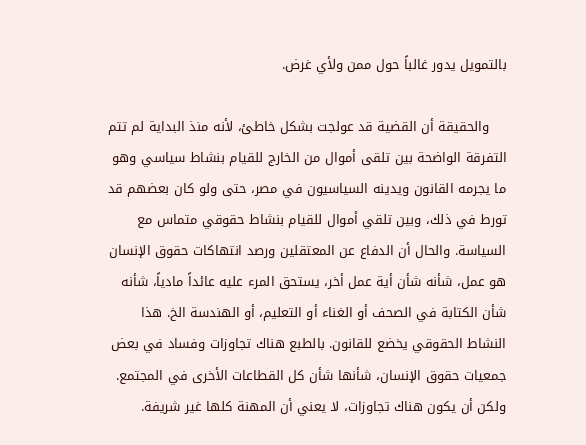بالتمويل يدور غالباً حول ممن ولأي غرض.

    والحقيقة أن القضية قد عولجت بشكل خاطئ، لأنه منذ البداية لم تتم التفرقة الواضحة بين تلقى أموال من الخارج للقيام بنشاط سياسي وهو ما يجرمه القانون ويدينه السياسيون في مصر، حتى ولو كان بعضهم قد تورط في ذلك، وبين تلقي أموال للقيام بنشاط حقوقي متماس مع السياسة. والحال أن الدفاع عن المعتقلين ورصد انتهاكات حقوق الإنسان هو عمل، شأنه شأن أية عمل أخر، يستحق المرء عليه عائداً مادياً، شأنه شأن الكتابة في الصحف أو الغناء أو التعليم، أو الهندسة الخ. هذا النشاط الحقوقي يخضع للقانون. بالطبع هناك تجاوزات وفساد في بعض جمعيات حقوق الإنسان، شأنها شأن كل القطاعات الأخرى في المجتمع. ولكن أن يكون هناك تجاوزات، لا يعني أن المهنة كلها غير شريفة.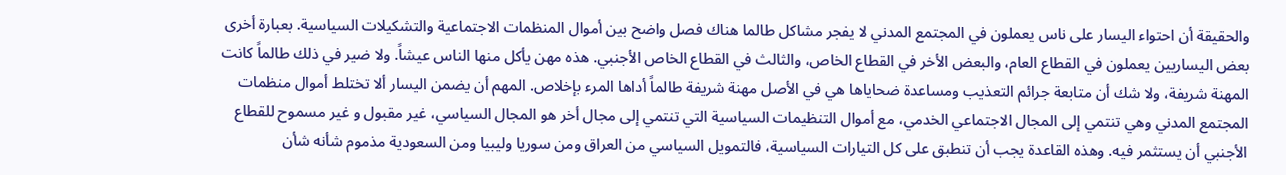والحقيقة أن احتواء اليسار على ناس يعملون في المجتمع المدني لا يفجر مشاكل طالما هناك فصل واضح بين أموال المنظمات الاجتماعية والتشكيلات السياسية. بعبارة أخرى بعض اليساريين يعملون في القطاع العام، والبعض الأخر في القطاع الخاص، والثالث في القطاع الخاص الأجنبي. هذه مهن يأكل منها الناس عيشاً. ولا ضير في ذلك طالماً كانت المهنة شريفة، ولا شك أن متابعة جرائم التعذيب ومساعدة ضحاياها هي في الأصل مهنة شريفة طالماً أداها المرء بإخلاص. المهم أن يضمن اليسار ألا تختلط أموال منظمات المجتمع المدني وهي تنتمي إلى المجال الاجتماعي الخدمي، مع أموال التنظيمات السياسية التي تنتمي إلى مجال أخر هو المجال السياسي، غير مقبول و غير مسموح للقطاع الأجنبي أن يستثمر فيه. وهذه القاعدة يجب أن تنطبق على كل التيارات السياسية، فالتمويل السياسي من العراق ومن سوريا وليبيا ومن السعودية مذموم شأنه شأن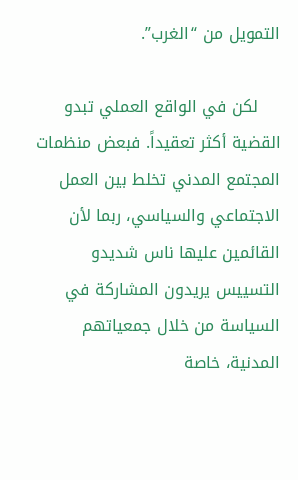التمويل من “الغرب”.

    لكن في الواقع العملي تبدو القضية أكثر تعقيداً. فبعض منظمات المجتمع المدني تخلط بين العمل الاجتماعي والسياسي، ربما لأن القائمين عليها ناس شديدو التسييس يريدون المشاركة في السياسة من خلال جمعياتهم المدنية، خاصة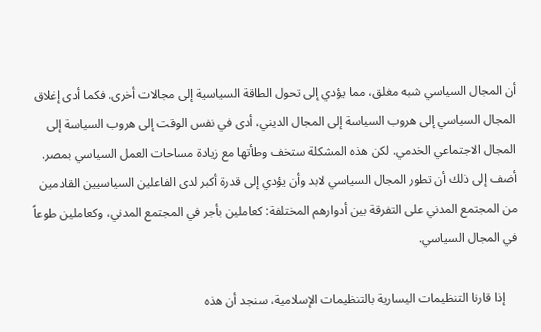أن المجال السياسي شبه مغلق، مما يؤدي إلى تحول الطاقة السياسية إلى مجالات أخرى. فكما أدى إغلاق المجال السياسي إلى هروب السياسة إلى المجال الديني، أدى في نفس الوقت إلى هروب السياسة إلى المجال الاجتماعي الخدمي. لكن هذه المشكلة ستخف وطأتها مع زيادة مساحات العمل السياسي بمصر. أضف إلى ذلك أن تطور المجال السياسي لابد وأن يؤدي إلى قدرة أكبر لدى الفاعلين السياسيين القادمين من المجتمع المدني على التفرقة بين أدوارهم المختلفة: كعاملين بأجر في المجتمع المدني، وكعاملين طوعاً في المجال السياسي.

    إذا قارنا التنظيمات اليسارية بالتنظيمات الإسلامية، سنجد أن هذه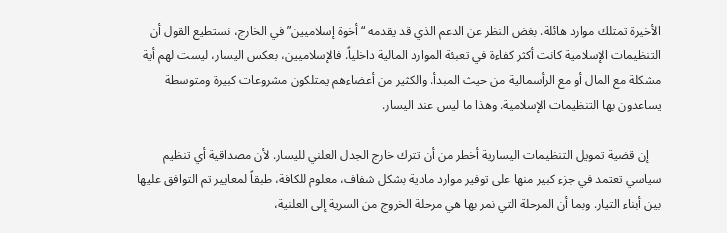الأخيرة تمتلك موارد هائلة. بغض النظر عن الدعم الذي قد يقدمه “أخوة إسلاميين” في الخارج، نستطيع القول أن التنظيمات الإسلامية كانت أكثر كفاءة في تعبئة الموارد المالية داخلياً. فالإسلاميين، بعكس اليسار، ليست لهم أية مشكلة مع المال أو مع الرأسمالية من حيث المبدأ. والكثير من أعضاءهم يمتلكون مشروعات كبيرة ومتوسطة يساعدون بها التنظيمات الإسلامية. وهذا ما ليس عند اليسار.

    إن قضية تمويل التنظيمات اليسارية أخطر من أن تترك خارج الجدل العلني لليسار. لأن مصداقية أي تنظيم سياسي تعتمد في جزء كبير منها على توفير موارد مادية بشكل شفاف، معلوم للكافة، طبقاً لمعايير تم التوافق عليها بين أبناء التيار. وبما أن المرحلة التي نمر بها هي مرحلة الخروج من السرية إلى العلنية،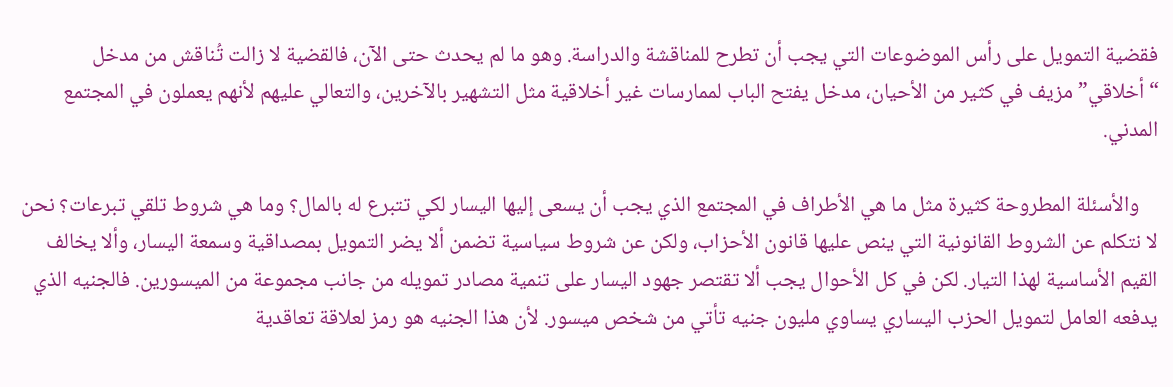فقضية التمويل على رأس الموضوعات التي يجب أن تطرح للمناقشة والدراسة. وهو ما لم يحدث حتى الآن، فالقضية لا زالت تُناقش من مدخل “أخلاقي” مزيف في كثير من الأحيان، مدخل يفتح الباب لممارسات غير أخلاقية مثل التشهير بالآخرين، والتعالي عليهم لأنهم يعملون في المجتمع المدني.

    والأسئلة المطروحة كثيرة مثل ما هي الأطراف في المجتمع الذي يجب أن يسعى إليها اليسار لكي تتبرع له بالمال؟ وما هي شروط تلقي تبرعات؟ نحن لا نتكلم عن الشروط القانونية التي ينص عليها قانون الأحزاب، ولكن عن شروط سياسية تضمن ألا يضر التمويل بمصداقية وسمعة اليسار، وألا يخالف القيم الأساسية لهذا التيار. لكن في كل الأحوال يجب ألا تقتصر جهود اليسار على تنمية مصادر تمويله من جانب مجموعة من الميسورين. فالجنيه الذي يدفعه العامل لتمويل الحزب اليساري يساوي مليون جنيه تأتي من شخص ميسور. لأن هذا الجنيه هو رمز لعلاقة تعاقدية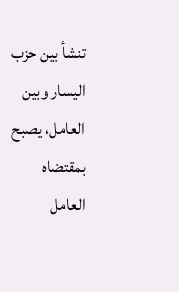تنشأ بين حزب اليسار وبين العامل، يصبح بمقتضاه العامل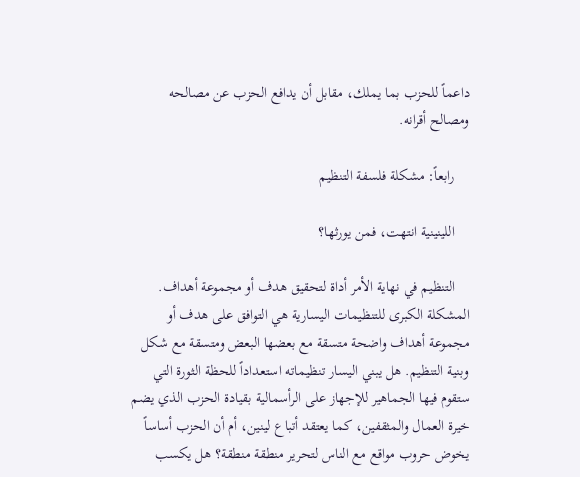داعماً للحزب بما يملك، مقابل أن يدافع الحزب عن مصالحه ومصالح أقرانه.

    رابعاً: مشكلة فلسفة التنظيم

    اللينينية انتهت، فمن يورثها؟

    التنظيم في نهاية الأمر أداة لتحقيق هدف أو مجموعة أهداف. المشكلة الكبرى للتنظيمات اليسارية هي التوافق على هدف أو مجموعة أهداف واضحة متسقة مع بعضها البعض ومتسقة مع شكل وبنية التنظيم. هل يبني اليسار تنظيماته استعداداً للحظة الثورة التي ستقوم فيها الجماهير للإجهاز على الرأسمالية بقيادة الحزب الذي يضم خيرة العمال والمثقفين، كما يعتقد أتباع لينين، أم أن الحزب أساساً يخوض حروب مواقع مع الناس لتحرير منطقة منطقة؟ هل يكسب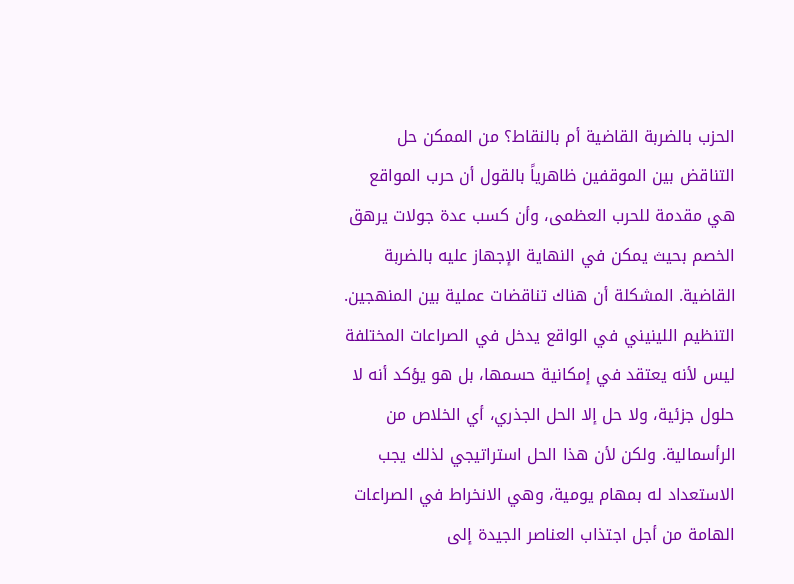الحزب بالضربة القاضية أم بالنقاط؟ من الممكن حل التناقض بين الموقفين ظاهرياً بالقول أن حرب المواقع هي مقدمة للحرب العظمى، وأن كسب عدة جولات يرهق الخصم بحيث يمكن في النهاية الإجهاز عليه بالضربة القاضية. المشكلة أن هناك تناقضات عملية بين المنهجين. التنظيم اللينيني في الواقع يدخل في الصراعات المختلفة ليس لأنه يعتقد في إمكانية حسمها، بل هو يؤكد أنه لا حلول جزئية، ولا حل إلا الحل الجذري، أي الخلاص من الرأسمالية. ولكن لأن هذا الحل استراتيجي لذلك يجب الاستعداد له بمهام يومية، وهي الانخراط في الصراعات الهامة من أجل اجتذاب العناصر الجيدة إلى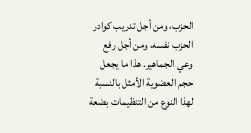الحزب، ومن أجل تدريب كوادر الحزب نفسه، ومن أجل رفع وعي الجماهير. هذا ما يجعل حجم العضوية الأمثل بالنسبة لهذا النوع من التنظيمات بضعة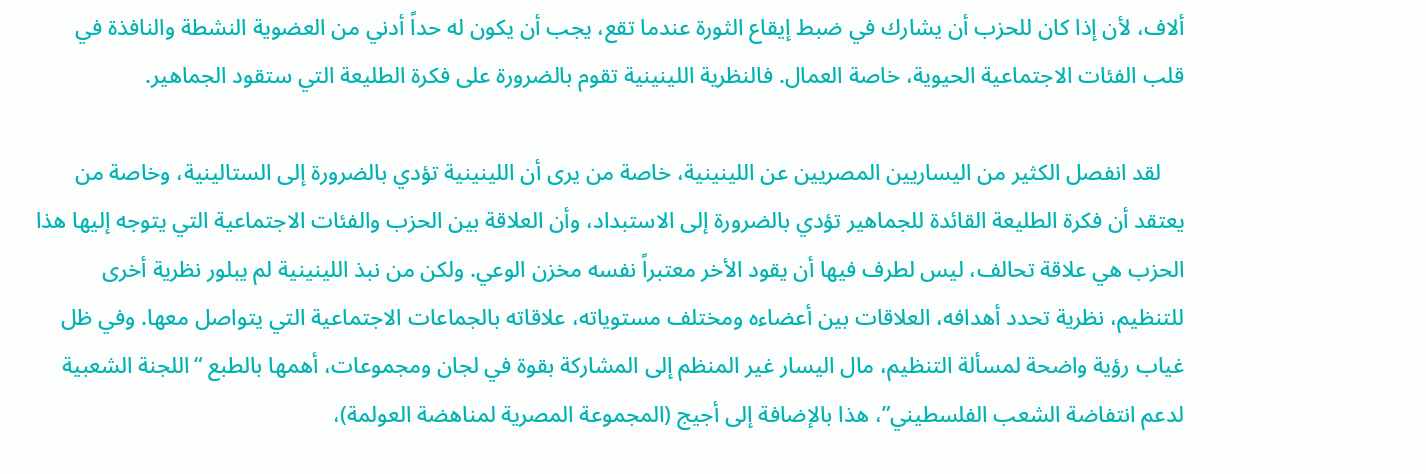ألاف، لأن إذا كان للحزب أن يشارك في ضبط إيقاع الثورة عندما تقع، يجب أن يكون له حداً أدني من العضوية النشطة والنافذة في قلب الفئات الاجتماعية الحيوية، خاصة العمال. فالنظرية اللينينية تقوم بالضرورة على فكرة الطليعة التي ستقود الجماهير.

    لقد انفصل الكثير من اليساريين المصريين عن اللينينية، خاصة من يرى أن اللينينية تؤدي بالضرورة إلى الستالينية، وخاصة من يعتقد أن فكرة الطليعة القائدة للجماهير تؤدي بالضرورة إلى الاستبداد، وأن العلاقة بين الحزب والفئات الاجتماعية التي يتوجه إليها هذا الحزب هي علاقة تحالف، ليس لطرف فيها أن يقود الأخر معتبراً نفسه مخزن الوعي. ولكن من نبذ اللينينية لم يبلور نظرية أخرى للتنظيم، نظرية تحدد أهدافه، العلاقات بين أعضاءه ومختلف مستوياته، علاقاته بالجماعات الاجتماعية التي يتواصل معها. وفي ظل غياب رؤية واضحة لمسألة التنظيم، مال اليسار غير المنظم إلى المشاركة بقوة في لجان ومجموعات، أهمها بالطبع “اللجنة الشعبية لدعم انتفاضة الشعب الفلسطيني”، هذا بالإضافة إلى أجيج (المجموعة المصرية لمناهضة العولمة)،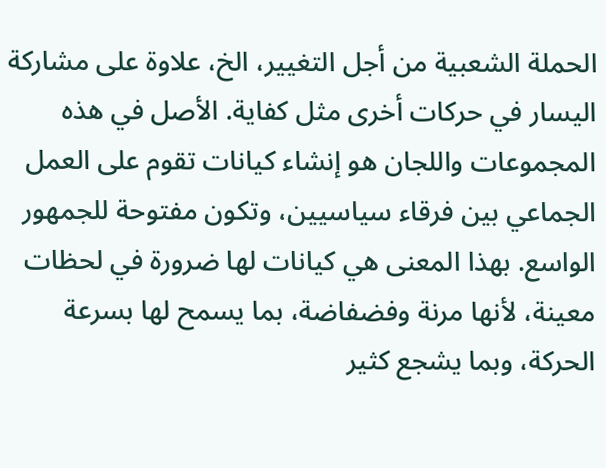الحملة الشعبية من أجل التغيير، الخ، علاوة على مشاركة اليسار في حركات أخرى مثل كفاية. الأصل في هذه المجموعات واللجان هو إنشاء كيانات تقوم على العمل الجماعي بين فرقاء سياسيين، وتكون مفتوحة للجمهور الواسع. بهذا المعنى هي كيانات لها ضرورة في لحظات معينة، لأنها مرنة وفضفاضة، بما يسمح لها بسرعة الحركة، وبما يشجع كثير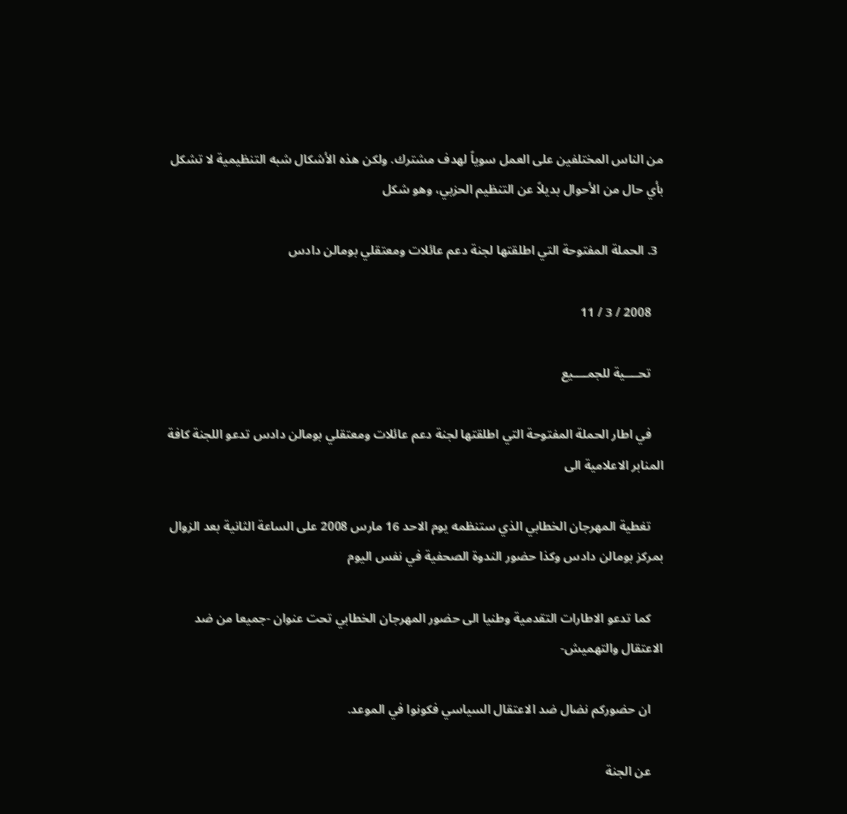من الناس المختلفين على العمل سوياً لهدف مشترك. ولكن هذه الأشكال شبه التنظيمية لا تشكل بأي حال من الأحوال بديلاً عن التنظيم الحزبي، وهو شكل

  3. الحملة المفتوحة التي اطلقتها لجنة دعم عائلات ومعتقلي بومالن دادس

    2008 / 3 / 11

    تحــــية للجمــــيع

    في اطار الحملة المفتوحة التي اطلقتها لجنة دعم عائلات ومعتقلي بومالن دادس تدعو اللجنة كافة المنابر الاعلامية الى

    تغطية المهرجان الخطابي الذي ستنظمه يوم الاحد 16 مارس 2008 على الساعة الثانية بعد الزوال بمركز بومالن دادس وكذا حضور الندوة الصحفية في نفس اليوم

    كما تدعو الاطارات التقدمية وطنيا الى حضور المهرجان الخطابي تحت عنوان -جميعا من ضد الاعتقال والتهميش-

    ان حضوركم نضال ضد الاعتقال السياسي فكونوا في الموعد.

    عن الجنة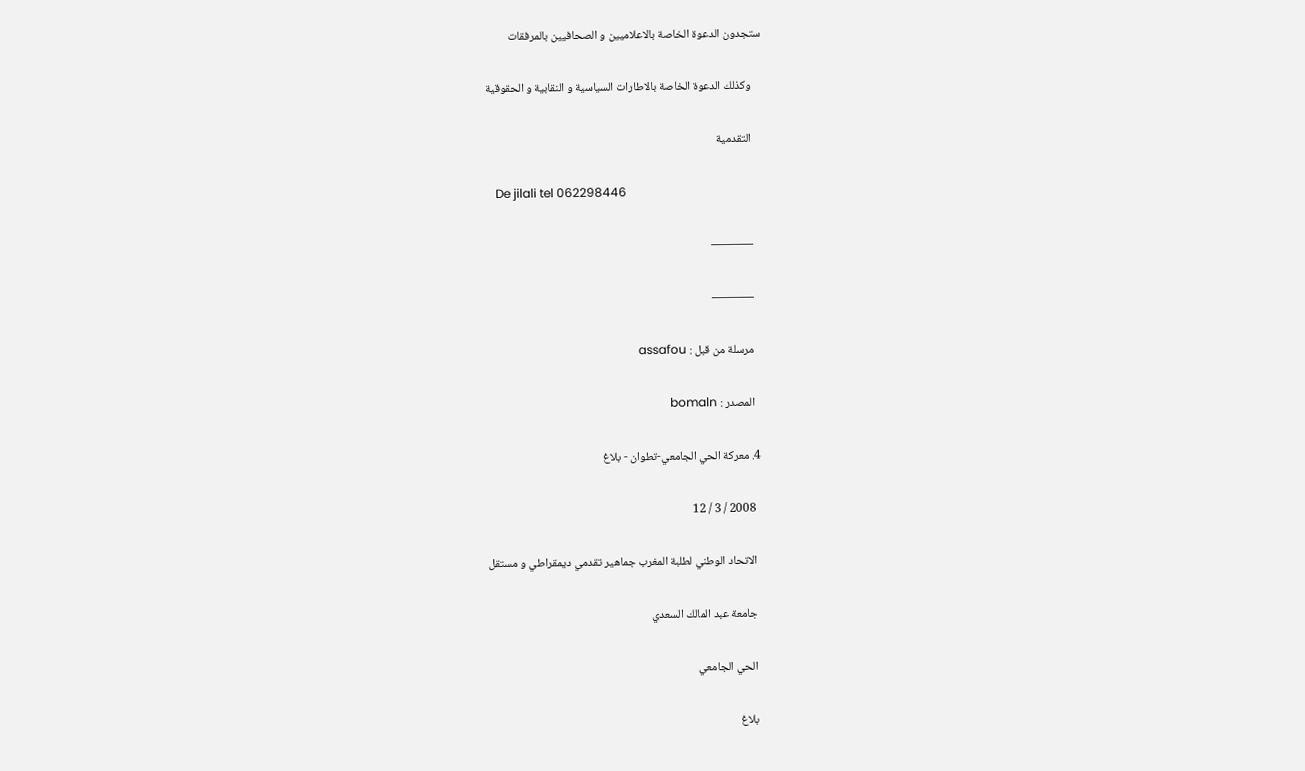ستجدون الدعوة الخاصة بالاعلاميين و الصحافيين بالمرفقات

    وكذلك الدعوة الخاصة بالاطارات السياسية و النقابية و الحقوقية

    التقدمية

    De jilali tel 062298446

    ———–

    ———–

    مرسلة من قبل : assafou

    المصدر : bomaln

  4. معركة الحي الجامعي-تطوان - بلاغ

    2008 / 3 / 12

    الاتحاد الوطني لطلبة المغرب جماهير تقدمي ديمقراطي و مستقل

    جامعة عبد المالك السعدي

    الحي الجامعي

    بلاغ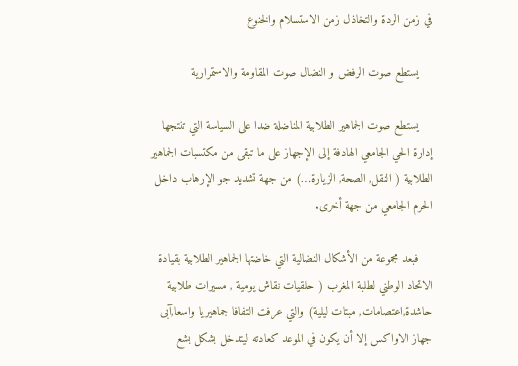في زمن الردة والتخاذل زمن الاستسلام والخنوع

    يستطع صوت الرفض و النضال صوت المقاومة والاستمرارية

    يستطع صوت الجماهير الطلابية المناضلة ضدا على السياسة التي تنتجها إدارة الحي الجامعي الهادفة إلى الإجهاز على ما تبقى من مكتسبات الجماهير الطلابية ( النقل, الصحة, الزيارة…) من جهة تشديد جو الإرهاب داخل الحرم الجامعي من جهة أخرى.

    فبعد مجموعة من الأشكال النضالية التي خاضتها الجماهير الطلابية بقيادة الاتحاد الوطني لطلبة المغرب ( حلقيات نقاش يومية , مسيرات طلابية حاشدة,اعتصامات, مبتات ليلية) والتي عرفت التفافا جماهيريا واسعا,آبى جهاز الاواكس إلا أن يكون في الموعد كعادته ليتدخل بشكل بشع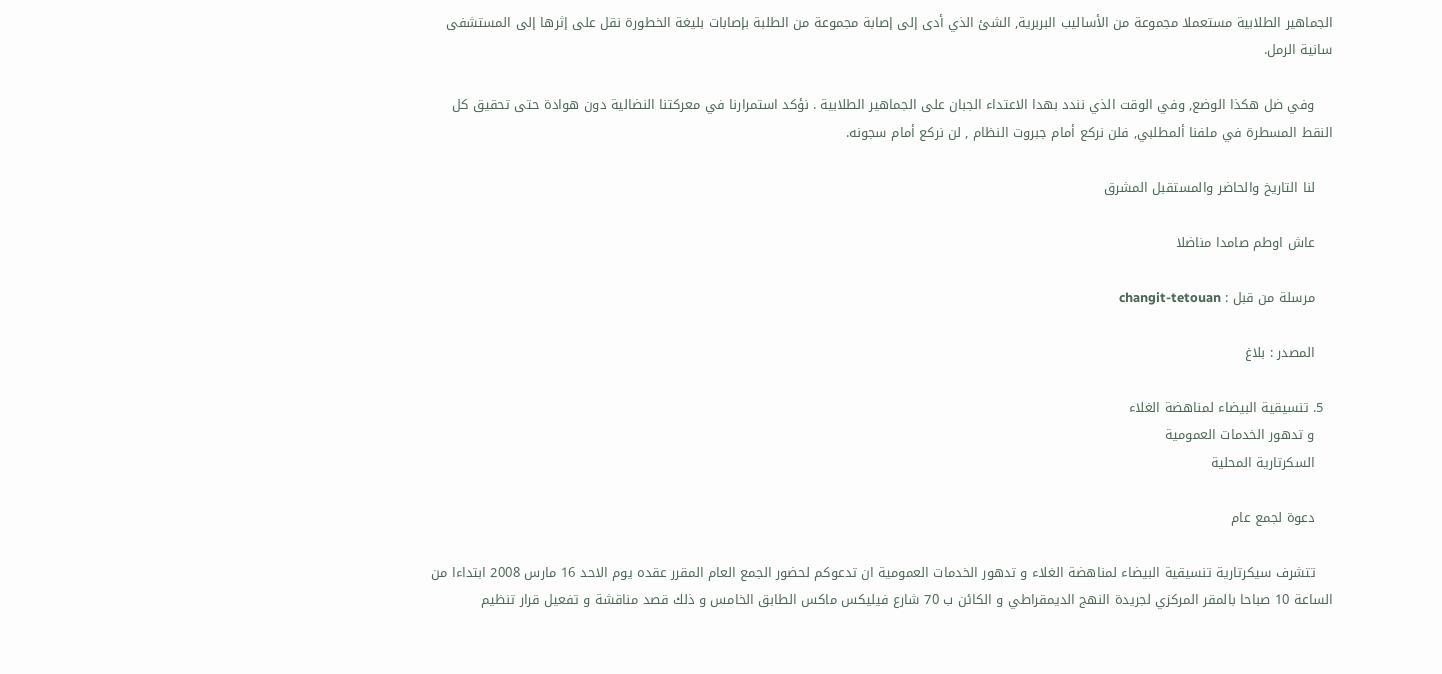الجماهير الطلابية مستعملا مجموعة من الأساليب البربرية, الشئ الذي أدى إلى إصابة مجموعة من الطلبة بإصابات بليغة الخطورة نقل على إثرها إلى المستشفى سانية الرمل.

    وفي ضل هكذا الوضع, وفي الوقت الذي نندد بهدا الاعتداء الجبان على الجماهير الطلابية . نؤكد استمرارنا في معركتنا النضالية دون هوادة حتى تحقيق كل النقط المسطرة في ملفنا ألمطلبي, فلن نركع أمام جبروت النظام , لن نركع أمام سجونه.

    لنا التاريخ والحاضر والمستقبل المشرق

    عاش اوطم صامدا مناضلا

    مرسلة من قبل : changit-tetouan

    المصدر : بلاغ

  5. تنسيقية البيضاء لمناهضة الغلاء
    و تدهور الخدمات العمومية
    السكرتارية المحلية

    دعوة لجمع عام

    تتشرف سيكرتارية تنسيقية البيضاء لمناهضة الغلاء و تدهور الخدمات العمومية ان تدعوكم لحضور الجمع العام المقرر عقده يوم الاحد 16 مارس 2008 ابتداءا من الساعة 10 صباحا بالمقر المركزي لجريدة النهج الديمقراطي و الكائن ب 70 شارع فيليكس ماكس الطابق الخامس و ذلك قصد مناقشة و تفعيل قرار تنظيم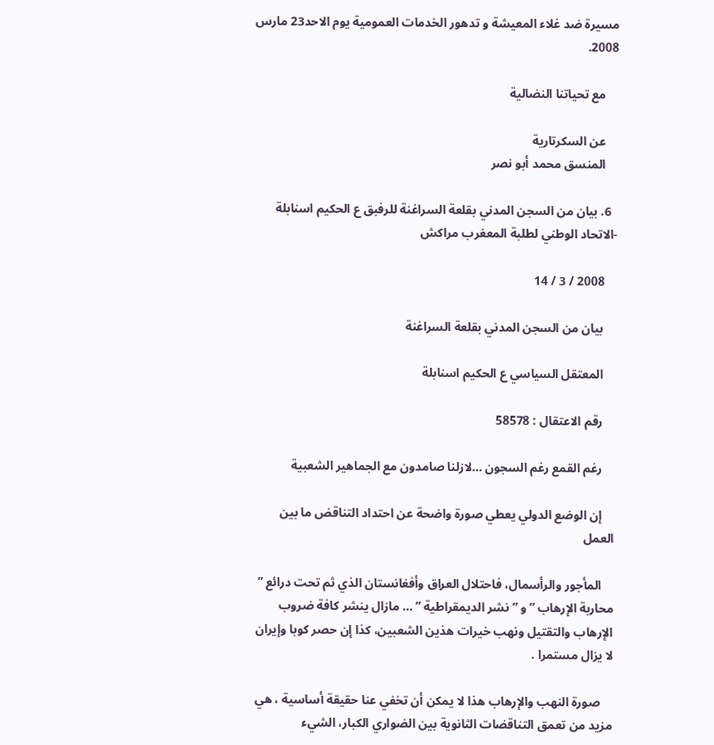مسيرة ضد غلاء المعيشة و تدهور الخدمات العمومية يوم الاحد23 مارس 2008.

    مع تحياتنا النضالية

    عن السكرتارية
    المنسق محمد أبو نصر

  6. بيان من السجن المدني بقلعة السراغنة للرفبق ع الحكيم اسنابلة -الاتحاد الوطني لطلبة المعغرب مراكش

    2008 / 3 / 14

    بيان من السجن المدني بقلعة السراغنة

    المعتقل السياسي ع الحكيم اسنابلة

    رقم الاعتقال : 58578

    رغم القمع رغم السجون …لازلنا صامدون مع الجماهير الشعبية

    إن الوضع الدولي يعطي صورة واضحة عن احتداد التناقض ما بين العمل

    المأجور والرأسمال، فاحتلال العراق وأفغانستان الذي ثم تحت درائع ” محاربة الإرهاب ” و ” نشر الديمقراطية ” … مازال ينشر كافة ضروب الإرهاب والتقتيل ونهب خيرات هذين الشعبين، كذا إن حصر كوبا وإيران لا يزال مستمرا .

    صورة النهب والإرهاب هذا لا يمكن أن تخفي عنا حقيقة أساسية ، هي مزيد من تعمق التناقضات الثانوية بين الضواري الكبار، الشيء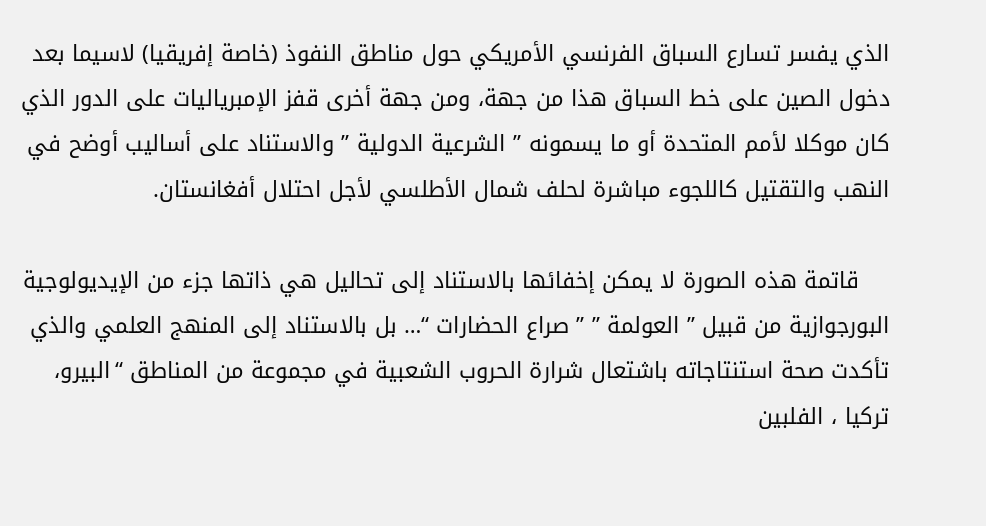الذي يفسر تسارع السباق الفرنسي الأمريكي حول مناطق النفوذ (خاصة إفريقيا) لاسيما بعد دخول الصين على خط السباق هذا من جهة، ومن جهة أخرى قفز الإمبرياليات على الدور الذي كان موكلا لأمم المتحدة أو ما يسمونه ” الشرعية الدولية ” والاستناد على أساليب أوضح في النهب والتقتيل كاللجوء مباشرة لحلف شمال الأطلسي لأجل احتلال أفغانستان.

    قاتمة هذه الصورة لا يمكن إخفائها بالاستناد إلى تحاليل هي ذاتها جزء من الإيديولوجية البورجوازية من قبيل ” العولمة ” ” صراع الحضارات “… بل بالاستناد إلى المنهج العلمي والذي تأكدت صحة استنتاجاته باشتعال شرارة الحروب الشعبية في مجموعة من المناطق “البيرو، تركيا ، الفلبين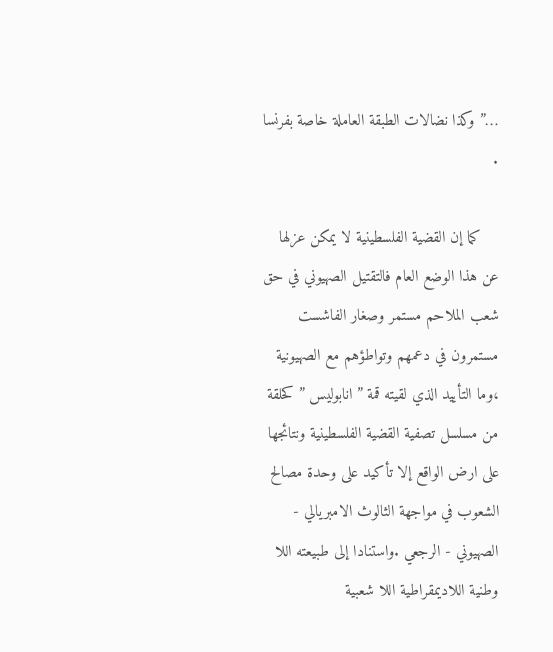…” وكذا نضالات الطبقة العاملة خاصة بفرنسا .

    كما إن القضية الفلسطينية لا يمكن عزلها عن هذا الوضع العام فالتقتيل الصهيوني في حق شعب الملاحم مستمر وصغار الفاشست مستمرون في دعمهم وتواطؤهم مع الصهيونية ،وما التأييد الذي لقيته قمة ” انابوليس ” كحلقة من مسلسل تصفية القضية الفلسطينية ونتائجها على ارض الواقع إلا تأكيد على وحدة مصالح الشعوب في مواجهة الثالوث الامبريالي - الصهيوني - الرجعي .واستنادا إلى طبيعته اللا وطنية اللاديمقراطية اللا شعبية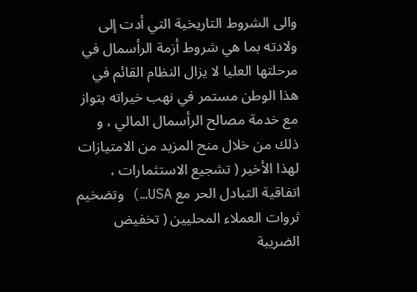والى الشروط التاريخية التي أدت إلى ولادته بما هي شروط أزمة الرأسمال في مرحلتها العليا لا يزال النظام القائم في هذا الوطن مستمر في نهب خيراته بتواز مع خدمة مصالح الرأسمال المالي ، و ذلك من خلال منح المزيد من الامتيازات لهذا الأخير ( تشجيع الاستثمارات ، اتفاقية التبادل الحر مع USA…) وتضخيم ثروات العملاء المحليين ( تخفيض الضريبة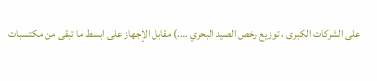على الشركات الكبرى ، توزيع رخص الصيد البحري ….) مقابل الإجهاز على ابسط ما تبقى من مكتسبات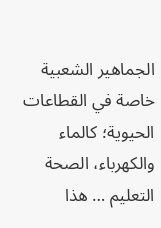الجماهير الشعبية خاصة في القطاعات الحيوية؛ كالماء والكهرباء، الصحة التعليم … هذا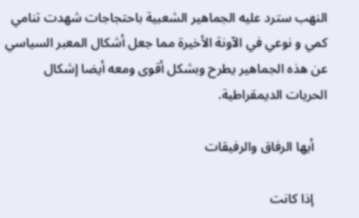النهب سترد عليه الجماهير الشعبية باحتجاجات شهدت تنامي كمي و نوعي في الآونة الأخيرة مما جعل أشكال المعبر السياسي عن هذه الجماهير يطرح وبشكل أقوى ومعه أيضا إشكال الحريات الديمقراطية.

    أيها الرفاق والرفيقات

    إذا كانت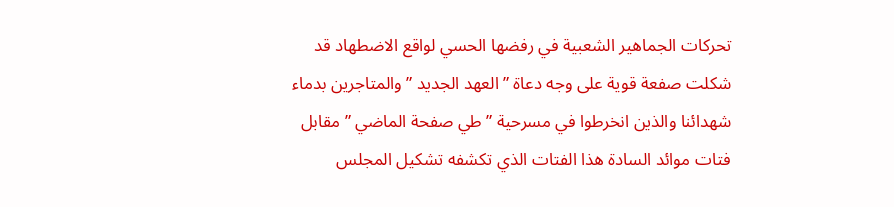تحركات الجماهير الشعبية في رفضها الحسي لواقع الاضطهاد قد شكلت صفعة قوية على وجه دعاة ” العهد الجديد ” والمتاجرين بدماء شهدائنا والذين انخرطوا في مسرحية ” طي صفحة الماضي ” مقابل فتات موائد السادة هذا الفتات الذي تكشفه تشكيل المجلس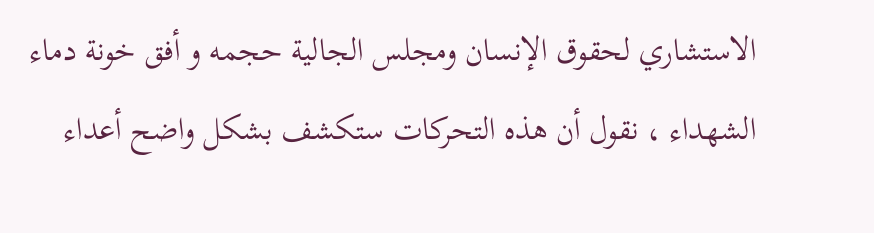الاستشاري لحقوق الإنسان ومجلس الجالية حجمه و أفق خونة دماء الشهداء ، نقول أن هذه التحركات ستكشف بشكل واضح أعداء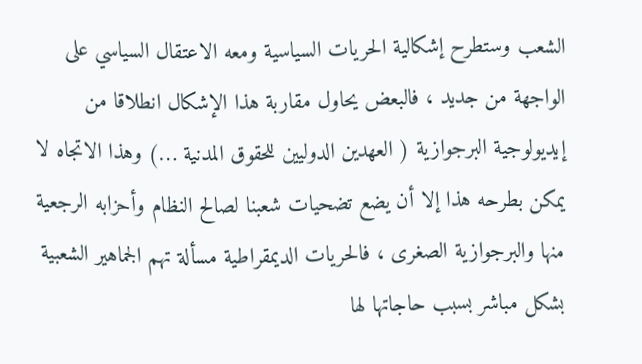الشعب وستطرح إشكالية الحريات السياسية ومعه الاعتقال السياسي على الواجهة من جديد ، فالبعض يحاول مقاربة هذا الإشكال انطلاقا من إيديولوجية البرجوازية ( العهدين الدوليين للحقوق المدنية …) وهذا الاتجاه لا يمكن بطرحه هذا إلا أن يضع تضحيات شعبنا لصالح النظام وأحزابه الرجعية منها والبرجوازية الصغرى ، فالحريات الديمقراطية مسألة تهم الجماهير الشعبية بشكل مباشر بسبب حاجاتها لها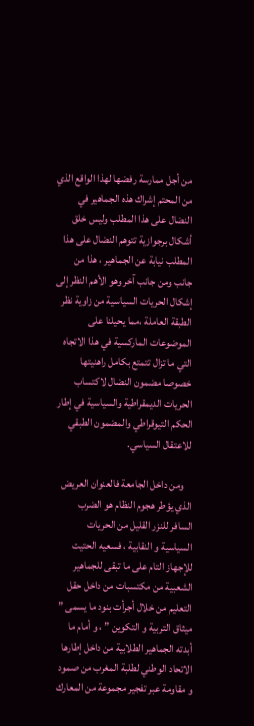من أجل ممارسة رفضها لهذا الواقع الذي من المحتم إشراك هذه الجماهير في النضال على هذا المطلب وليس خلق أشكال برجوازية تتوهم النضال على هذا المطلب نيابة عن الجماهير ، هذا من جانب ومن جانب آخر وهو الأهم النظر إلى إشكال الحريات السياسية من زاوية نظر الطبقة العاملة ،مما يحيلنا على الموضوعات الماركسية في هذا الاتجاه التي ما تزال تتمتع بكامل راهنيتها خصوصا مضمون النضال لاكتساب الحريات الديمقراطية والسياسية في إطار الحكم التيوقراطي والمضمون الطبقي للاعتقال السياسي.

    ومن داخل الجامعة فالعنوان العريض الذي يؤطر هجوم النظام هو الضرب السافر للنزر القليل من الحريات السياسية و النقابية ، فسعيه الحتيت للإجهاز التام على ما تبقى للجماهير الشعبية من مكتسبات من داخل حقل التعليم من خلال أجرأت بنود ما يسمى ” ميثاق التربية و التكوين ” ، و أمام ما أبدته الجماهير الطلابية من داخل إطارها الاتحاد الوطني لطلبة المغرب من صمود و مقاومة عبر تفجير مجموعة من المعارك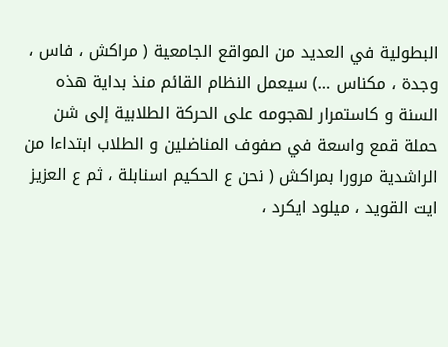البطولية في العديد من المواقع الجامعية ( مراكش ، فاس ، وجدة ، مكناس …) سيعمل النظام القائم منذ بداية هذه السنة و كاستمرار لهجومه على الحركة الطلابية إلى شن حملة قمع واسعة في صفوف المناضلين و الطلاب ابتداءا من الراشدية مرورا بمراكش ( نحن ع الحكيم اسنابلة ، ثم ع العزيز ايت القويد ، ميلود ايكرد ،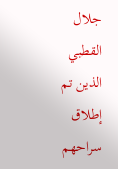جلال القطبي الذين تم إطلاق سراحهم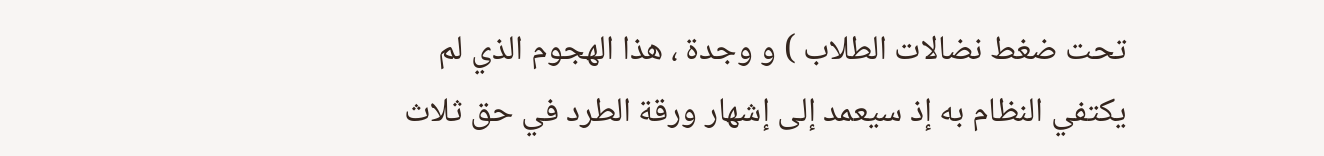تحت ضغط نضالات الطلاب ) و وجدة ، هذا الهجوم الذي لم يكتفي النظام به إذ سيعمد إلى إشهار ورقة الطرد في حق ثلاث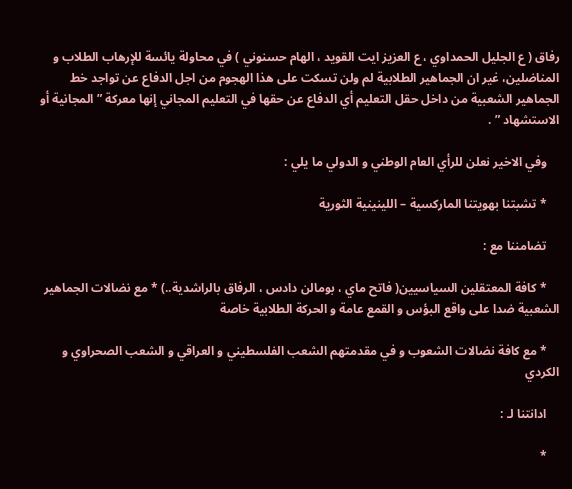رفاق ( ع الجليل الحمداوي ، ع العزيز ايت القويد ، الهام حسنوني ) في محاولة يائسة للإرهاب الطلاب و المناضلين، غير ان الجماهير الطلابية لم ولن تسكت على هذا الهجوم من اجل الدفاع عن تواجد خط الجماهير الشعبية من داخل حقل التعليم أي الدفاع عن حقها في التعليم المجاني إنها معركة ” المجانية أو الاستشهاد ” .

    وفي الاخير نعلن للرأي العام الوطني و الدولي ما يلي :

    * تشبتنا بهويتنا الماركسية – اللينينية الثورية

    تضامننا مع :

    * كافة المعتقلين السياسيين( فاتح ماي ، بومالن دادس ، الرفاق بالراشدية..) * مع نضالات الجماهير الشعبية ضدا على واقع البؤس و القمع عامة و الحركة الطلابية خاصة

    * مع كافة نضالات الشعوب و في مقدمتهم الشعب الفلسطيني و العراقي و الشعب الصحراوي و الكردي

    ادانتنا لـ :

    *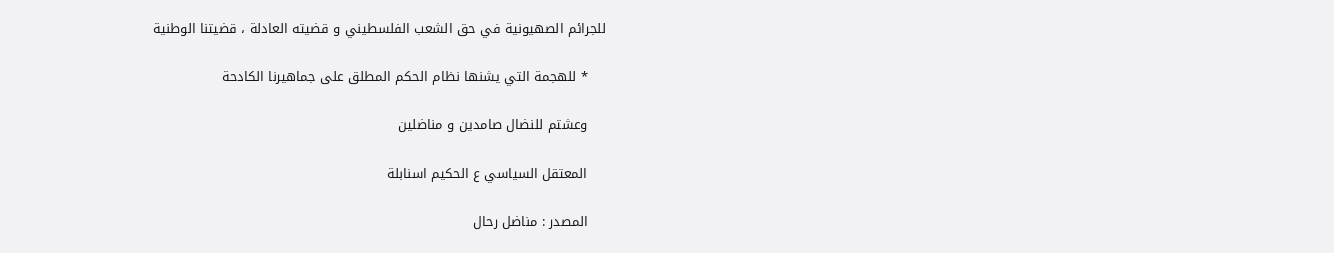للجرائم الصهيونية في حق الشعب الفلسطيني و قضيته العادلة ، قضيتنا الوطنية

    * للهجمة التي يشنها نظام الحكم المطلق على جماهيرنا الكادحة

    وعشتم للنضال صامدين و مناضلين

    المعتقل السياسي ع الحكيم اسنابلة

    المصدر : مناضل رحال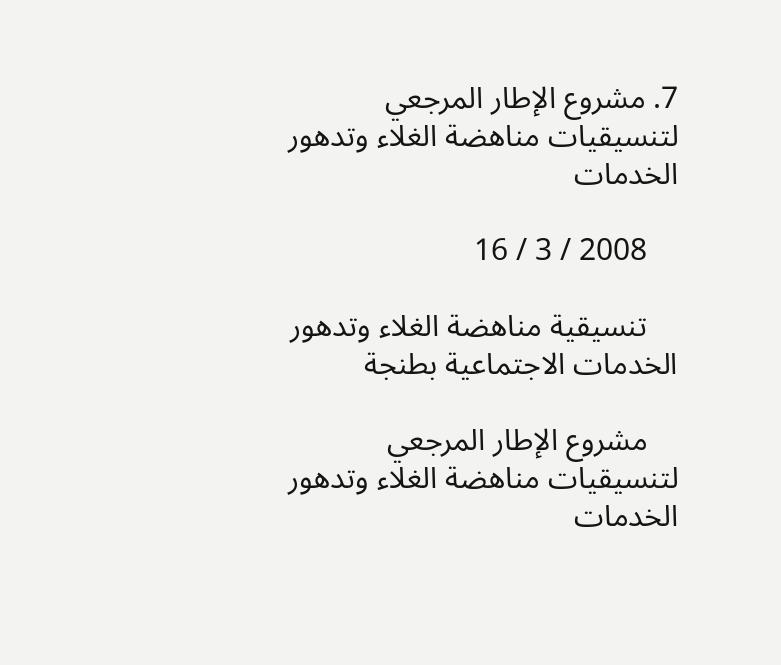7. مشروع الإطار المرجعي لتنسيقيات مناهضة الغلاء وتدهور الخدمات

    2008 / 3 / 16

    تنسيقية مناهضة الغلاء وتدهور الخدمات الاجتماعية بطنجة

    مشروع الإطار المرجعي لتنسيقيات مناهضة الغلاء وتدهور الخدمات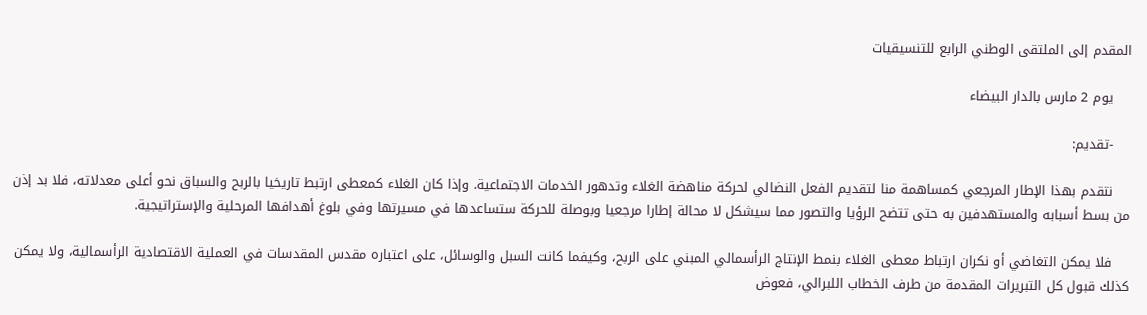المقدم إلى الملتقى الوطني الرابع للتنسيقيات

    يوم 2 مارس بالدار البيضاء

    -تقديم:

    نتقدم بهذا الإطار المرجعي كمساهمة منا لتقديم الفعل النضالي لحركة مناهضة الغلاء وتدهور الخدمات الاجتماعية. وإذا كان الغلاء كمعطى ارتبط تاريخيا بالربح والسباق نحو أعلى معدلاته، فلا بد إذن من بسط أسبابه والمستهدفين به حتى تتضح الرؤيا والتصور مما سيشكل لا محالة إطارا مرجعيا وبوصلة للحركة ستساعدها في مسيرتها وفي بلوغ أهدافها المرحلية والإستراتيجية.

    فلا يمكن التغاضي أو نكران ارتباط معطى الغلاء بنمط الإنتاج الرأسمالي المبني على الربح، وكيفما كانت السبل والوسائل، على اعتباره مقدس المقدسات في العملية الاقتصادية الرأسمالية، ولا يمكن كذلك قبول كل التبريرات المقدمة من طرف الخطاب اللبرالي، فعوض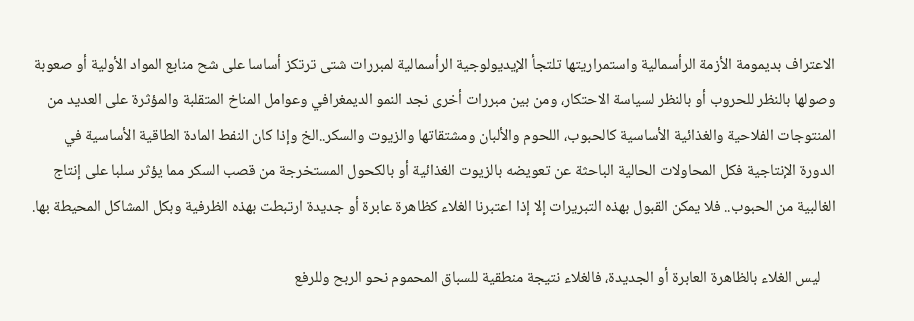الاعتراف بديمومة الأزمة الرأسمالية واستمراريتها تلتجأ الإيديولوجية الرأسمالية لمبررات شتى ترتكز أساسا على شح منابع المواد الأولية أو صعوبة وصولها بالنظر للحروب أو بالنظر لسياسة الاحتكار، ومن بين مبررات أخرى نجد النمو الديمغرافي وعوامل المناخ المتقلبة والمؤثرة على العديد من المنتوجات الفلاحية والغذائية الأساسية كالحبوب، اللحوم والألبان ومشتقاتها والزيوت والسكر..الخ وإذا كان النفط المادة الطاقية الأساسية في الدورة الإنتاجية فكل المحاولات الحالية الباحثة عن تعويضه بالزيوت الغذائية أو بالكحول المستخرجة من قصب السكر مما يؤثر سلبا على إنتاج الغالبية من الحبوب.. فلا يمكن القبول بهذه التبريرات إلا إذا اعتبرنا الغلاء كظاهرة عابرة أو جديدة ارتبطت بهذه الظرفية وبكل المشاكل المحيطة بها.

    ليس الغلاء بالظاهرة العابرة أو الجديدة، فالغلاء نتيجة منطقية للسباق المحموم نحو الربح وللرفع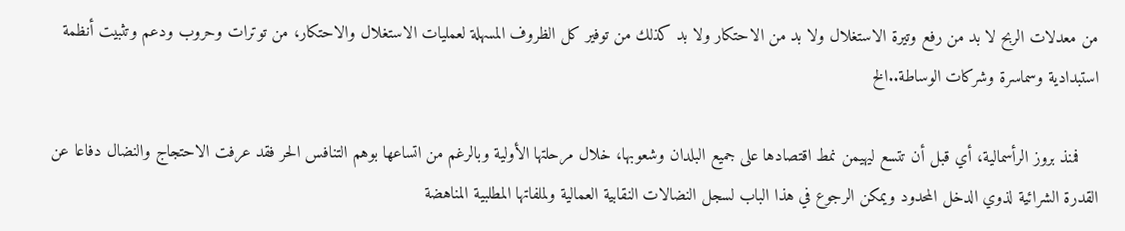من معدلات الربح لا بد من رفع وتيرة الاستغلال ولا بد من الاحتكار ولا بد كذلك من توفير كل الظروف المسهلة لعمليات الاستغلال والاحتكار، من توترات وحروب ودعم وتثبيت أنظمة استبدادية وسماسرة وشركات الوساطة..الخ

    فمنذ بروز الرأسمالية، أي قبل أن تتسع ليهيمن نمط اقتصادها على جميع البلدان وشعوبها، خلال مرحلتها الأولية وبالرغم من اتساعها بوهم التنافس الحر فقد عرفت الاحتجاج والنضال دفاعا عن القدرة الشرائية لذوي الدخل المحدود ويمكن الرجوع في هذا الباب لسجل النضالات النقابية العمالية ولملفاتها المطلبية المناهضة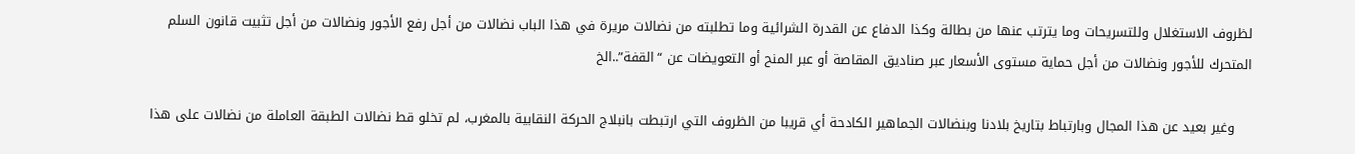لظروف الاستغلال وللتسريحات وما يترتب عنها من بطالة وكذا الدفاع عن القدرة الشرائية وما تطلبته من نضالات مريرة في هذا الباب نضالات من أجل رفع الأجور ونضالات من أجل تثبيت قانون السلم المتحرك للأجور ونضالات من أجل حماية مستوى الأسعار عبر صناديق المقاصة أو عبر المنح أو التعويضات عن “القفة”..الخ

    وغير بعيد عن هذا المجال وبارتباط بتاريخ بلادنا وبنضالات الجماهير الكادحة أي قريبا من الظروف التي ارتبطت بانبلاج الحركة النقابية بالمغرب، لم تخلو قط نضالات الطبقة العاملة من نضالات على هذا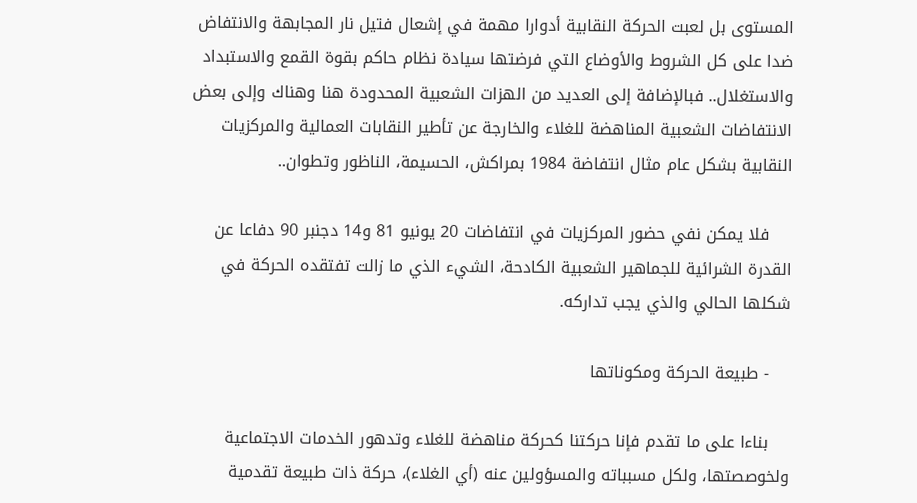المستوى بل لعبت الحركة النقابية أدوارا مهمة في إشعال فتيل نار المجابهة والانتفاض ضدا على كل الشروط والأوضاع التي فرضتها سيادة نظام حاكم بقوة القمع والاستبداد والاستغلال.. فبالإضافة إلى العديد من الهزات الشعبية المحدودة هنا وهناك وإلى بعض الانتفاضات الشعبية المناهضة للغلاء والخارجة عن تأطير النقابات العمالية والمركزيات النقابية بشكل عام مثال انتفاضة 1984 بمراكش، الحسيمة، الناظور وتطوان..

    فلا يمكن نفي حضور المركزيات في انتفاضات 20 يونيو 81 و14 دجنبر 90 دفاعا عن القدرة الشرائية للجماهير الشعبية الكادحة، الشيء الذي ما زالت تفتقده الحركة في شكلها الحالي والذي يجب تداركه.

    - طبيعة الحركة ومكوناتها

    بناءا على ما تقدم فإنا حركتنا كحركة مناهضة للغلاء وتدهور الخدمات الاجتماعية ولخوصصتها، ولكل مسبباته والمسؤولين عنه (أي الغلاء)، حركة ذات طبيعة تقدمية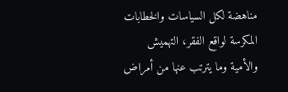مناهضة لكل السياسات والخطابات المكرسة لواقع الفقر، التهميش والأمية وما يترتب عنها من أمراض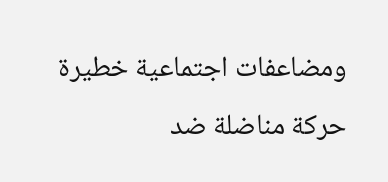ومضاعفات اجتماعية خطيرة حركة مناضلة ضد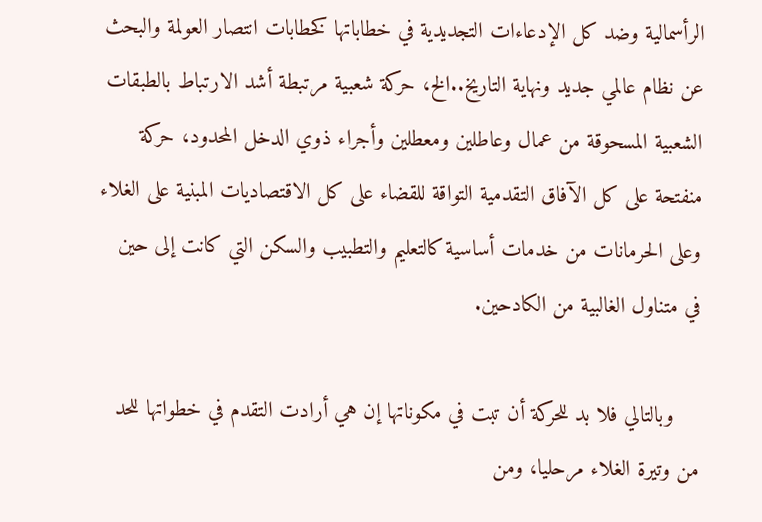الرأسمالية وضد كل الإدعاءات التجديدية في خطاباتها كخطابات انتصار العولمة والبحث عن نظام عالمي جديد ونهاية التاريخ..الخ، حركة شعبية مرتبطة أشد الارتباط بالطبقات الشعبية المسحوقة من عمال وعاطلين ومعطلين وأجراء ذوي الدخل المحدود، حركة منفتحة على كل الآفاق التقدمية التواقة للقضاء على كل الاقتصاديات المبنية على الغلاء وعلى الحرمانات من خدمات أساسية كالتعليم والتطبيب والسكن التي كانت إلى حين في متناول الغالبية من الكادحين.

    وبالتالي فلا بد للحركة أن تبت في مكوناتها إن هي أرادت التقدم في خطواتها للحد من وتيرة الغلاء مرحليا، ومن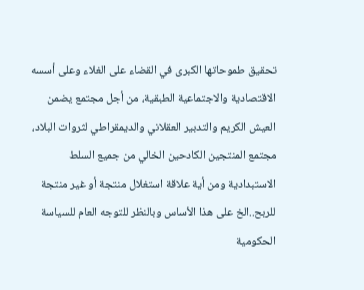تحقيق طموحاتها الكبرى في القضاء على الغلاء وعلى أسسه الاقتصادية والاجتماعية الطبقية، من أجل مجتمع يضمن العيش الكريم والتدبير العقلاني والديمقراطي لثروات البلاد، مجتمع المنتجين الكادحين الخالي من جميع السلط الاستبدادية ومن أية علاقة استغلال منتجة أو غير منتجة للربح..الخ على هذا الأساس وبالنظر للتوجه العام للسياسة الحكومية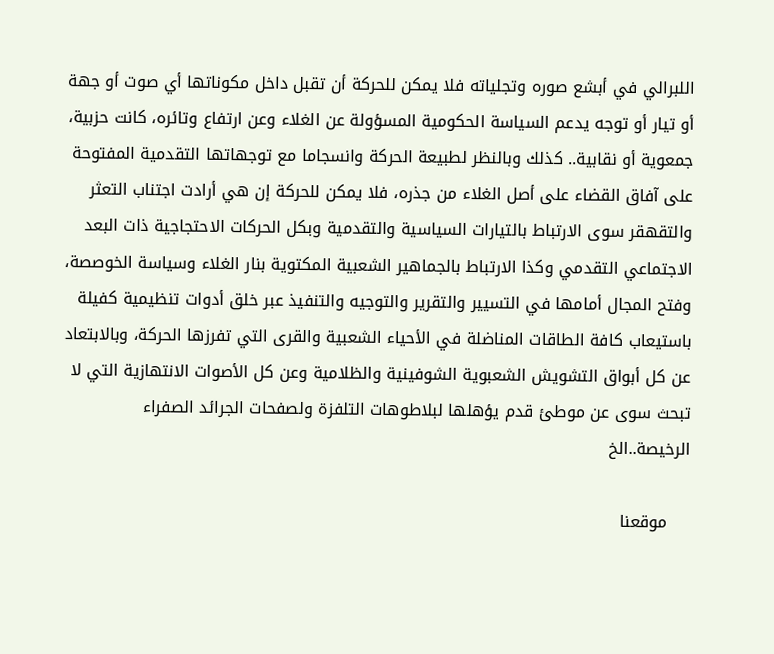اللبرالي في أبشع صوره وتجلياته فلا يمكن للحركة أن تقبل داخل مكوناتها أي صوت أو جهة أو تيار أو توجه يدعم السياسة الحكومية المسؤولة عن الغلاء وعن ارتفاع وتائره، كانت حزبية، جمعوية أو نقابية.. كذلك وبالنظر لطبيعة الحركة وانسجاما مع توجهاتها التقدمية المفتوحة على آفاق القضاء على أصل الغلاء من جذره، فلا يمكن للحركة إن هي أرادت اجتناب التعثر والتقهقر سوى الارتباط بالتيارات السياسية والتقدمية وبكل الحركات الاحتجاجية ذات البعد الاجتماعي التقدمي وكذا الارتباط بالجماهير الشعبية المكتوية بنار الغلاء وسياسة الخوصصة، وفتح المجال أمامها في التسيير والتقرير والتوجيه والتنفيذ عبر خلق أدوات تنظيمية كفيلة باستيعاب كافة الطاقات المناضلة في الأحياء الشعبية والقرى التي تفرزها الحركة، وبالابتعاد عن كل أبواق التشويش الشعبوية الشوفينية والظلامية وعن كل الأصوات الانتهازية التي لا تبحث سوى عن موطئ قدم يؤهلها لبلاطوهات التلفزة ولصفحات الجرائد الصفراء الرخيصة..الخ

    موقعنا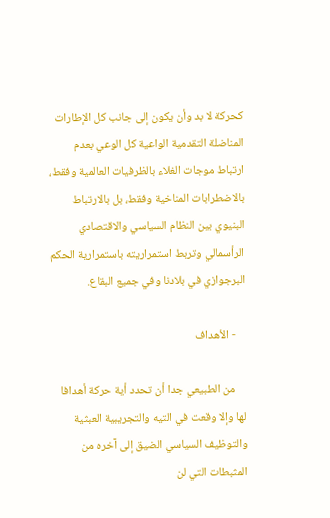كحركة لا بد وأن يكون إلى جانب كل الإطارات المناضلة التقدمية الواعية كل الوعي بعدم ارتباط موجات الغلاء بالظرفيات العالمية وفقط، بالاضطرابات المناخية وفقط، بل بالارتباط البنيوي بين النظام السياسي والاقتصادي الرأسمالي وتربط استمراريته باستمرارية الحكم البرجوازي في بلادنا وفي جميع البقاع.

    - الأهداف

    من الطبيعي جدا أن تحدد أية حركة أهدافا لها وإلا وقعت في التيه والتجريبية العبثية والتوظيف السياسي الضيق إلى آخره من المثبطات التي لن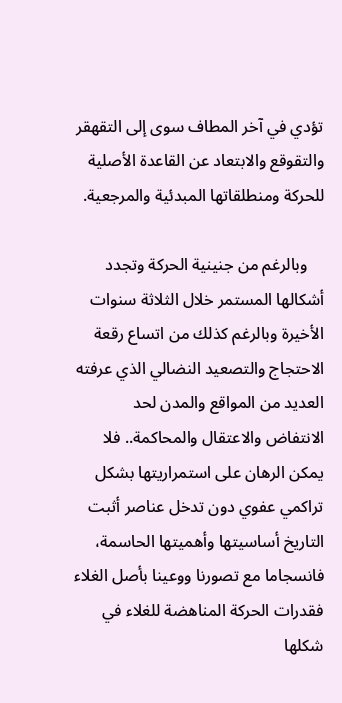تؤدي في آخر المطاف سوى إلى التقهقر والتقوقع والابتعاد عن القاعدة الأصلية للحركة ومنطلقاتها المبدئية والمرجعية.

    وبالرغم من جنينية الحركة وتجدد أشكالها المستمر خلال الثلاثة سنوات الأخيرة وبالرغم كذلك من اتساع رقعة الاحتجاج والتصعيد النضالي الذي عرفته العديد من المواقع والمدن لحد الانتفاض والاعتقال والمحاكمة.. فلا يمكن الرهان على استمراريتها بشكل تراكمي عفوي دون تدخل عناصر أثبت التاريخ أساسيتها وأهميتها الحاسمة، فانسجاما مع تصورنا ووعينا بأصل الغلاء فقدرات الحركة المناهضة للغلاء في شكلها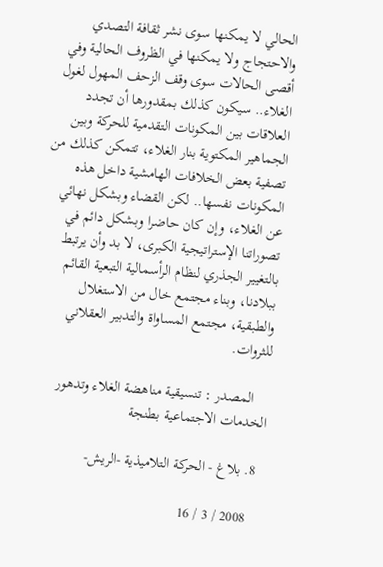الحالي لا يمكنها سوى نشر ثقافة التصدي والاحتجاج ولا يمكنها في الظروف الحالية وفي أقصى الحالات سوى وقف الزحف المهول لغول الغلاء.. سيكون كذلك بمقدورها أن تجدد العلاقات بين المكونات التقدمية للحركة وبين الجماهير المكتوية بنار الغلاء، تتمكن كذلك من تصفية بعض الخلافات الهامشية داخل هذه المكونات نفسها.. لكن القضاء وبشكل نهائي عن الغلاء، وإن كان حاضرا وبشكل دائم في تصوراتنا الإستراتيجية الكبرى، لا بد وأن يرتبط بالتغيير الجذري لنظام الرأسمالية التبعية القائم ببلادنا، وبناء مجتمع خال من الاستغلال والطبقية، مجتمع المساواة والتدبير العقلاني للثروات.

    المصدر : تنسيقية مناهضة الغلاء وتدهور الخدمات الاجتماعية بطنجة

  8. بلاغ - الحركة التلاميذية -الريش-

    2008 / 3 / 16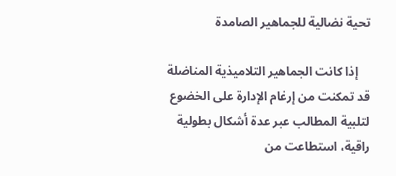تحية نضالية للجماهير الصامدة

    إذا كانت الجماهير التلاميذية المناضلة قد تمكنت من إرغام الإدارة على الخضوع لتلبية المطالب عبر عدة أشكال بطولية راقية، استطاعت من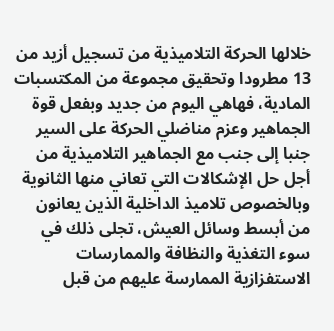خلالها الحركة التلاميذية من تسجيل أزيد من 13 مطرودا وتحقيق مجموعة من المكتسبات المادية، فهاهي اليوم من جديد وبفعل قوة الجماهير وعزم مناضلي الحركة على السير جنبا إلى جنب مع الجماهير التلاميذية من أجل حل الإشكالات التي تعاني منها الثانوية وبالخصوص تلاميذ الداخلية الذين يعانون من أبسط وسائل العيش، تجلى ذلك في سوء التغذية والنظافة والممارسات الاستفزازية الممارسة عليهم من قبل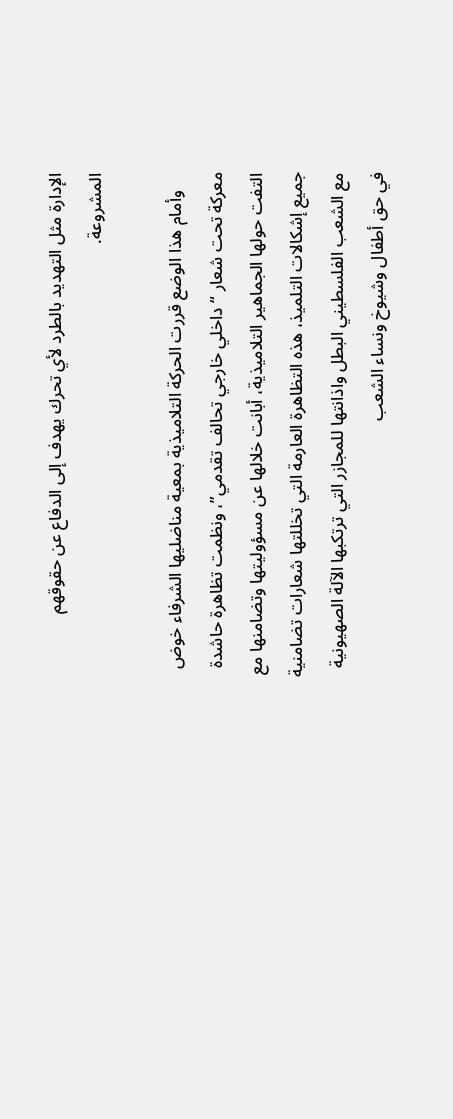الإدارة مثل التهديد بالطرد لأي تحرك يهدف إلى الدفاع عن حقوقهم المشروعة.

    وأمام هذا الوضع قررت الحركة التلاميذية بمعية مناضليها الشرفاء خوض معركة تحت شعار “داخلي خارجي تحالف تقدمي”، ونظمت تظاهرة حاشدة التفت حولها الجماهير التلاميذية، أبانت خلالها عن مسؤوليتها وتضامنها مع جميع إشكالات التلميذ، هذه التظاهرة العارمة التي تخللتها شعارات تضامنية مع الشعب الفلسطيني البطل واذانتها للمجازر التي ترتكبها الآلة الصهيونية في حق أطفال وشيوخ ونساء الشعب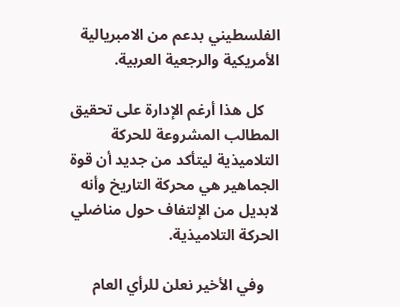الفلسطيني بدعم من الامبريالية الأمريكية والرجعية العربية.

    كل هذا أرغم الإدارة على تحقيق المطالب المشروعة للحركة التلاميذية ليتأكد من جديد أن قوة الجماهير هي محركة التاريخ وأنه لابديل من الإلتفاف حول مناضلي الحركة التلاميذية.

    وفي الأخير نعلن للرأي العام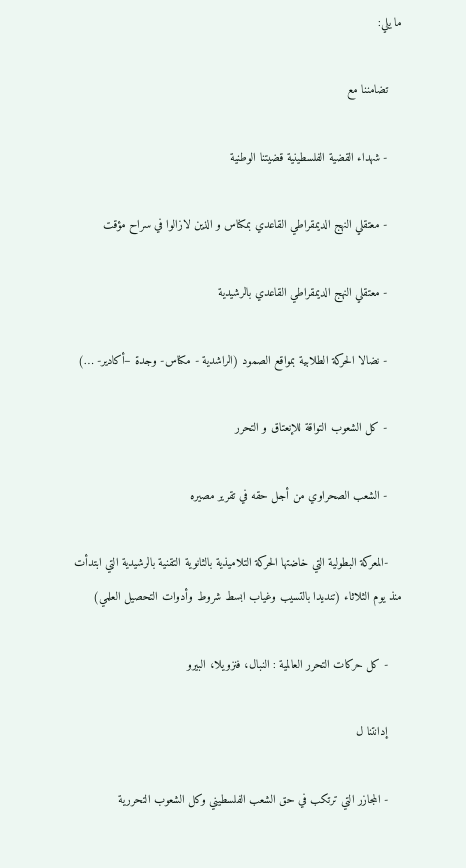ما يلي:

    تضامننا مع

    - شهداء القضية الفلسطينية قضيتنا الوطنية

    - معتقلي النهج الديمقراطي القاعدي بمكناس و الذين لازالوا في سراح مؤقت

    - معتقلي النهج الديمقراطي القاعدي بالرشيدية

    - نضالا الحركة الطلابية بمواقع الصمود (الراشدية - مكناس- وجدة –أكادير- …)

    - كل الشعوب التواقة للإنعتاق و التحرر

    - الشعب الصحراوي من أجل حقه في تقرير مصيره

    -المعركة البطولية التي خاضتها الحركة التلاميذية بالثانوية التقنية بالرشيدية التي ابتدأت منذ يوم الثلاثاء (تنديدا بالتسيب وغياب ابسط شروط وأدوات التحصيل العلمي)

    - كل حركات التحرر العالمية : النبال، فنزويلا، البيرو

    إدانتنا ل

    - المجازر التي ترتكب في حق الشعب الفلسطيني وكل الشعوب التحررية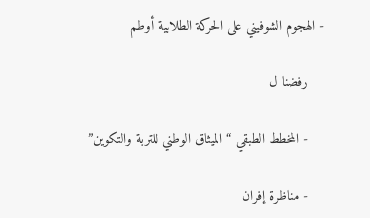- الهجوم الشوفيني على الحركة الطلابية أوطم

    رفضنا ل

    - المخطط الطبقي “الميثاق الوطني للتربة والتكوين”

    - مناظرة إفران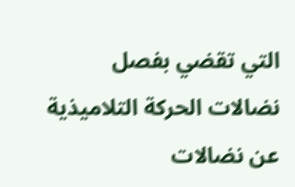التي تقضي بفصل نضالات الحركة التلاميذية عن نضالات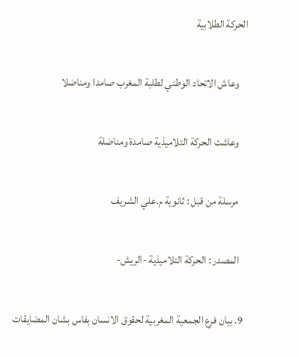الحركة الطلابية

    وعاش الاتحاد الوطني لطلبة المغرب صامدا ومناضلا

    وعاشت الحركة التلاميذية صامدة ومناضلة

    مرسلة من قبل : ثانوية م.علي الشريف

    المصدر : الحركة التلاميذية -الريش-

  9. بيان فرع الجمعية المغربية لحقوق الانسان بفاس بشان المضايقات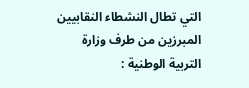التي تطال النشطاء النقابيين المبرزين من طرف وزارة التربية الوطنية :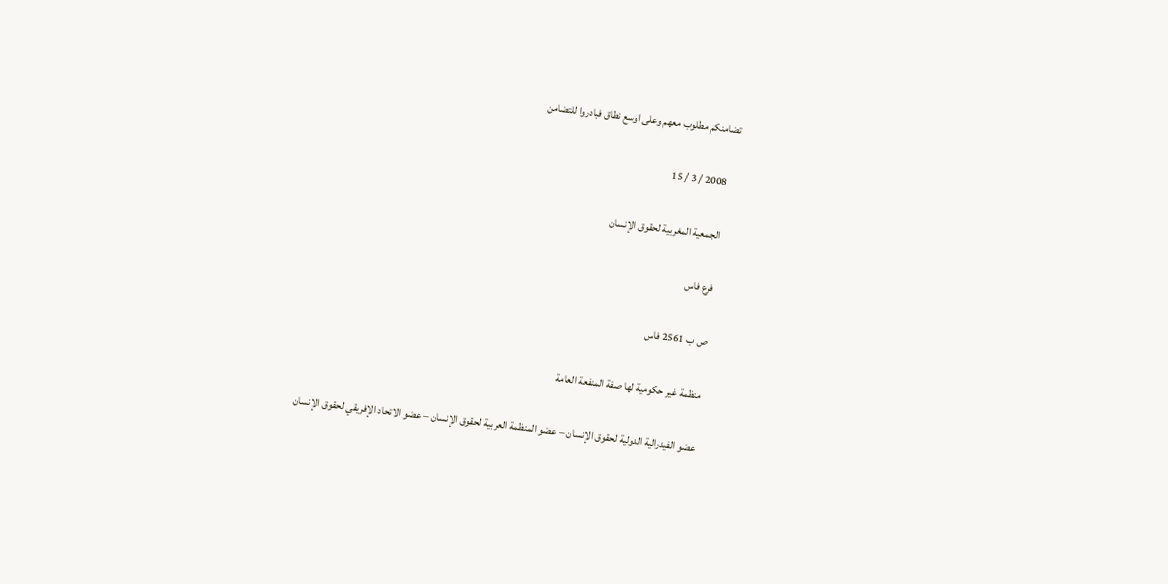تضامنكم مطلوب معهم وعلى اوسع نطاق فبادروا للتضامن

    2008 / 3 / 15

    الجمعية المغربية لحقوق الإنسان

    فرع فاس

    ص ب 2561 فاس

    منظمة غير حكومية لها صفة المنفعة العامة

    عضو الفيدرالية الدولية لحقوق الإنسان – عضو المنظمة العربية لحقوق الإنسان – عضو الاتحاد الإفريقي لحقوق الإنسان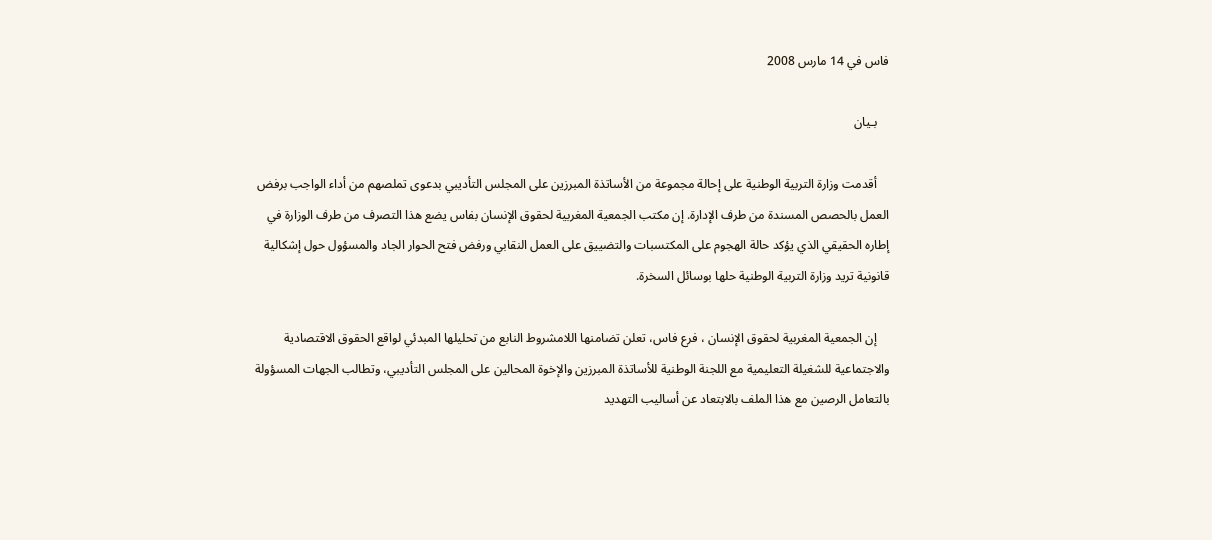فاس في 14 مارس 2008

    بـيان

    أقدمت وزارة التربية الوطنية على إحالة مجموعة من الأساتذة المبرزين على المجلس التأديبي بدعوى تملصهم من أداء الواجب برفض العمل بالحصص المسندة من طرف الإدارة. إن مكتب الجمعية المغربية لحقوق الإنسان بفاس يضع هذا التصرف من طرف الوزارة في إطاره الحقيقي الذي يؤكد حالة الهجوم على المكتسبات والتضييق على العمل النقابي ورفض فتح الحوار الجاد والمسؤول حول إشكالية قانونية تريد وزارة التربية الوطنية حلها بوسائل السخرة.

    إن الجمعية المغربية لحقوق الإنسان ، فرع فاس، تعلن تضامنها اللامشروط النابع من تحليلها المبدئي لواقع الحقوق الاقتصادية والاجتماعية للشغيلة التعليمية مع اللجنة الوطنية للأساتذة المبرزين والإخوة المحالين على المجلس التأديبي، وتطالب الجهات المسؤولة بالتعامل الرصين مع هذا الملف بالابتعاد عن أساليب التهديد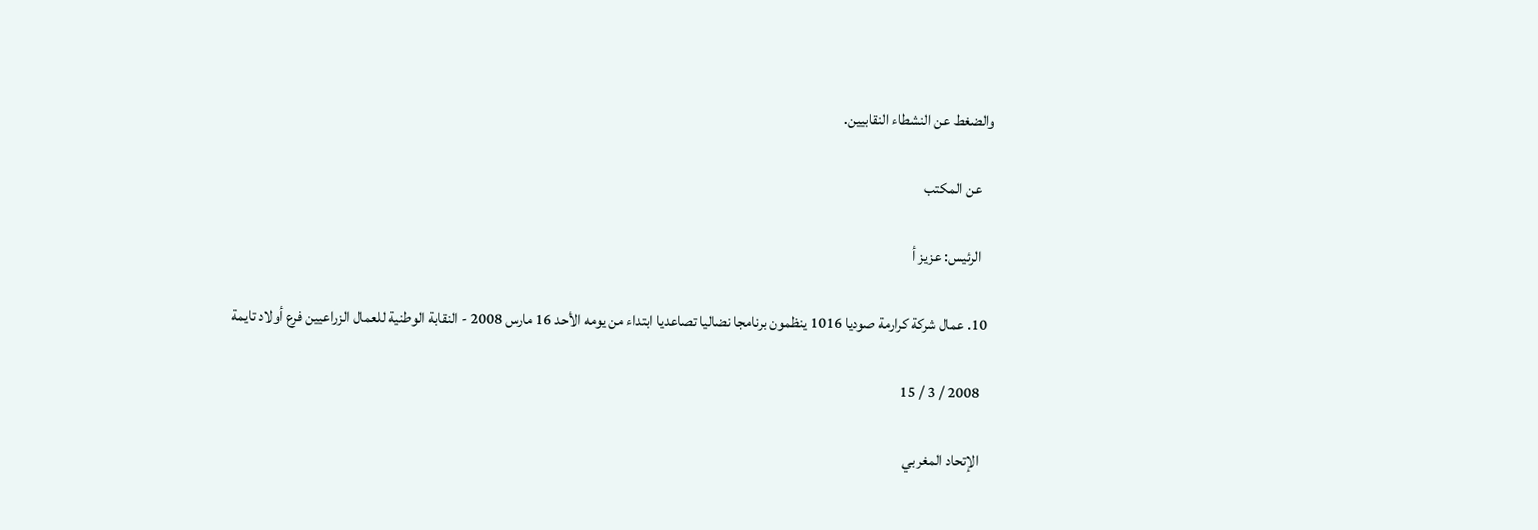والضغط عن النشطاء النقابيين.

    عن المكتب

    الرئيس: عزيز أ

  10. عمال شركة كرارمة صوديا 1016 ينظمون برنامجا نضاليا تصاعديا ابتداء من يومه الأحد 16 مارس 2008 - النقابة الوطنية للعمال الزراعيين فرع أولاد تايمة

    2008 / 3 / 15

    الإتحاد المغربي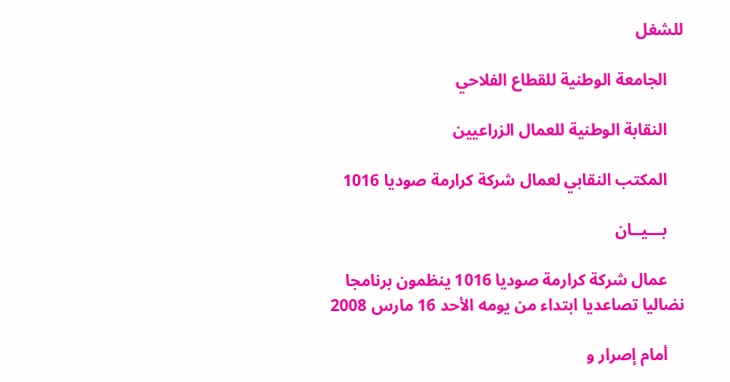للشغل

    الجامعة الوطنية للقطاع الفلاحي

    النقابة الوطنية للعمال الزراعيين

    المكتب النقابي لعمال شركة كرارمة صوديا 1016

    بـــيــان

    عمال شركة كرارمة صوديا 1016 ينظمون برنامجا نضاليا تصاعديا ابتداء من يومه الأحد 16 مارس 2008

    أمام إصرار و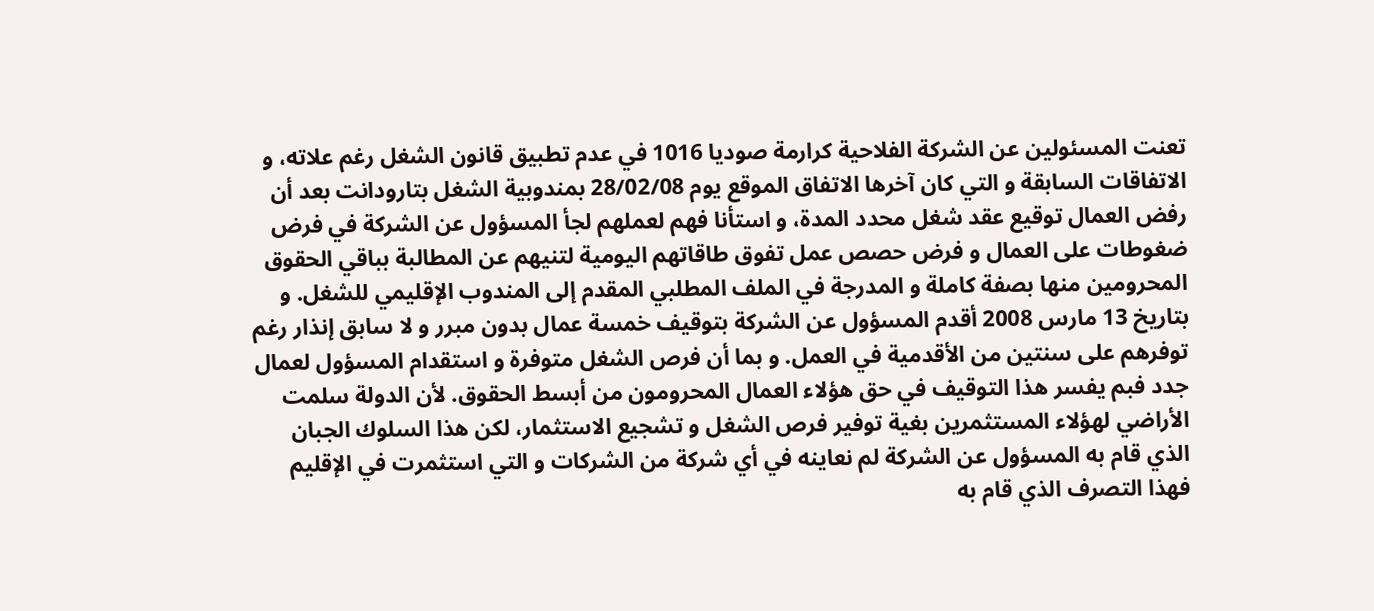تعنت المسئولين عن الشركة الفلاحية كرارمة صوديا 1016 في عدم تطبيق قانون الشغل رغم علاته، و الاتفاقات السابقة و التي كان آخرها الاتفاق الموقع يوم 28/02/08 بمندوبية الشغل بتارودانت بعد أن رفض العمال توقيع عقد شغل محدد المدة، و استأنا فهم لعملهم لجأ المسؤول عن الشركة في فرض ضغوطات على العمال و فرض حصص عمل تفوق طاقاتهم اليومية لتنيهم عن المطالبة بباقي الحقوق المحرومين منها بصفة كاملة و المدرجة في الملف المطلبي المقدم إلى المندوب الإقليمي للشغل. و بتاريخ 13 مارس 2008 أقدم المسؤول عن الشركة بتوقيف خمسة عمال بدون مبرر و لا سابق إنذار رغم توفرهم على سنتين من الأقدمية في العمل. و بما أن فرص الشغل متوفرة و استقدام المسؤول لعمال جدد فبم يفسر هذا التوقيف في حق هؤلاء العمال المحرومون من أبسط الحقوق. لأن الدولة سلمت الأراضي لهؤلاء المستثمرين بغية توفير فرص الشغل و تشجيع الاستثمار، لكن هذا السلوك الجبان الذي قام به المسؤول عن الشركة لم نعاينه في أي شركة من الشركات و التي استثمرت في الإقليم فهذا التصرف الذي قام به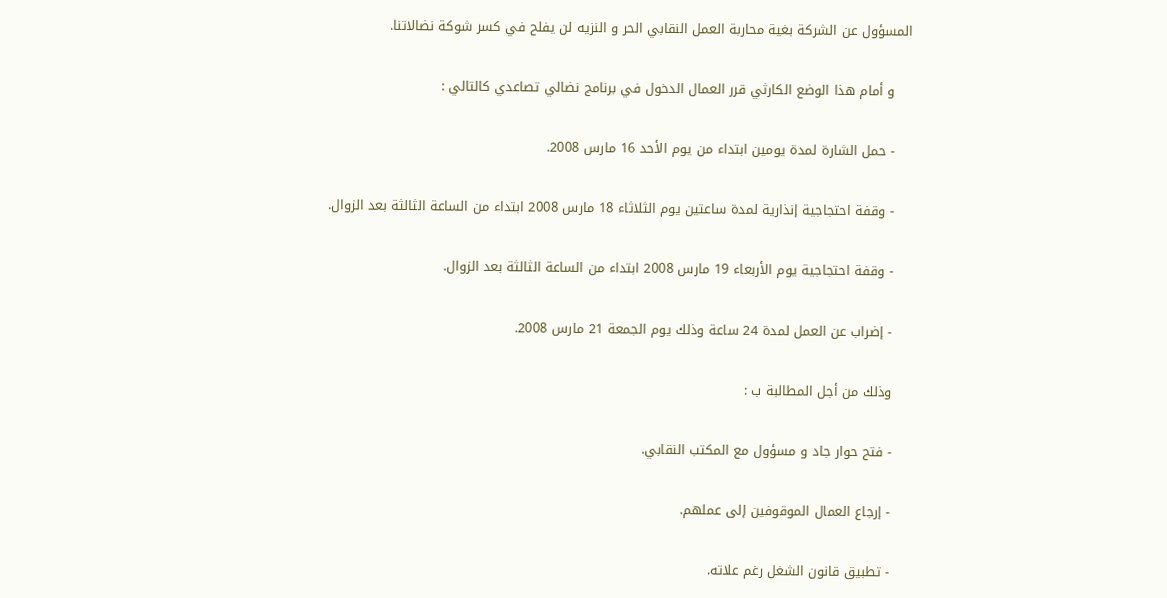المسؤول عن الشركة بغية محاربة العمل النقابي الحر و النزيه لن يفلح في كسر شوكة نضالاتنا.

    و أمام هذا الوضع الكارثي قرر العمال الدخول في برنامج نضالي تصاعدي كالتالي :

    - حمل الشارة لمدة يومين ابتداء من يوم الأحد 16 مارس 2008.

    - وقفة احتجاجية إنذارية لمدة ساعتين يوم الثلاثاء 18 مارس 2008 ابتداء من الساعة الثالثة بعد الزوال.

    - وقفة احتجاجية يوم الأربعاء 19 مارس 2008 ابتداء من الساعة الثالثة بعد الزوال.

    - إضراب عن العمل لمدة 24 ساعة وذلك يوم الجمعة 21 مارس 2008.

    وذلك من أجل المطالبة ب :

    - فتح حوار جاد و مسؤول مع المكتب النقابي.

    - إرجاع العمال الموقوفين إلى عملهم.

    - تطبيق قانون الشغل رغم علاته.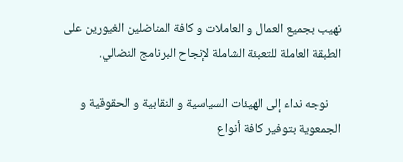نهيب بجميع العمال و العاملات و كافة المناضلين الغيورين على الطبقة العاملة للتعبئة الشاملة لإنجاح البرنامج النضالي.

    نوجه نداء إلى الهيئات السياسية و النقابية و الحقوقية و الجمعوية بتوفير كافة أنواع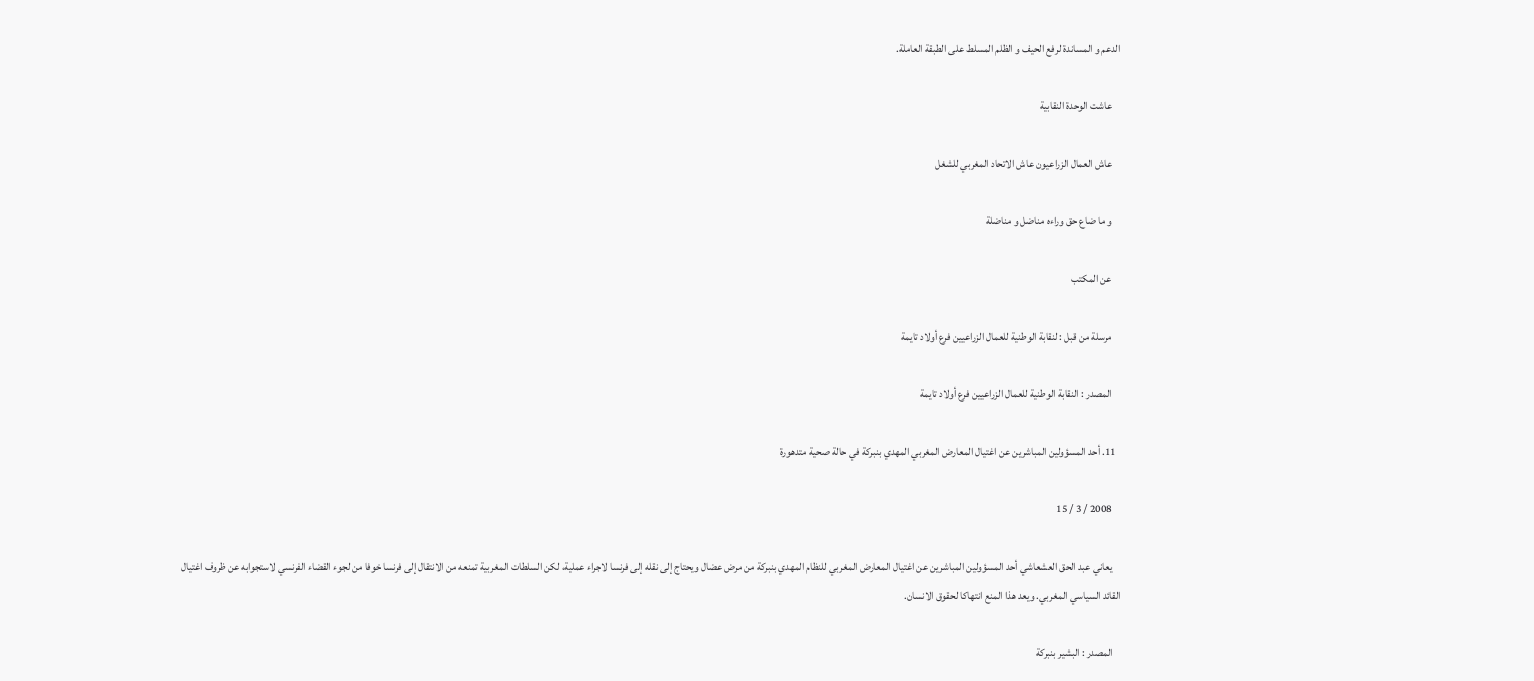الدعم و المساندة لرفع الحيف و الظلم المسلط على الطبقة العاملة.

    عاشت الوحدة النقابية

    عاش العمال الزراعيون عاش الاتحاد المغربي للشغل

    و ما ضاع حق وراءه مناضل و مناضلة

    عن المكتب

    مرسلة من قبل : لنقابة الوطنية للعمال الزراعيين فرع أولاد تايمة

    المصدر : النقابة الوطنية للعمال الزراعيين فرع أولاد تايمة

  11. أحد المسؤولين المباشرين عن اغتيال المعارض المغربي المهدي بنبركة في حالة صحية متدهورة

    2008 / 3 / 15

    يعاني عبد الحق العشعاشي أحد المسؤولين المباشرين عن اغتيال المعارض المغربي للنظام المهدي بنبركة من مرض عضال ويحتاج إلى نقله إلى فرنسا لاجراء عملية، لكن السلطات المغربية تمنعه من الانتقال إلى فرنسا خوفا من لجوء القضاء الفرنسي لاستجوابه عن ظروف اغتيال القائد السياسي المغربي. ويعد هذا المنع انتهاكا لحقوق الانسان.

    المصدر : البشير بنبركة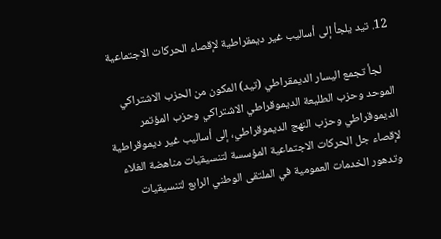12. تيد يلجأ إلى أساليب غير ديمقراطية لإقصاء الحركات الاجتماعية

    لجأ تجمع اليسار الديمقراطي (تيد) المكون من الحزب الاشتراكي الموحد وحزب الطليعة الديموقراطي الاشتراكي وحزب المؤتمر الديموقراطي وحزب النهج الديموقراطي، إلى أساليب غير ديموقراطية لإقصاء جل الحركات الاجتماعية المؤسسة لتنسيقيات مناهضة الغلاء وتدهور الخدمات العمومية في الملتقى الوطني الرابع لتنسيقيات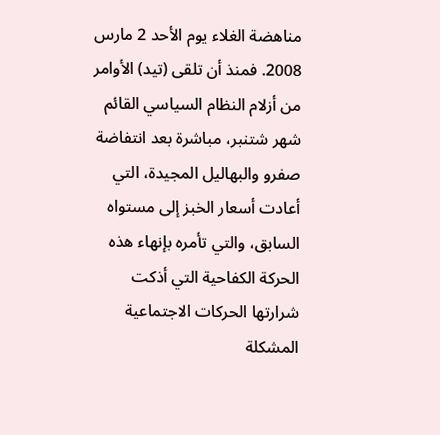مناهضة الغلاء يوم الأحد 2 مارس 2008. فمنذ أن تلقى (تيد) الأوامر من أزلام النظام السياسي القائم شهر شتنبر، مباشرة بعد انتفاضة صفرو والبهاليل المجيدة، التي أعادت أسعار الخبز إلى مستواه السابق، والتي تأمره بإنهاء هذه الحركة الكفاحية التي أذكت شرارتها الحركات الاجتماعية المشكلة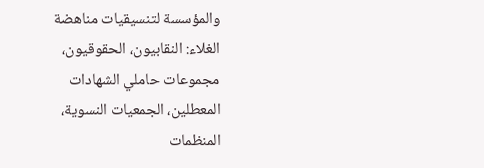والمؤسسة لتنسيقيات مناهضة الغلاء: النقابيون، الحقوقيون، مجموعات حاملي الشهادات المعطلين، الجمعيات النسوية، المنظمات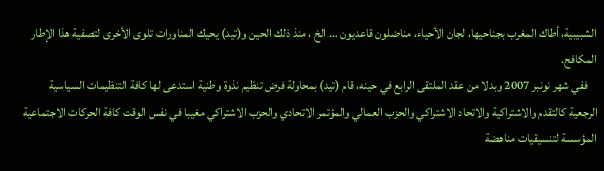الشبيبية، أطاك المغرب بجناحيها، لجان الأحياء، مناضلون قاعديون … الخ ، منذ ذلك الحين و(تيد) يحيك المناورات تلوى الأخرى لتصفية هذا الإطار المكافح.
    ففي شهر نونبر 2007 وبدلا من عقد الملتقى الرابع في حينه، قام (تيد) بمحاولة فرض تنظيم نذوة وطنية استدعى لها كافة التنظيمات السياسية الرجعية كالتقدم والاشتراكية والاتحاد الاشتراكي والحزب العمالي والمؤتمر الاتحادي والحزب الاشتراكي مغيبا في نفس الوقت كافة الحركات الاجتماعية المؤسسة لتنسيقيات مناهضة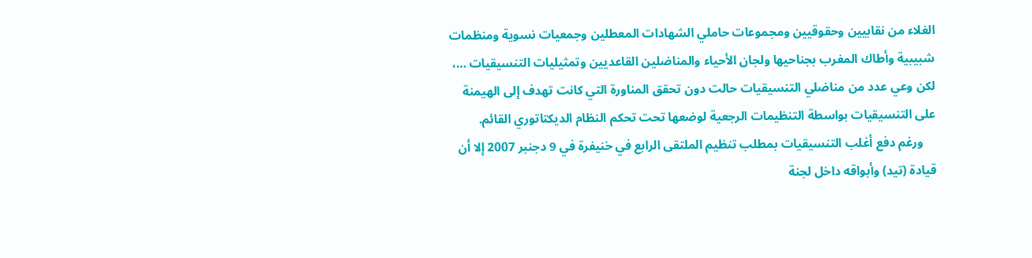الغلاء من نقابيين وحقوقيين ومجموعات حاملي الشهادات المعطلين وجمعيات نسوية ومنظمات شبيبية وأطاك المغرب بجناحيها ولجان الأحياء والمناضلين القاعديين وتمثيليات التنسيقيات …، لكن وعي عدد من مناضلي التنسيقيات حالت دون تحقق المناورة التي كانت تهدف إلى الهيمنة على التنسيقيات بواسطة التنظيمات الرجعية لوضعها تحت تحكم النظام الديكتاتوري القائم.
    ورغم دفع أغلب التنسيقيات بمطلب تنظيم الملتقى الرابع في خنيفرة في 9 دجنبر 2007 إلا أن قيادة (تيد) وأبواقه داخل لجنة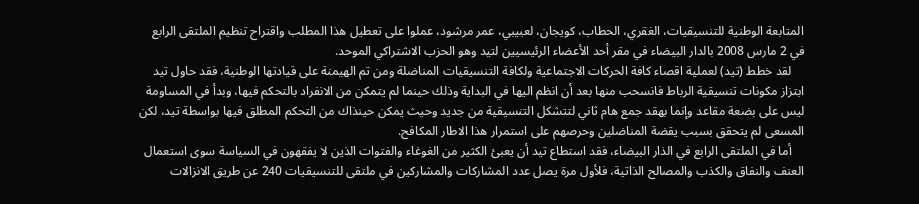المتابعة الوطنية للتنسيقيات، الغقري، الحطاب، كويجان، لعبيبي، عمر مرشود، عملوا على تعطيل هذا المطلب واقتراح تنظيم الملتقى الرابع في 2 مارس 2008 بالدار البيضاء في مقر أحد الأعضاء الرئيسيين لتيد وهو الحزب الاشتراكي الموحد.
    لقد خطط (تيد) لعملية اقصاء كافة الحركات الاجتماعية ولكافة التنسيقيات المناضلة ومن تم الهيمنة على قيادتها الوطنية، فقد حاول تيد ابتزاز مكونات تنسيقية الرباط فانسحب منها بعد أن انظم اليها في البداية وذلك حينما لم يتمكن من الانفراد بالتحكم فيها، وبدأ في المساومة ليس على بضعة مقاعد وإنما بهقد جمع هام ثاني لتتشكل التنسيقية من جديد وحيث يمكن حينذاك من التحكم المطلق فيها بواسطة تيد، لكن المسعى لم يتحقق بسبب يقضة المناضلين وحرصهم على استمرار هذا الاطار المكافح.
    أما في الملتقى الرابع في الذار البيضاء، فقد استطاع تيد أن يعبئ الكثير من الغوغاء والفتوات الذين لا يفقهون في السياسة سوى استعمال العنف والنفاق والكذب والمصالح الذاتية، فلأول مرة يصل عدد المشاركات والمشاركين في ملتقى للتنسيقيات 240 عن طريق الانزالات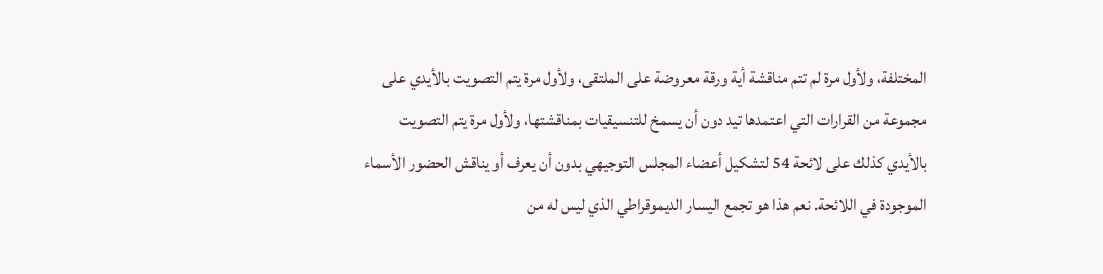المختلفة، ولأول مرة لم تتم مناقشة أية ورقة معروضة على الملتقى، ولأول مرة يتم التصويت بالأيدي على مجموعة من القرارات التي اعتمدها تيد دون أن يسمخ للتنسيقيات بمناقشتها، ولأول مرة يتم التصويت بالأيدي كذلك على لائحة 54 لتشكيل أعضاء المجلس التوجيهي بدون أن يعرف أو يناقش الحضور الأسماء الموجودة في اللائحة. نعم هذا هو تجمع اليسار الديموقراطي الذي ليس له من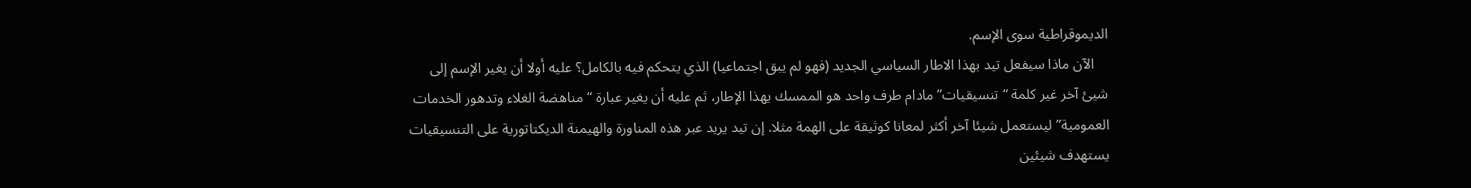الديموقراطية سوى الإسم.
    الآن ماذا سيفعل تيد بهذا الاطار السياسي الجديد (فهو لم يبق اجتماعيا) الذي يتحكم فيه بالكامل؟ عليه أولا أن يغير الإسم إلى شيئ آخر غير كلمة “تنسيقيات” مادام طرف واحد هو الممسك يهذا الإطار، ثم عليه أن يغير عبارة “مناهضة الغلاء وتدهور الخدمات العمومية” ليستعمل شيئا آخر أكثر لمعانا كوثيقة على الهمة مثلا. إن تيد يريد عبر هذه المناورة والهيمنة الديكتاتورية على التنسيقيات يستهدف شيئين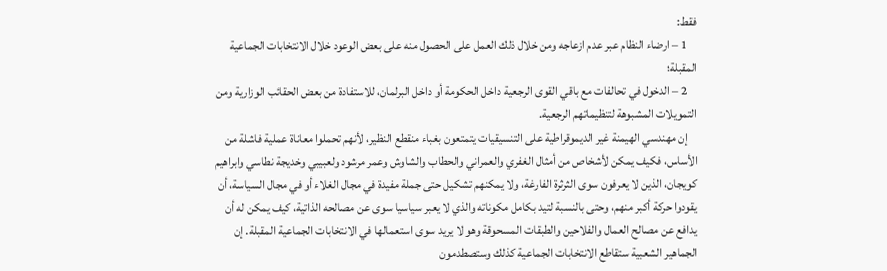فقط:
    1 – ارضاء النظام عبر عدم ازعاجه ومن خلال ذلك العمل على الحصول منه على بعض الوعود خلال الانتخابات الجماعية المقبلة؛
    2 – الدخول في تحالفات مع باقي القوى الرجعية داخل الحكومة أو داخل البرلمان، للاستفادة من بعض الحقائب الوزارية ومن التمويلات المشبوهة لتنظيماتهم الرجعية.
    إن مهندسي الهيمنة غير الديموقراطية على التنسيقيات يتمتعون بغباء منقطع النظير، لأنهم تحملوا معاناة عملية فاشلة من الأساس، فكيف يمكن لأشخاص من أمثال الغفري والعمراني والحطاب والشاوش وعمر مرشود ولعبيبي وخديجة نطاسي وابراهيم كويجان، الذين لا يعرفون سوى الثرثرة الفارغة، ولا يمكنهم تشكيل حتى جملة مفيدة في مجال الغلاء أو في مجال السياسة، أن يقودوا حركة أكبر منهم، وحتى بالنسبة لتيد بكامل مكوناته والذي لا يعبر سياسيا سوى عن مصالحه الذاتية، كيف يمكن له أن يدافع عن مصالح العمال والفلاحين والطبقات المسحوقة وهو لا يريد سوى استعمالها في الانتخابات الجماعية المقبلة. إن الجماهير الشعبية ستقاطع الانتخابات الجماعية كذلك وستصطدمون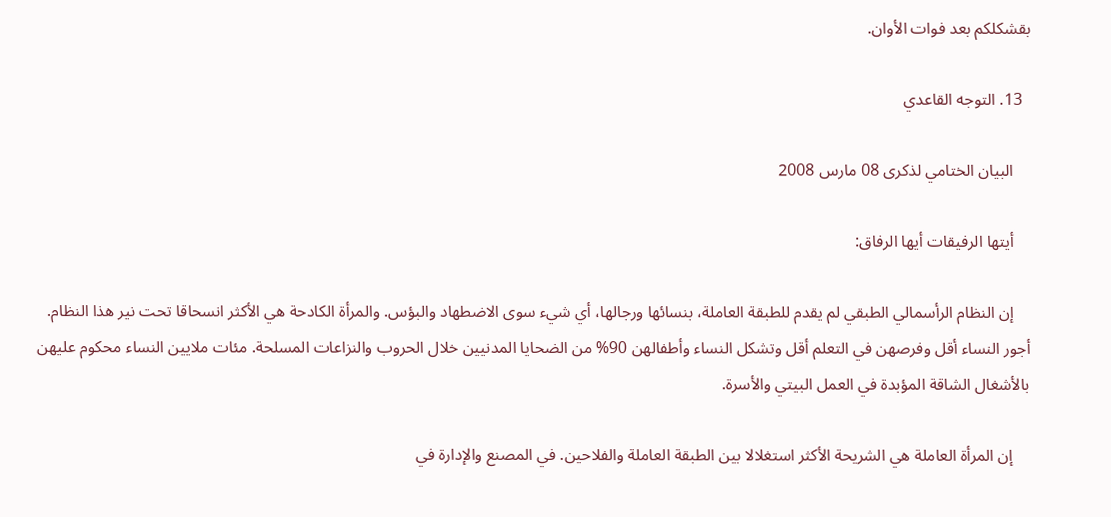بقشكلكم بعد فوات الأوان.

  13. التوجه القاعدي

    البيان الختامي لذكرى 08 مارس 2008

    أيتها الرفيقات أيها الرفاق:

    إن النظام الرأسمالي الطبقي لم يقدم للطبقة العاملة، بنسائها ورجالها، أي شيء سوى الاضطهاد والبؤس. والمرأة الكادحة هي الأكثر انسحاقا تحت نير هذا النظام. أجور النساء أقل وفرصهن في التعلم أقل وتشكل النساء وأطفالهن 90% من الضحايا المدنيين خلال الحروب والنزاعات المسلحة. مئات ملايين النساء محكوم عليهن بالأشغال الشاقة المؤبدة في العمل البيتي والأسرة.

    إن المرأة العاملة هي الشريحة الأكثر استغلالا بين الطبقة العاملة والفلاحين. في المصنع والإدارة في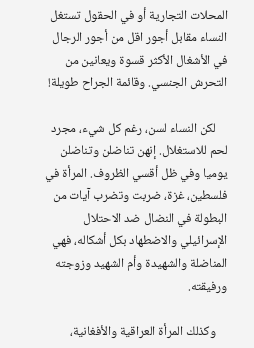المحلات التجارية أو في الحقول تستغل النساء مقابل أجور اقل من أجور الرجال في الأشغال الأكثر قسوة ويعانين من التحرش الجنسي. وقائمة الجراح طويلة!

    لكن النساء لسن، رغم كل شيء، مجرد لحم للاستغلال. إنهن تناضلن وتناضلن يوميا وفي ظل أقسي الظروف. المرأة في فلسطين، غزة، ضربت وتضرب آيات من البطولة في النضال ضد الاحتلال الإسرائيلي والاضطهاد بكل أشكاله، فهي المناضلة والشهيدة وأم الشهيد وزوجته ورفيقته.

    وكذلك المرأة العراقية والأفغانية،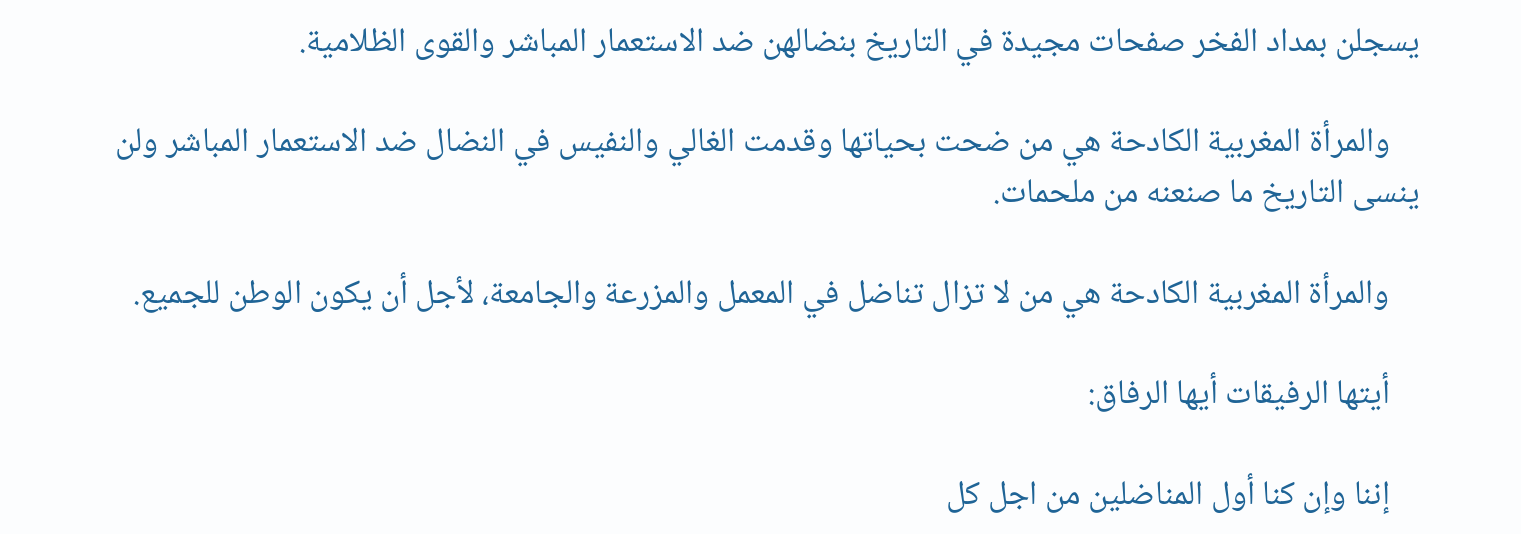يسجلن بمداد الفخر صفحات مجيدة في التاريخ بنضالهن ضد الاستعمار المباشر والقوى الظلامية.

    والمرأة المغربية الكادحة هي من ضحت بحياتها وقدمت الغالي والنفيس في النضال ضد الاستعمار المباشر ولن ينسى التاريخ ما صنعنه من ملحمات.

    والمرأة المغربية الكادحة هي من لا تزال تناضل في المعمل والمزرعة والجامعة، لأجل أن يكون الوطن للجميع.

    أيتها الرفيقات أيها الرفاق:

    إننا وإن كنا أول المناضلين من اجل كل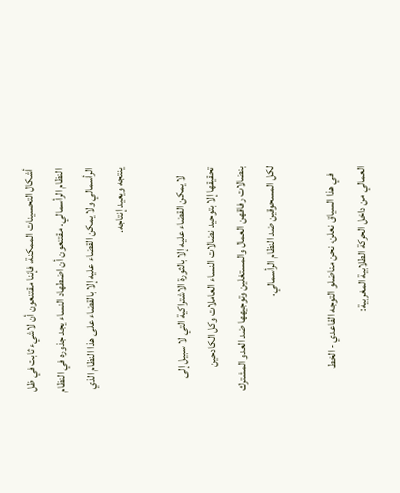أشكال التحسينات الممكنة، فإننا مقتنعون أن لاشيء ثابت في ظل النظام الرأسمالي. مقتنعون أن اضطهاد النساء يجد جذوره في النظام الرأسمالي ولا يمكن القضاء عليه إلا بالقضاء على هذا النظام الذي ينتجه ويعيد إنتاجه.

    لا يمكن القضاء عليه إلا بالثورة الاشتراكية التي لا سبيل إلى تحقيقها إلا بتوحيد نضالات النساء العاملات وكل الكادحين بنضالات رفاقهن العمال والمستغلين وتوجيهها ضد العدو المشترك لكل المسحوقين ضد النظام الرأسمالي.

    في هذا السياق نعلن، نحن مناضلو التوجه القاعدي - الخط العمالي من داخل الحركة الطلابية المغربية: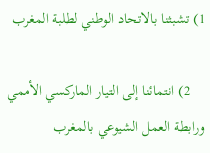1) تشبثنا بالاتحاد الوطني لطلبة المغرب

    2) انتمائنا إلى التيار الماركسي الأممي ورابطة العمل الشيوعي بالمغرب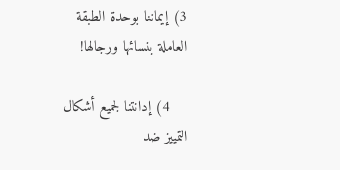3) إيماننا بوحدة الطبقة العاملة بنسائها ورجالها!

    4) إدانتنا لجميع أشكال التمييز ضد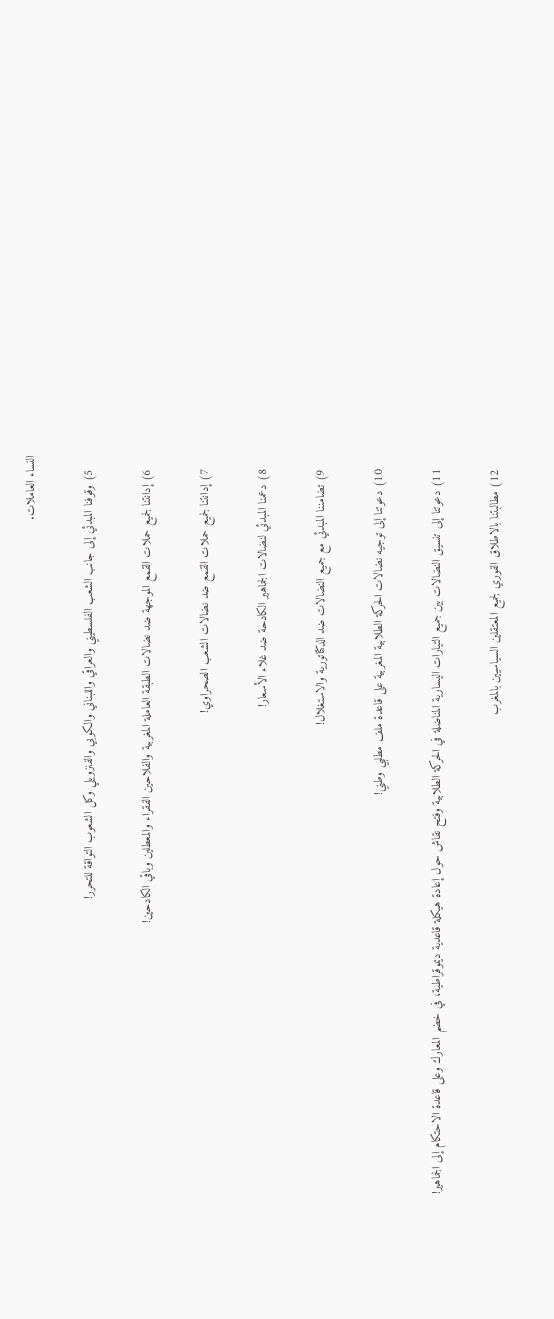النساء العاملات.

    5) وقوفنا المبدئي إلى جانب الشعب الفلسطيني والعراقي واللبناني والكوبي والفنزويلي وكل الشعوب التواقة للتحرر!

    6) إدانتنا لجميع حملات القمع الموجهة ضد نضالات الطبقة العاملة المغربية والفلاحين الفقراء والمعطلين وباقي الكادحين!

    7) إدانتنا لجميع حملات القمع ضد نضالات الشعب الصحراوي!

    8) دعمنا المبدئي لنضالات الجماهير الكادحة ضد غلاء الأسعار!

    9) تضامننا المبدئي مع جميع النضالات ضد الدكتاتورية والاستغلال!

    10) دعوتنا إلى توجيه نضالات الحركة الطلابية المغربية على قاعدة ملف مطلبي وطني!

    11) دعوتنا إلى تنسيق النضالات بين جميع التيارات اليسارية المناضلة في الحركة الطلابية وفتح نقاش حول إعادة هيكلة قاعدية ديموقراطية، في خضم المعارك وعلى قاعدة الاحتكام إلى الجماهير!

    12) مطالبتنا بالاطلاق الفوري لجميع المعتقلين السياسيين بالمغرب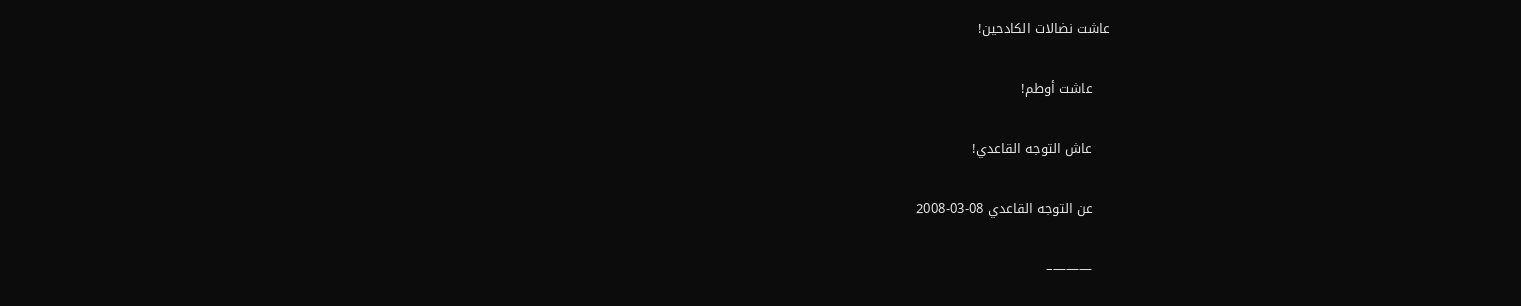عاشت نضالات الكادحين!

    عاشت أوطم!

    عاش التوجه القاعدي!

    عن التوجه القاعدي 08-03-2008

    ———–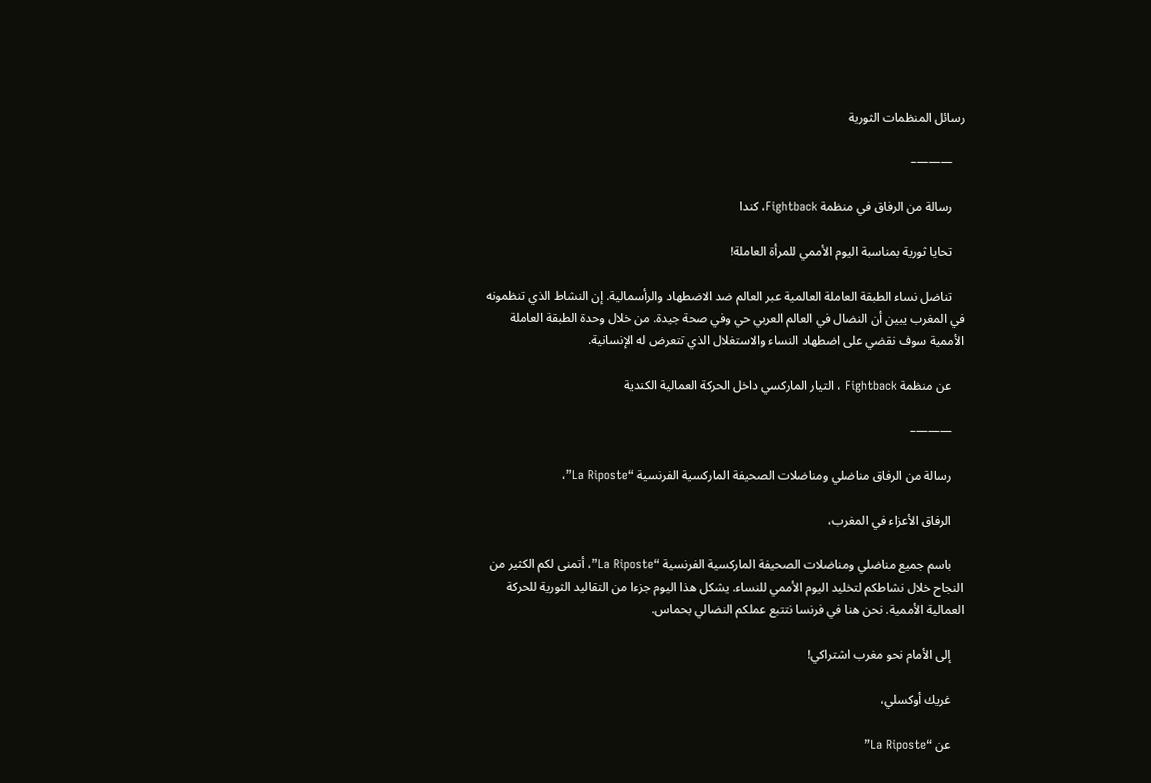رسائل المنظمات الثورية

    ———–

    رسالة من الرفاق في منظمة Fightback، كندا

    تحايا ثورية بمناسبة اليوم الأممي للمرأة العاملة!

    تناضل نساء الطبقة العاملة العالمية عبر العالم ضد الاضطهاد والرأسمالية. إن النشاط الذي تنظمونه في المغرب يبين أن النضال في العالم العربي حي وفي صحة جيدة. من خلال وحدة الطبقة العاملة الأممية سوف نقضي على اضطهاد النساء والاستغلال الذي تتعرض له الإنسانية.

    عن منظمة Fightback ، التيار الماركسي داخل الحركة العمالية الكندية

    ———–

    رسالة من الرفاق مناضلي ومناضلات الصحيفة الماركسية الفرنسية “La Riposte”،

    الرفاق الأعزاء في المغرب،

    باسم جميع مناضلي ومناضلات الصحيفة الماركسية الفرنسية “La Riposte”، أتمنى لكم الكثير من النجاح خلال نشاطكم لتخليد اليوم الأممي للنساء. يشكل هذا اليوم جزءا من التقاليد الثورية للحركة العمالية الأممية. نحن هنا في فرنسا نتتبع عملكم النضالي بحماس.

    إلى الأمام نحو مغرب اشتراكي!

    غريك أوكسلي،

    عن “La Riposte”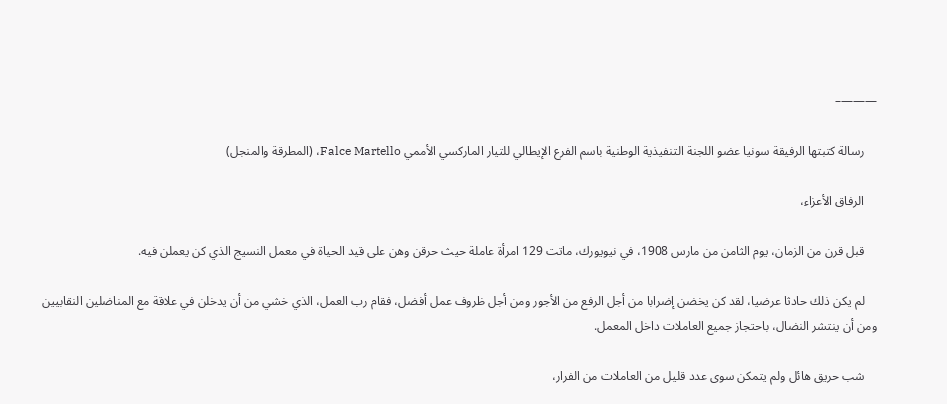———–

    رسالة كتبتها الرفيقة سونيا عضو اللجنة التنفيذية الوطنية باسم الفرع الإيطالي للتيار الماركسي الأممي Falce Martello، (المطرقة والمنجل)

    الرفاق الأعزاء،

    قبل قرن من الزمان، يوم الثامن من مارس 1908، في نيويورك، ماتت 129 امرأة عاملة حيث حرقن وهن على قيد الحياة في معمل النسيج الذي كن يعملن فيه.

    لم يكن ذلك حادثا عرضيا، لقد كن يخضن إضرابا من أجل الرفع من الأجور ومن أجل ظروف عمل أفضل، فقام رب العمل، الذي خشي من أن يدخلن في علاقة مع المناضلين النقابيين ومن أن ينتشر النضال، باحتجاز جميع العاملات داخل المعمل.

    شب حريق هائل ولم يتمكن سوى عدد قليل من العاملات من الفرار،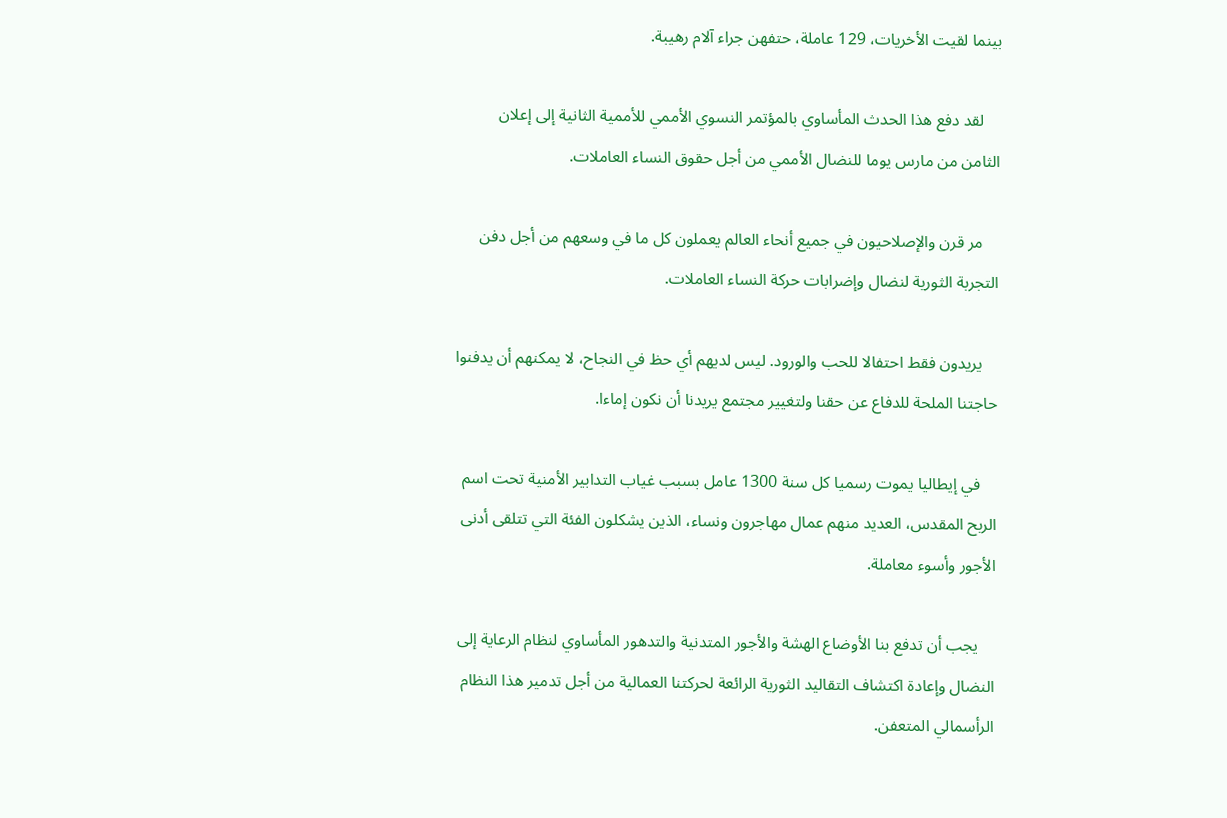بينما لقيت الأخريات، 129 عاملة، حتفهن جراء آلام رهيبة.

    لقد دفع هذا الحدث المأساوي بالمؤتمر النسوي الأممي للأممية الثانية إلى إعلان الثامن من مارس يوما للنضال الأممي من أجل حقوق النساء العاملات.

    مر قرن والإصلاحيون في جميع أنحاء العالم يعملون كل ما في وسعهم من أجل دفن التجربة الثورية لنضال وإضرابات حركة النساء العاملات.

    يريدون فقط احتفالا للحب والورود. ليس لديهم أي حظ في النجاح، لا يمكنهم أن يدفنوا حاجتنا الملحة للدفاع عن حقنا ولتغيير مجتمع يريدنا أن نكون إماءا.

    في إيطاليا يموت رسميا كل سنة 1300 عامل بسبب غياب التدابير الأمنية تحت اسم الربح المقدس، العديد منهم عمال مهاجرون ونساء، الذين يشكلون الفئة التي تتلقى أدنى الأجور وأسوء معاملة.

    يجب أن تدفع بنا الأوضاع الهشة والأجور المتدنية والتدهور المأساوي لنظام الرعاية إلى النضال وإعادة اكتشاف التقاليد الثورية الرائعة لحركتنا العمالية من أجل تدمير هذا النظام الرأسمالي المتعفن.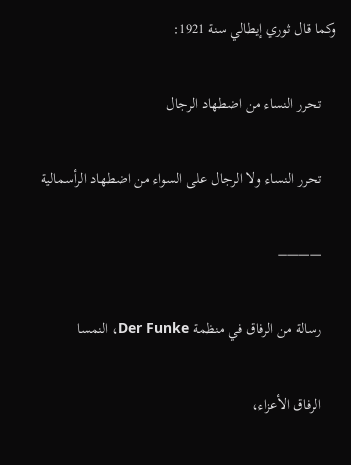وكما قال ثوري إيطالي سنة 1921:

    تحرر النساء من اضطهاد الرجال

    تحرر النساء ولا الرجال على السواء من اضطهاد الرأسمالية

    ———–

    رسالة من الرفاق في منظمة Der Funke، النمسا

    الرفاق الأعزاء،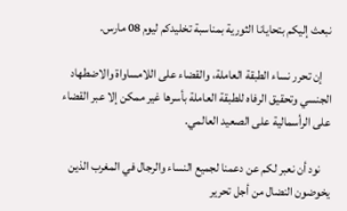نبعث إليكم بتحايانا الثورية بمناسبة تخليدكم ليوم 08 مارس.

    إن تحرر نساء الطبقة العاملة، والقضاء على اللامساواة والاضطهاد الجنسي وتحقيق الرفاه للطبقة العاملة بأسرها غير ممكن إلا عبر القضاء على الرأسمالية على الصعيد العالمي.

    نود أن نعبر لكم عن دعمنا لجميع النساء والرجال في المغرب الذين يخوضون النضال من أجل تحرير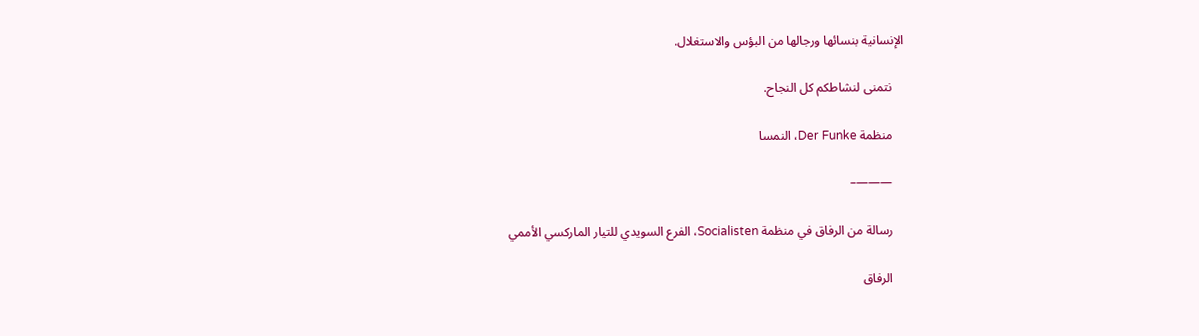الإنسانية بنسائها ورجالها من البؤس والاستغلال.

    نتمنى لنشاطكم كل النجاح.

    منظمة Der Funke، النمسا

    ———–

    رسالة من الرفاق في منظمة Socialisten، الفرع السويدي للتيار الماركسي الأممي

    الرفاق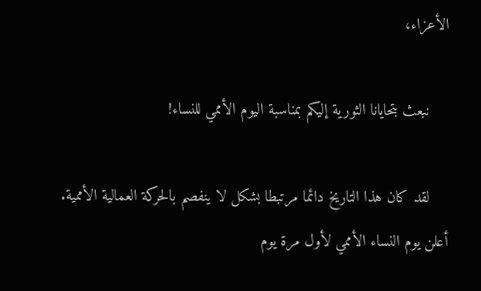الأعزاء،

    نبعث بتحايانا الثورية إليكم بمناسبة اليوم الأممي للنساء!

    لقد كان هذا التاريخ دائما مرتبطا بشكل لا ينفصم بالحركة العمالية الأممية. أعلن يوم النساء الأممي لأول مرة يوم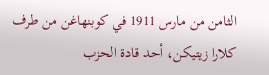الثامن من مارس 1911 في كوبنهاغن من طرف كلارا زيتيكن، أحد قادة الحزب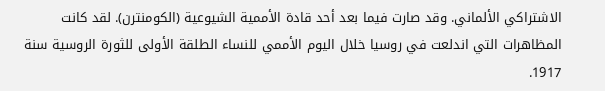الاشتراكي الألماني. وقد صارت فيما بعد أحد قادة الأممية الشيوعية (الكومنترن). لقد كانت المظاهرات التي اندلعت في روسيا خلال اليوم الأممي للنساء الطلقة الأولى للثورة الروسية سنة 1917.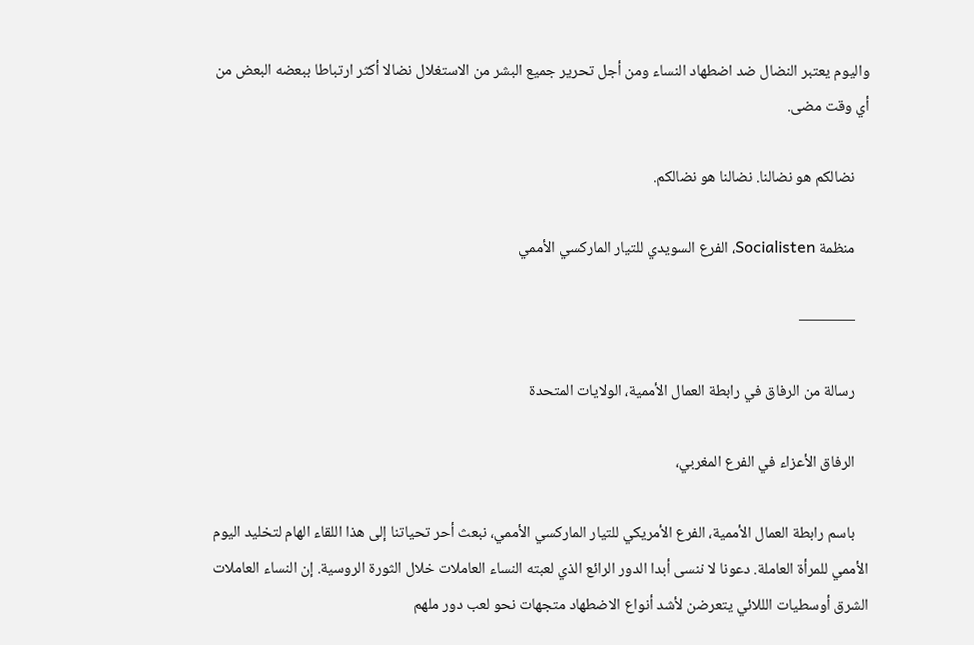واليوم يعتبر النضال ضد اضطهاد النساء ومن أجل تحرير جميع البشر من الاستغلال نضالا أكثر ارتباطا ببعضه البعض من أي وقت مضى.

    نضالكم هو نضالنا. نضالنا هو نضالكم.

    منظمة Socialisten، الفرع السويدي للتيار الماركسي الأممي

    ———–

    رسالة من الرفاق في رابطة العمال الأممية، الولايات المتحدة

    الرفاق الأعزاء في الفرع المغربي،

    باسم رابطة العمال الأممية، الفرع الأمريكي للتيار الماركسي الأممي، نبعث أحر تحياتنا إلى هذا اللقاء الهام لتخليد اليوم الأممي للمرأة العاملة. دعونا لا ننسى أبدا الدور الرائع الذي لعبته النساء العاملات خلال الثورة الروسية. إن النساء العاملات الشرق أوسطيات الللائي يتعرضن لأشد أنواع الاضطهاد متجهات نحو لعب دور ملهم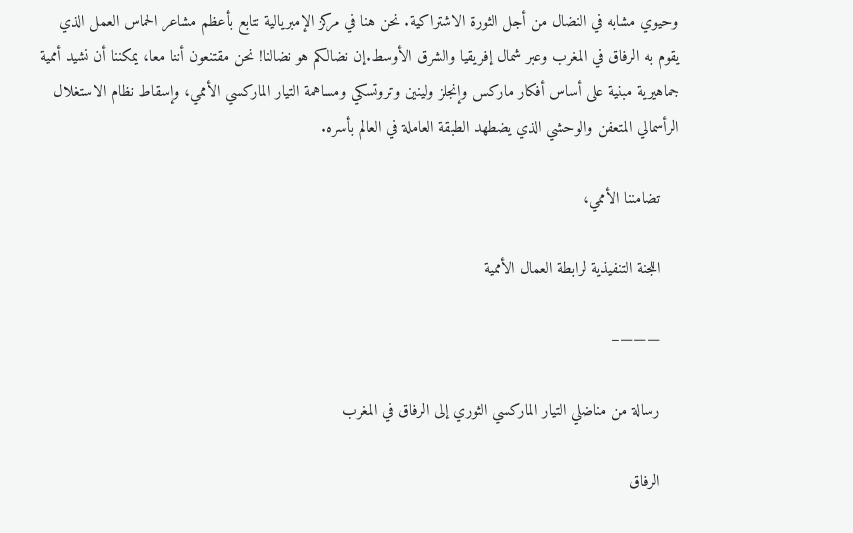وحيوي مشابه في النضال من أجل الثورة الاشتراكية. نحن هنا في مركز الإمبريالية نتابع بأعظم مشاعر الحماس العمل الذي يقوم به الرفاق في المغرب وعبر شمال إفريقيا والشرق الأوسط.إن نضالكم هو نضالنا! نحن مقتنعون أننا معا، يمكننا أن نشيد أممية جماهيرية مبنية على أساس أفكار ماركس وإنجلز ولينين وتروتسكي ومساهمة التيار الماركسي الأممي، وإسقاط نظام الاستغلال الرأسمالي المتعفن والوحشي الذي يضطهد الطبقة العاملة في العالم بأسره.

    تضامننا الأممي،

    اللجنة التنفيذية لرابطة العمال الأممية

    ———–

    رسالة من مناضلي التيار الماركسي الثوري إلى الرفاق في المغرب

    الرفاق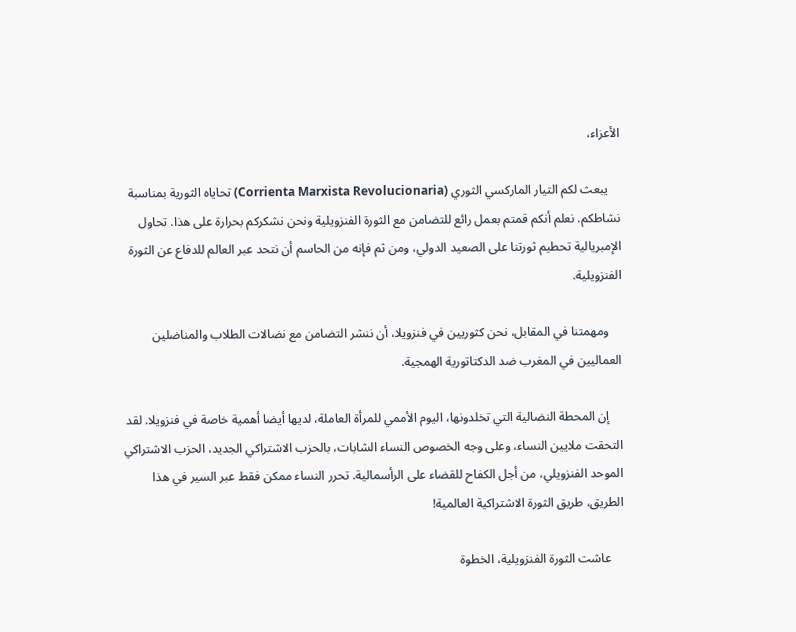الأعزاء،

    يبعث لكم التيار الماركسي الثوري (Corrienta Marxista Revolucionaria) تحاياه الثورية بمناسبة نشاطكم. نعلم أنكم قمتم بعمل رائع للتضامن مع الثورة الفنزويلية ونحن نشكركم بحرارة على هذا. تحاول الإمبريالية تحطيم ثورتنا على الصعيد الدولي، ومن ثم فإنه من الحاسم أن نتحد عبر العالم للدفاع عن الثورة الفنزويلية.

    ومهمتنا في المقابل، نحن كثوريين في فنزويلا، أن ننشر التضامن مع نضالات الطلاب والمناضلين العماليين في المغرب ضد الدكتاتورية الهمجية.

    إن المحطة النضالية التي تخلدونها، اليوم الأممي للمرأة العاملة، لديها أيضا أهمية خاصة في فنزويلا. لقد التحقت ملايين النساء، وعلى وجه الخصوص النساء الشابات، بالحزب الاشتراكي الجديد، الحزب الاشتراكي الموحد الفنزويلي، من أجل الكفاح للقضاء على الرأسمالية. تحرر النساء ممكن فقط عبر السير في هذا الطريق، طريق الثورة الاشتراكية العالمية!

    عاشت الثورة الفنزويلية، الخطوة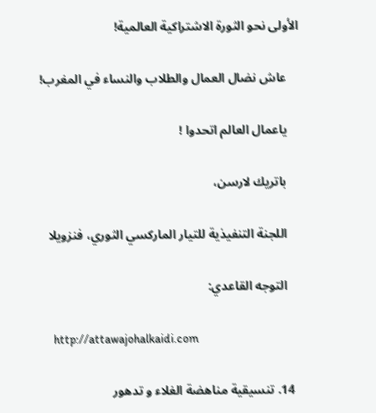الأولى نحو الثورة الاشتراكية العالمية!

    عاش نضال العمال والطلاب والنساء في المغرب!

    ياعمال العالم اتحدوا !

    باتريك لارسن،

    اللجنة التنفيذية للتيار الماركسي الثوري، فنزويلا

    التوجه القاعدي:

    http://attawajohalkaidi.com

  14. تنسيقية مناهضة الغلاء و تدهور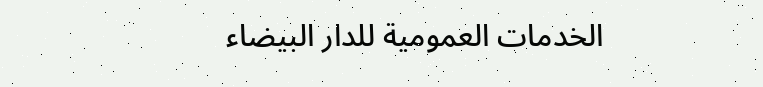الخدمات العمومية للدار البيضاء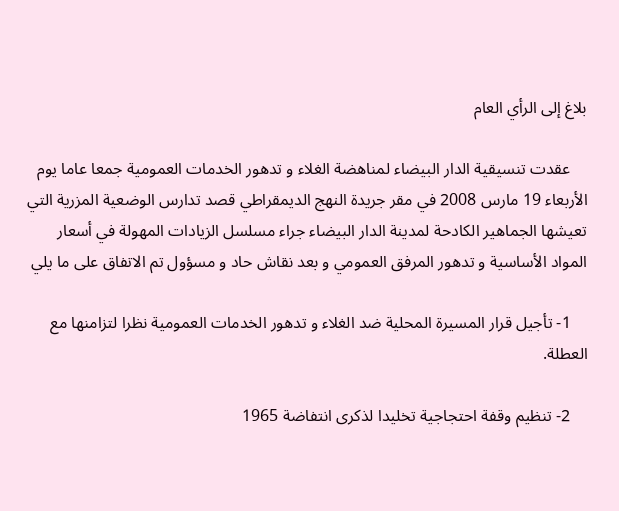بلاغ إلى الرأي العام

    عقدت تنسيقية الدار البيضاء لمناهضة الغلاء و تدهور الخدمات العمومية جمعا عاما يوم الأربعاء 19 مارس 2008 في مقر جريدة النهج الديمقراطي قصد تدارس الوضعية المزرية التي تعيشها الجماهير الكادحة لمدينة الدار البيضاء جراء مسلسل الزيادات المهولة في أسعار المواد الأساسية و تدهور المرفق العمومي و بعد نقاش حاد و مسؤول تم الاتفاق على ما يلي

    1- تأجيل قرار المسيرة المحلية ضد الغلاء و تدهور الخدمات العمومية نظرا لتزامنها مع العطلة.

    2- تنظيم وقفة احتجاجية تخليدا لذكرى انتفاضة 1965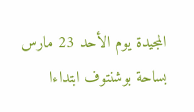المجيدة يوم الأحد 23 مارس بساحة بوشنتوف ابتداءا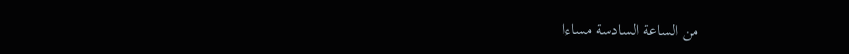من الساعة السادسة مساءا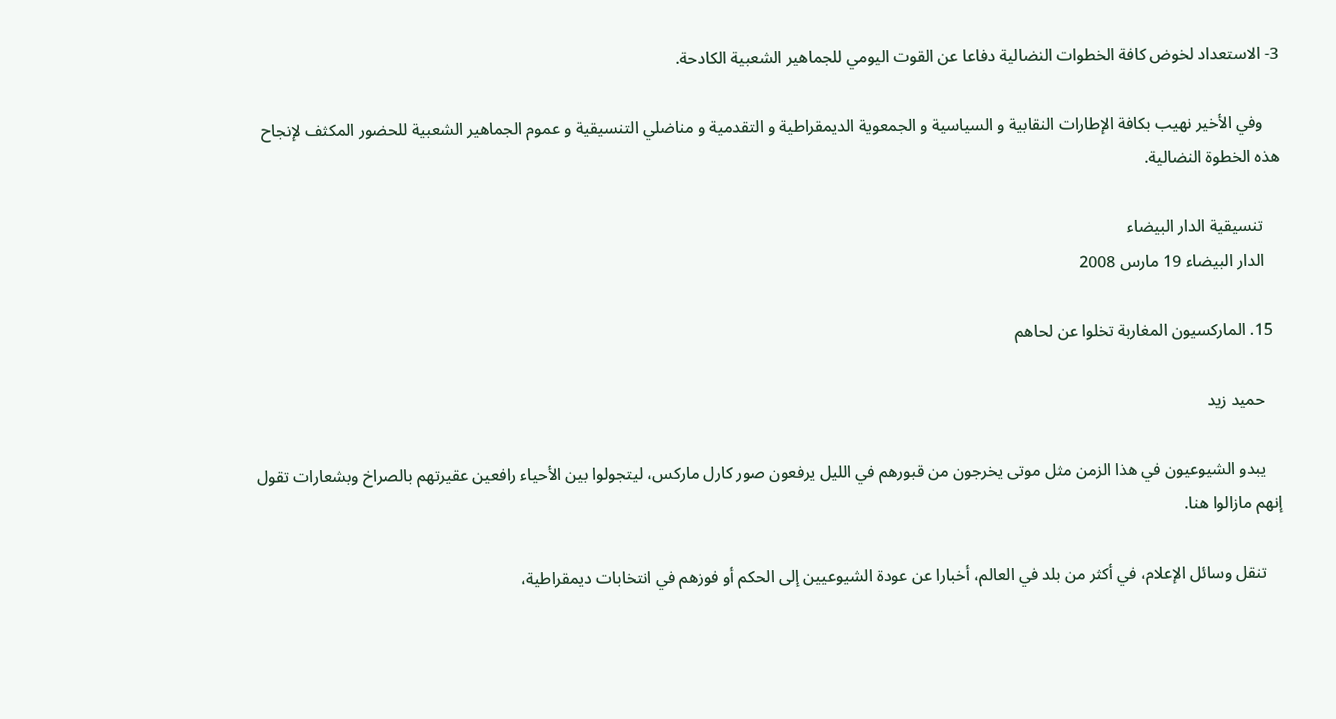3- الاستعداد لخوض كافة الخطوات النضالية دفاعا عن القوت اليومي للجماهير الشعبية الكادحة.

    وفي الأخير نهيب بكافة الإطارات النقابية و السياسية و الجمعوية الديمقراطية و التقدمية و مناضلي التنسيقية و عموم الجماهير الشعبية للحضور المكثف لإنجاح هذه الخطوة النضالية.

    تنسيقية الدار البيضاء
    الدار البيضاء 19 مارس 2008

  15. الماركسيون المغاربة تخلوا عن لحاهم

    حميد زيد

    يبدو الشيوعيون في هذا الزمن مثل موتى يخرجون من قبورهم في الليل يرفعون صور كارل ماركس، ليتجولوا بين الأحياء رافعين عقيرتهم بالصراخ وبشعارات تقول إنهم مازالوا هنا.

    تنقل وسائل الإعلام، في أكثر من بلد في العالم، أخبارا عن عودة الشيوعيين إلى الحكم أو فوزهم في انتخابات ديمقراطية،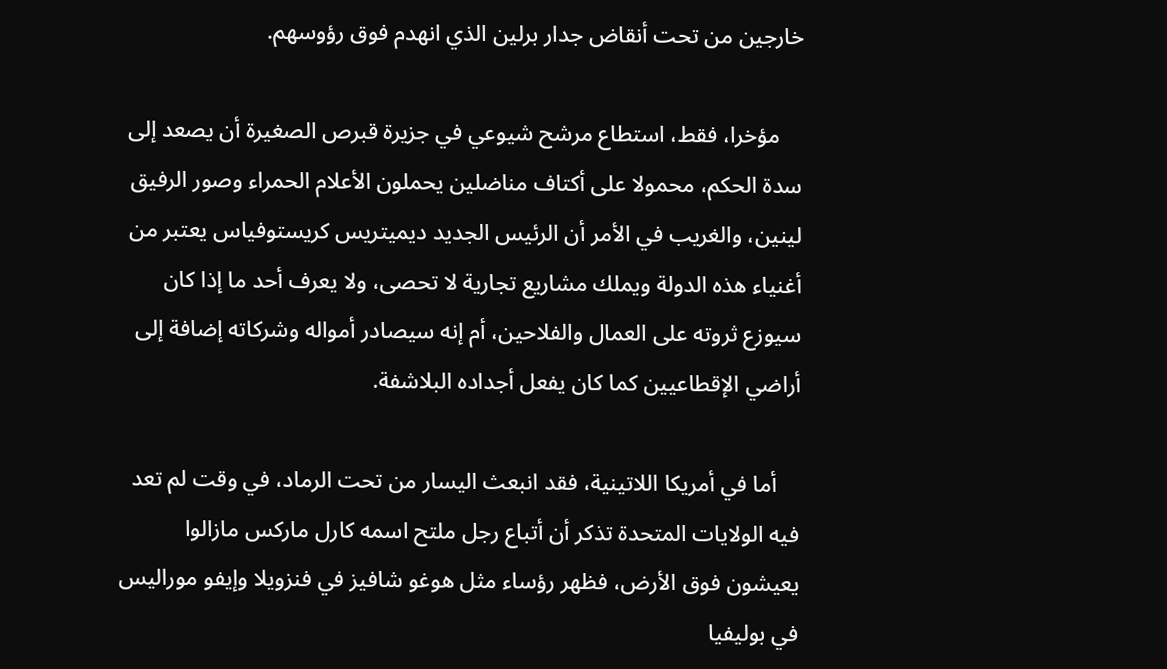خارجين من تحت أنقاض جدار برلين الذي انهدم فوق رؤوسهم.

    مؤخرا، فقط، استطاع مرشح شيوعي في جزيرة قبرص الصغيرة أن يصعد إلى سدة الحكم، محمولا على أكتاف مناضلين يحملون الأعلام الحمراء وصور الرفيق لينين، والغريب في الأمر أن الرئيس الجديد ديميتريس كريستوفياس يعتبر من أغنياء هذه الدولة ويملك مشاريع تجارية لا تحصى، ولا يعرف أحد ما إذا كان سيوزع ثروته على العمال والفلاحين، أم إنه سيصادر أمواله وشركاته إضافة إلى أراضي الإقطاعيين كما كان يفعل أجداده البلاشفة.

    أما في أمريكا اللاتينية، فقد انبعث اليسار من تحت الرماد، في وقت لم تعد فيه الولايات المتحدة تذكر أن أتباع رجل ملتح اسمه كارل ماركس مازالوا يعيشون فوق الأرض، فظهر رؤساء مثل هوغو شافيز في فنزويلا وإيفو موراليس في بوليفيا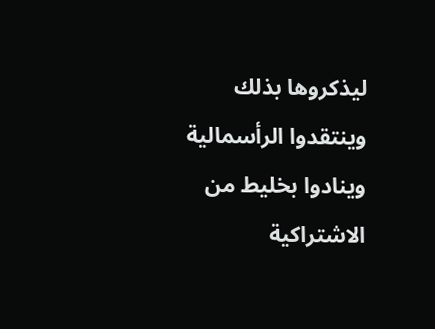ليذكروها بذلك وينتقدوا الرأسمالية وينادوا بخليط من الاشتراكية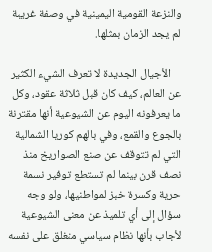والنزعة القومية اليمينية في وصفة غريبة لم يجد الزمان بمثلها.

    الأجيال الجديدة لا تعرف الشيء الكثير عن العالم، كيف كان قبل ثلاثة عقود، وكل ما يعرفونه اليوم عن الشيوعية أنها مقترنة بالجوع والقمع، وفي بالهم كوريا الشمالية التي لم تتوقف عن صنع الصواريخ منذ نصف قرن بينما لم تستطع توفير نسمة حرية وكسرة خبز لمواطنيها، ولو وجه سؤال إلى أي تلميذ عن معنى الشيوعية لأجاب بأنها نظام سياسي منغلق على نفسه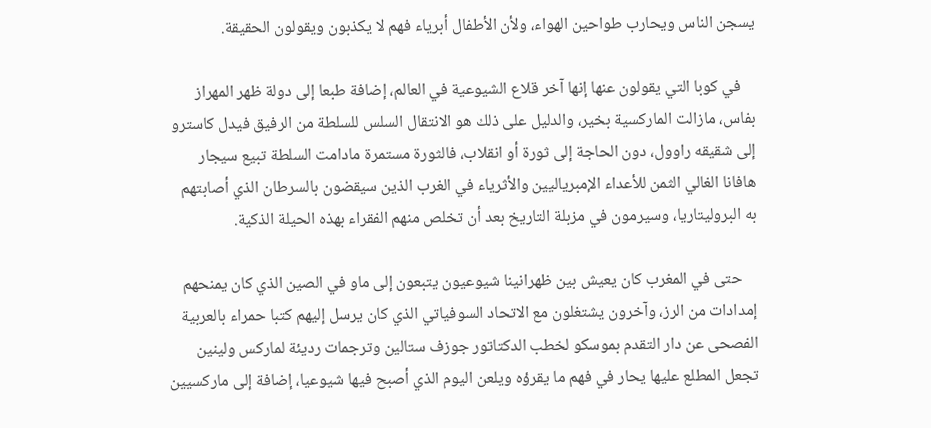يسجن الناس ويحارب طواحين الهواء، ولأن الأطفال أبرياء فهم لا يكذبون ويقولون الحقيقة.

    في كوبا التي يقولون عنها إنها آخر قلاع الشيوعية في العالم، إضافة طبعا إلى دولة ظهر المهراز بفاس، مازالت الماركسية بخير، والدليل على ذلك هو الانتقال السلس للسلطة من الرفيق فيدل كاسترو إلى شقيقه راوول، دون الحاجة إلى ثورة أو انقلاب، فالثورة مستمرة مادامت السلطة تبيع سيجار هافانا الغالي الثمن للأعداء الإمبرياليين والأثرياء في الغرب الذين سيقضون بالسرطان الذي أصابتهم به البروليتاريا، وسيرمون في مزبلة التاريخ بعد أن تخلص منهم الفقراء بهذه الحيلة الذكية.

    حتى في المغرب كان يعيش بين ظهرانينا شيوعيون يتبعون إلى ماو في الصين الذي كان يمنحهم إمدادات من الرز، وآخرون يشتغلون مع الاتحاد السوفياتي الذي كان يرسل إليهم كتبا حمراء بالعربية الفصحى عن دار التقدم بموسكو لخطب الدكتاتور جوزف ستالين وترجمات رديئة لماركس ولينين تجعل المطلع عليها يحار في فهم ما يقرؤه ويلعن اليوم الذي أصبح فيها شيوعيا، إضافة إلى ماركسيين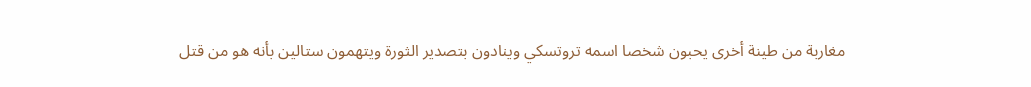مغاربة من طينة أخرى يحبون شخصا اسمه تروتسكي وينادون بتصدير الثورة ويتهمون ستالين بأنه هو من قتل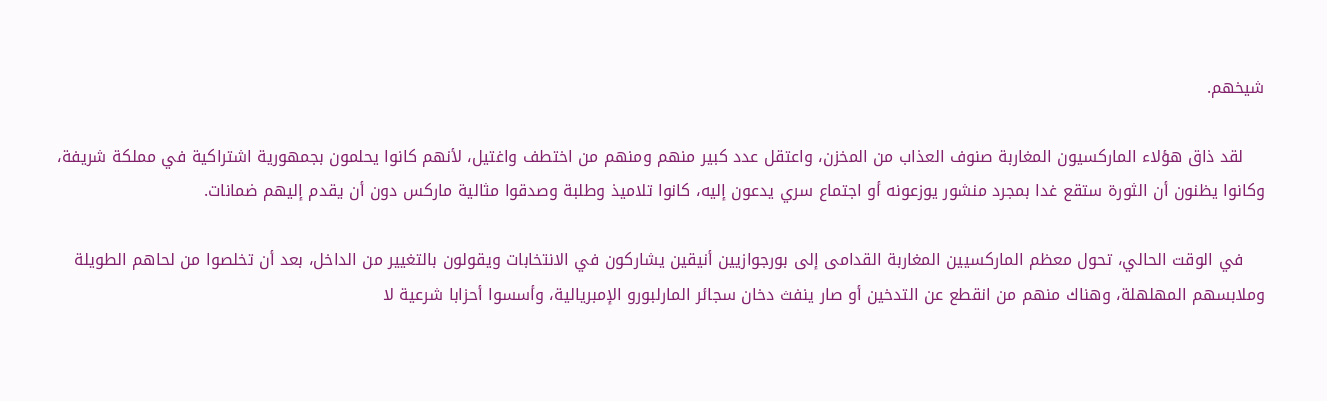شيخهم.

    لقد ذاق هؤلاء الماركسيون المغاربة صنوف العذاب من المخزن، واعتقل عدد كبير منهم ومنهم من اختطف واغتيل، لأنهم كانوا يحلمون بجمهورية اشتراكية في مملكة شريفة، وكانوا يظنون أن الثورة ستقع غدا بمجرد منشور يوزعونه أو اجتماع سري يدعون إليه، كانوا تلاميذ وطلبة وصدقوا مثالية ماركس دون أن يقدم إليهم ضمانات.

    في الوقت الحالي، تحول معظم الماركسيين المغاربة القدامى إلى بورجوازيين أنيقين يشاركون في الانتخابات ويقولون بالتغيير من الداخل، بعد أن تخلصوا من لحاهم الطويلة وملابسهم المهلهلة، وهناك منهم من انقطع عن التدخين أو صار ينفث دخان سجائر المارلبورو الإمبريالية، وأسسوا أحزابا شرعية لا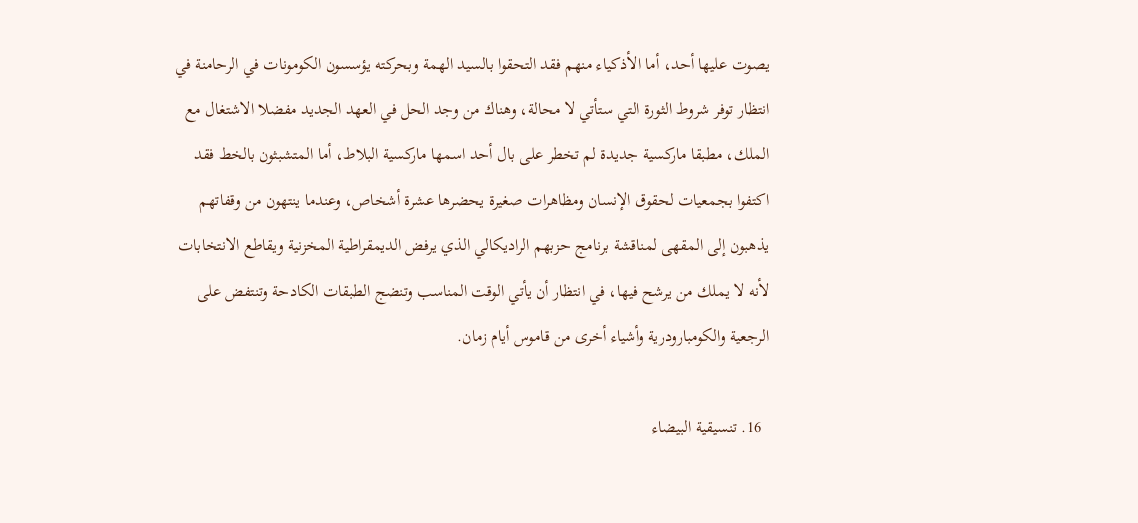يصوت عليها أحد، أما الأذكياء منهم فقد التحقوا بالسيد الهمة وبحركته يؤسسون الكومونات في الرحامنة في انتظار توفر شروط الثورة التي ستأتي لا محالة، وهناك من وجد الحل في العهد الجديد مفضلا الاشتغال مع الملك، مطبقا ماركسية جديدة لم تخطر على بال أحد اسمها ماركسية البلاط، أما المتشبثون بالخط فقد اكتفوا بجمعيات لحقوق الإنسان ومظاهرات صغيرة يحضرها عشرة أشخاص، وعندما ينتهون من وقفاتهم يذهبون إلى المقهى لمناقشة برنامج حزبهم الراديكالي الذي يرفض الديمقراطية المخزنية ويقاطع الانتخابات لأنه لا يملك من يرشح فيها، في انتظار أن يأتي الوقت المناسب وتنضج الطبقات الكادحة وتنتفض على الرجعية والكومبارودرية وأشياء أخرى من قاموس أيام زمان.

  16. تنسيقية البيضاء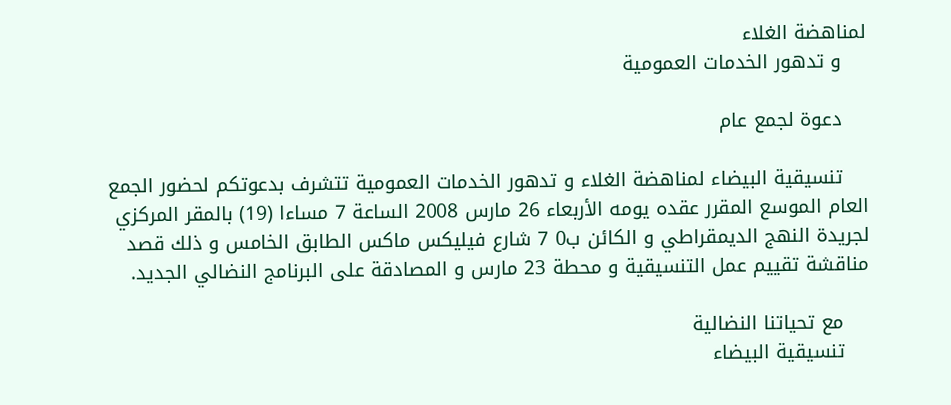لمناهضة الغلاء
    و تدهور الخدمات العمومية

    دعوة لجمع عام

    تنسيقية البيضاء لمناهضة الغلاء و تدهور الخدمات العمومية تتشرف بدعوتكم لحضور الجمع العام الموسع المقرر عقده يومه الأربعاء 26 مارس 2008 الساعة 7 مساءا (19) بالمقر المركزي لجريدة النهج الديمقراطي و الكائن ب0 7 شارع فيليكس ماكس الطابق الخامس و ذلك قصد مناقشة تقييم عمل التنسيقية و محطة 23 مارس و المصادقة على البرنامج النضالي الجديد.

    مع تحياتنا النضالية
    تنسيقية البيضاء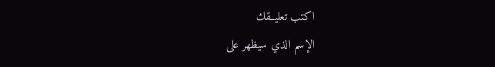اكتب تعليــقك
الإسم الذي سيظهر على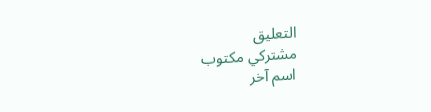التعليق
مشتركي مكتوب
اسم آخر